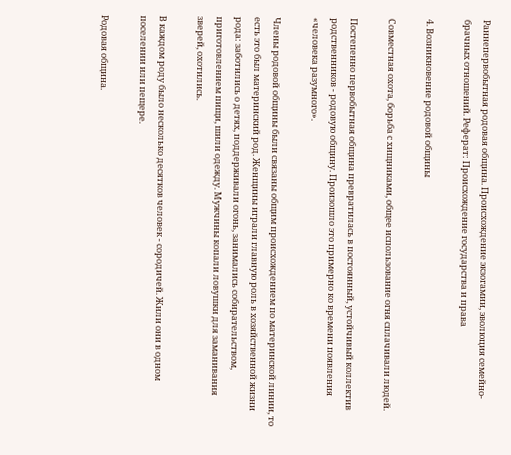Раннепервобытная родовая община. Происхождение экзогамии, эволюция семейно-брачных отношений. Реферат: Происхождение государства и права

4. Возникновение родовой общины

Совместная охота, борьба с хищниками, общее использование огня сплачивали людей.

Постепенно первобытная община превратилась в постоянный, устойчивый коллектив родственников - родовую общину. Произошло это примерно ко времени появления «человека разумного».

Члены родовой общины были связаны общим происхождением по материнской линии, то есть это был материнский род. Женщины играли главную роль в хозяйственной жизни рода: заботились о детях, поддерживали огонь, занимались собирательством, приготовлением пищи, шили одежду. Мужчины копали ловушки для заманивания зверей, охотились.

В каждом роду было несколько десятков человек - сородичей. Жили они в одном поселении или пещере.

Родовая община.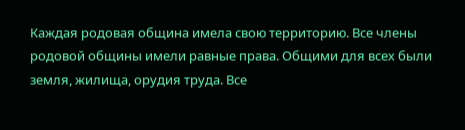Каждая родовая община имела свою территорию. Все члены родовой общины имели равные права. Общими для всех были земля, жилища, орудия труда. Все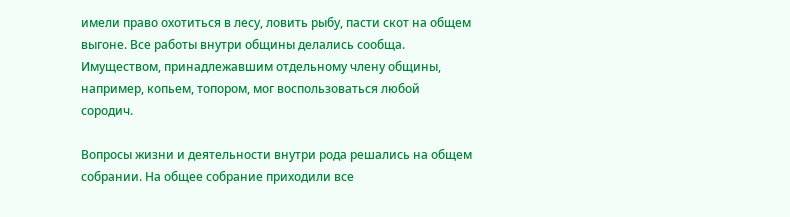имели право охотиться в лесу, ловить рыбу, пасти скот на общем выгоне. Все работы внутри общины делались сообща. Имуществом, принадлежавшим отдельному члену общины, например, копьем, топором, мог воспользоваться любой сородич.

Вопросы жизни и деятельности внутри рода решались на общем собрании. На общее собрание приходили все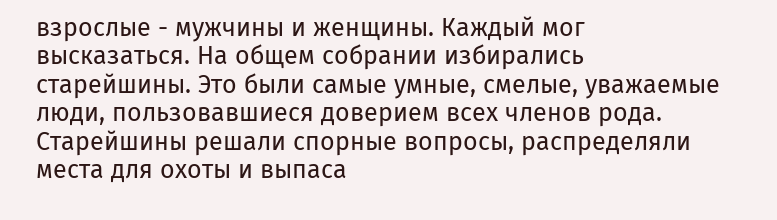взрослые - мужчины и женщины. Каждый мог высказаться. На общем собрании избирались старейшины. Это были самые умные, смелые, уважаемые люди, пользовавшиеся доверием всех членов рода. Старейшины решали спорные вопросы, распределяли места для охоты и выпаса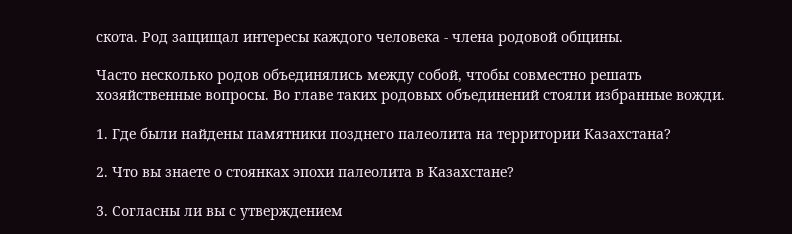скота. Род защищал интересы каждого человека - члена родовой общины.

Часто несколько родов объединялись между собой, чтобы совместно решать хозяйственные вопросы. Во главе таких родовых объединений стояли избранные вожди.

1. Где были найдены памятники позднего палеолита на территории Казахстана?

2. Что вы знаете о стоянках эпохи палеолита в Казахстане?

3. Согласны ли вы с утверждением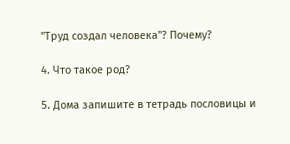"Труд создал человека"? Почему?

4. Что такое род?

5. Дома запишите в тетрадь пословицы и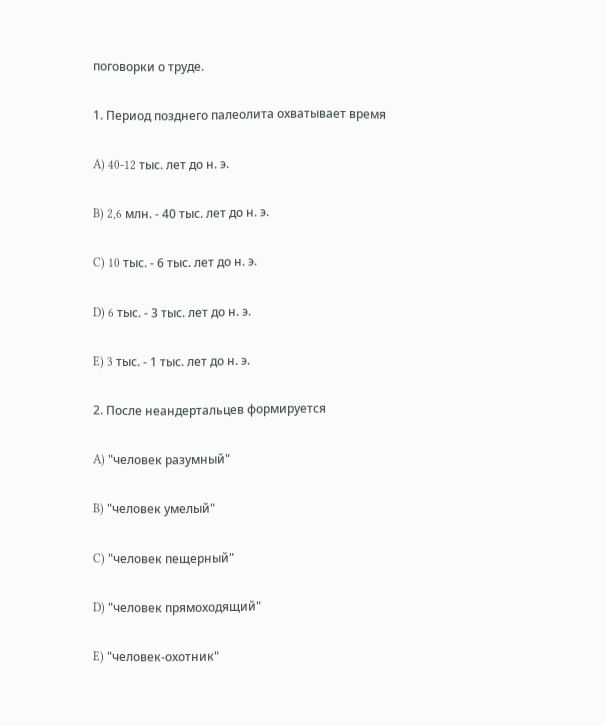поговорки о труде.

1. Период позднего палеолита охватывает время

A) 40-12 тыс. лет до н. э.

B) 2,6 млн. - 40 тыс. лет до н. э.

C) 10 тыс. - 6 тыс. лет до н. э.

D) 6 тыс. - 3 тыс. лет до н. э.

E) 3 тыс. - 1 тыс. лет до н. э.

2. После неандертальцев формируется

A) "человек разумный"

B) "человек умелый"

C) "человек пещерный"

D) "человек прямоходящий"

E) "человек-охотник"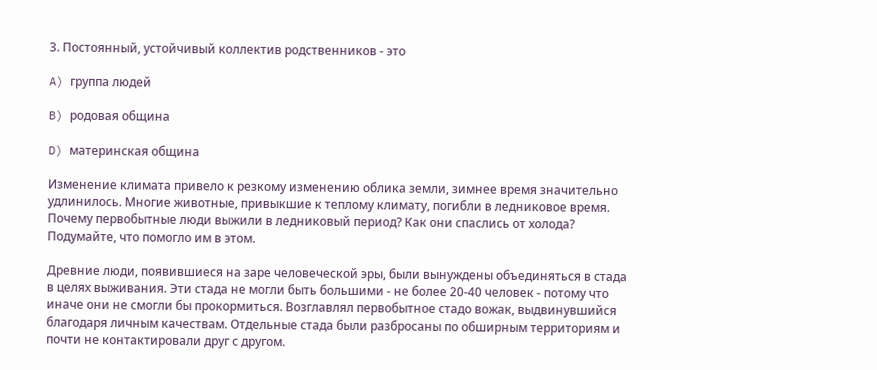3. Постоянный, устойчивый коллектив родственников - это

A) группа людей

B) родовая община

D) материнская община

Изменение климата привело к резкому изменению облика земли, зимнее время значительно удлинилось. Многие животные, привыкшие к теплому климату, погибли в ледниковое время. Почему первобытные люди выжили в ледниковый период? Как они спаслись от холода? Подумайте, что помогло им в этом.

Древние люди, появившиеся на заре человеческой эры, были вынуждены объединяться в стада в целях выживания. Эти стада не могли быть большими - не более 20-40 человек - потому что иначе они не смогли бы прокормиться. Возглавлял первобытное стадо вожак, выдвинувшийся благодаря личным качествам. Отдельные стада были разбросаны по обширным территориям и почти не контактировали друг с другом.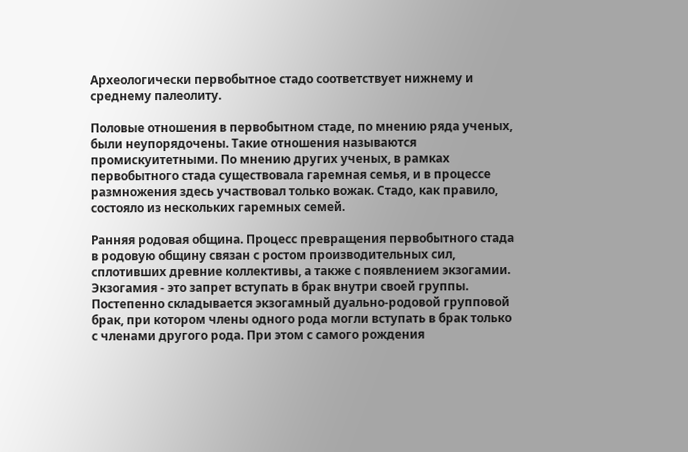Археологически первобытное стадо соответствует нижнему и среднему палеолиту.

Половые отношения в первобытном стаде, по мнению ряда ученых, были неупорядочены. Такие отношения называются промискуитетными. По мнению других ученых, в рамках первобытного стада существовала гаремная семья, и в процессе размножения здесь участвовал только вожак. Стадо, как правило, состояло из нескольких гаремных семей.

Ранняя родовая община. Процесс превращения первобытного стада в родовую общину связан с ростом производительных сил, сплотивших древние коллективы, а также с появлением экзогамии. Экзогамия - это запрет вступать в брак внутри своей группы. Постепенно складывается экзогамный дуально-родовой групповой брак, при котором члены одного рода могли вступать в брак только с членами другого рода. При этом с самого рождения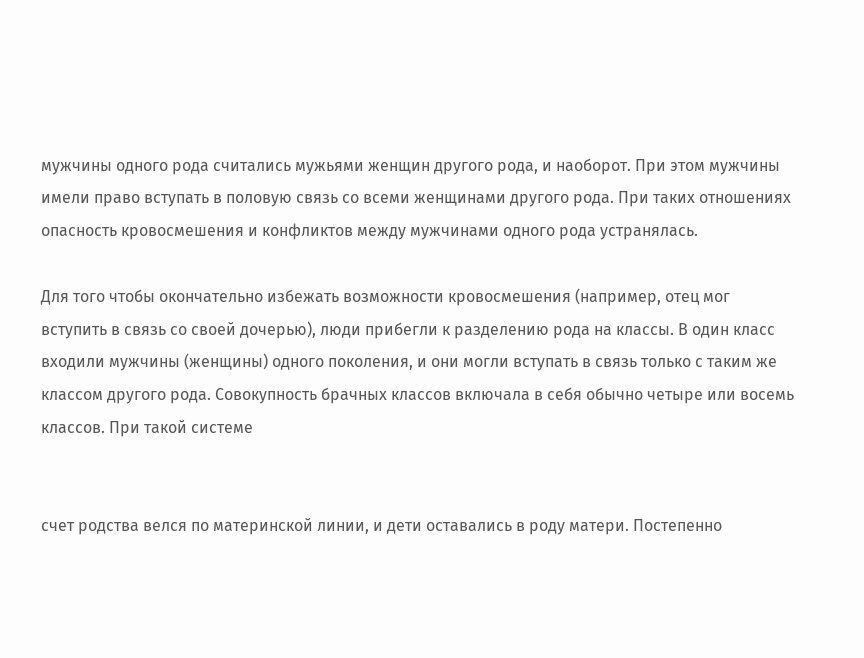мужчины одного рода считались мужьями женщин другого рода, и наоборот. При этом мужчины имели право вступать в половую связь со всеми женщинами другого рода. При таких отношениях опасность кровосмешения и конфликтов между мужчинами одного рода устранялась.

Для того чтобы окончательно избежать возможности кровосмешения (например, отец мог вступить в связь со своей дочерью), люди прибегли к разделению рода на классы. В один класс входили мужчины (женщины) одного поколения, и они могли вступать в связь только с таким же классом другого рода. Совокупность брачных классов включала в себя обычно четыре или восемь классов. При такой системе


счет родства велся по материнской линии, и дети оставались в роду матери. Постепенно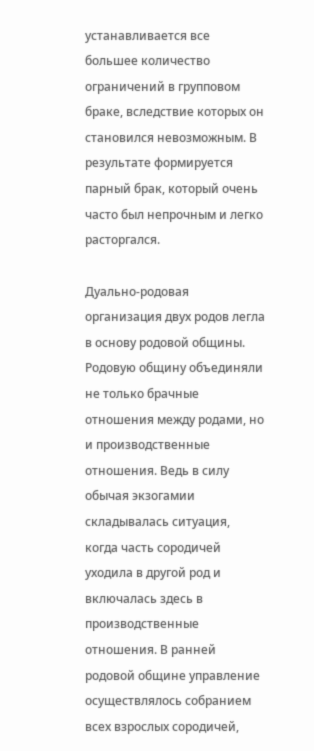устанавливается все большее количество ограничений в групповом браке, вследствие которых он становился невозможным. В результате формируется парный брак, который очень часто был непрочным и легко расторгался.

Дуально-родовая организация двух родов легла в основу родовой общины. Родовую общину объединяли не только брачные отношения между родами, но и производственные отношения. Ведь в силу обычая экзогамии складывалась ситуация, когда часть сородичей уходила в другой род и включалась здесь в производственные отношения. В ранней родовой общине управление осуществлялось собранием всех взрослых сородичей,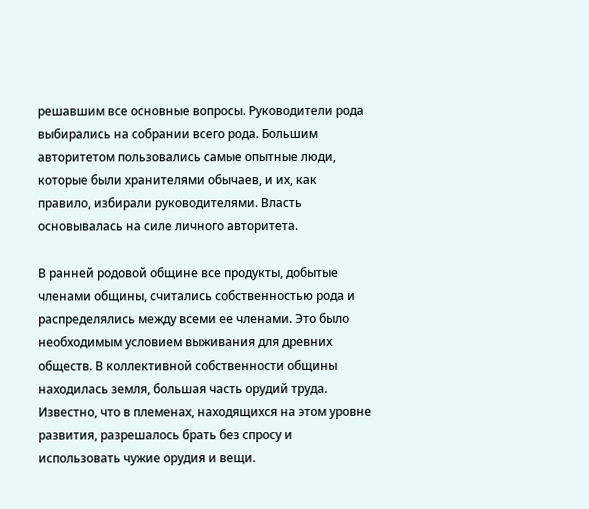решавшим все основные вопросы. Руководители рода выбирались на собрании всего рода. Большим авторитетом пользовались самые опытные люди, которые были хранителями обычаев, и их, как правило, избирали руководителями. Власть основывалась на силе личного авторитета.

В ранней родовой общине все продукты, добытые членами общины, считались собственностью рода и распределялись между всеми ее членами. Это было необходимым условием выживания для древних обществ. В коллективной собственности общины находилась земля, большая часть орудий труда. Известно, что в племенах, находящихся на этом уровне развития, разрешалось брать без спросу и использовать чужие орудия и вещи.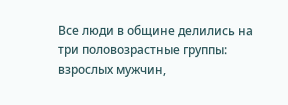Все люди в общине делились на три половозрастные группы: взрослых мужчин,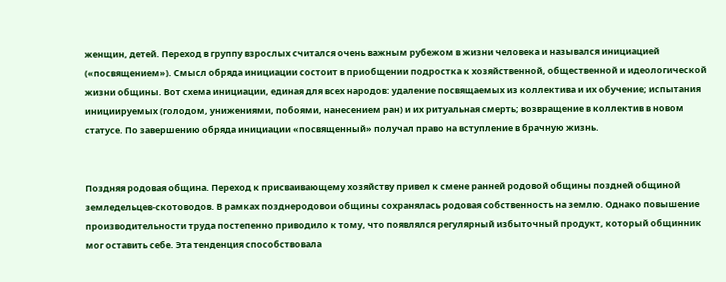женщин, детей. Переход в группу взрослых считался очень важным рубежом в жизни человека и назывался инициацией («посвящением»). Смысл обряда инициации состоит в приобщении подростка к хозяйственной, общественной и идеологической жизни общины. Вот схема инициации, единая для всех народов: удаление посвящаемых из коллектива и их обучение; испытания инициируемых (голодом, унижениями, побоями, нанесением ран) и их ритуальная смерть; возвращение в коллектив в новом статусе. По завершению обряда инициации «посвященный» получал право на вступление в брачную жизнь.


Поздняя родовая община. Переход к присваивающему хозяйству привел к смене ранней родовой общины поздней общиной земледельцев-скотоводов. В рамках позднеродовои общины сохранялась родовая собственность на землю. Однако повышение производительности труда постепенно приводило к тому, что появлялся регулярный избыточный продукт, который общинник мог оставить себе. Эта тенденция способствовала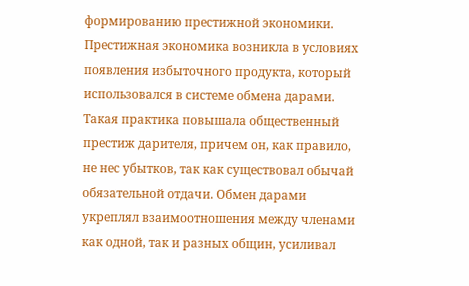формированию престижной экономики. Престижная экономика возникла в условиях появления избыточного продукта, который использовался в системе обмена дарами. Такая практика повышала общественный престиж дарителя, причем он, как правило, не нес убытков, так как существовал обычай обязательной отдачи. Обмен дарами укреплял взаимоотношения между членами как одной, так и разных общин, усиливал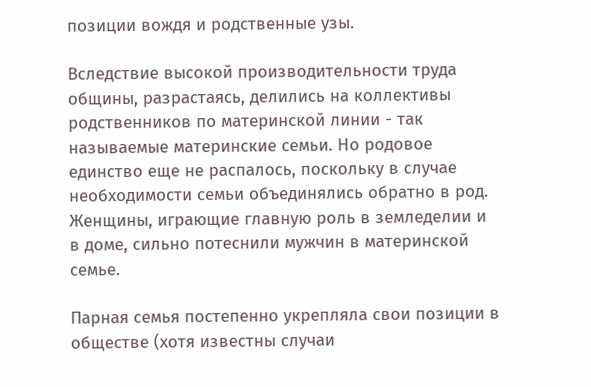позиции вождя и родственные узы.

Вследствие высокой производительности труда общины, разрастаясь, делились на коллективы родственников по материнской линии - так называемые материнские семьи. Но родовое единство еще не распалось, поскольку в случае необходимости семьи объединялись обратно в род. Женщины, играющие главную роль в земледелии и в доме, сильно потеснили мужчин в материнской семье.

Парная семья постепенно укрепляла свои позиции в обществе (хотя известны случаи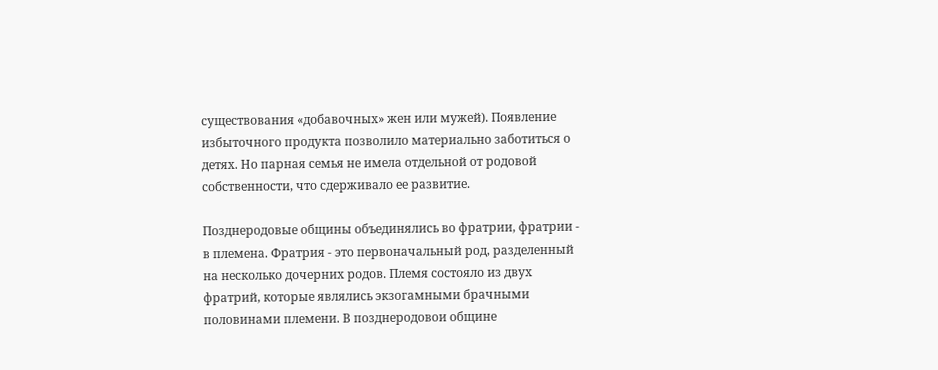существования «добавочных» жен или мужей). Появление избыточного продукта позволило материально заботиться о детях. Но парная семья не имела отдельной от родовой собственности, что сдерживало ее развитие.

Позднеродовые общины объединялись во фратрии, фратрии - в племена. Фратрия - это первоначальный род, разделенный на несколько дочерних родов. Племя состояло из двух фратрий, которые являлись экзогамными брачными половинами племени. В позднеродовои общине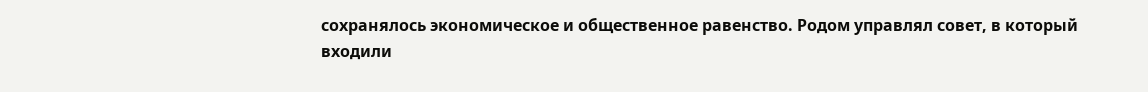сохранялось экономическое и общественное равенство. Родом управлял совет, в который входили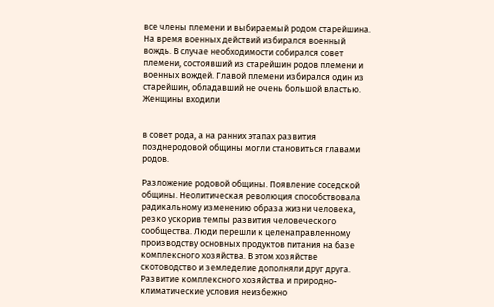все члены племени и выбираемый родом старейшина. На время военных действий избирался военный вождь. В случае необходимости собирался совет племени, состоявший из старейшин родов племени и военных вождей. Главой племени избирался один из старейшин, обладавший не очень большой властью. Женщины входили


в совет рода, а на ранних этапах развития позднеродовой общины могли становиться главами родов.

Разложение родовой общины. Появление соседской общины. Неолитическая революция способствовала радикальному изменению образа жизни человека, резко ускорив темпы развития человеческого сообщества. Люди перешли к целенаправленному производству основных продуктов питания на базе комплексного хозяйства. В этом хозяйстве скотоводство и земледелие дополняли друг друга. Развитие комплексного хозяйства и природно-климатические условия неизбежно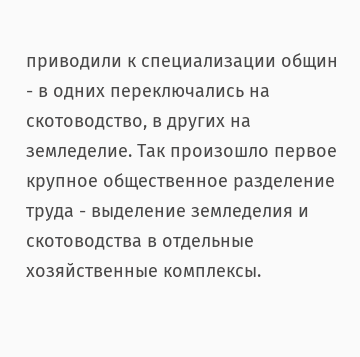приводили к специализации общин - в одних переключались на скотоводство, в других на земледелие. Так произошло первое крупное общественное разделение труда - выделение земледелия и скотоводства в отдельные хозяйственные комплексы.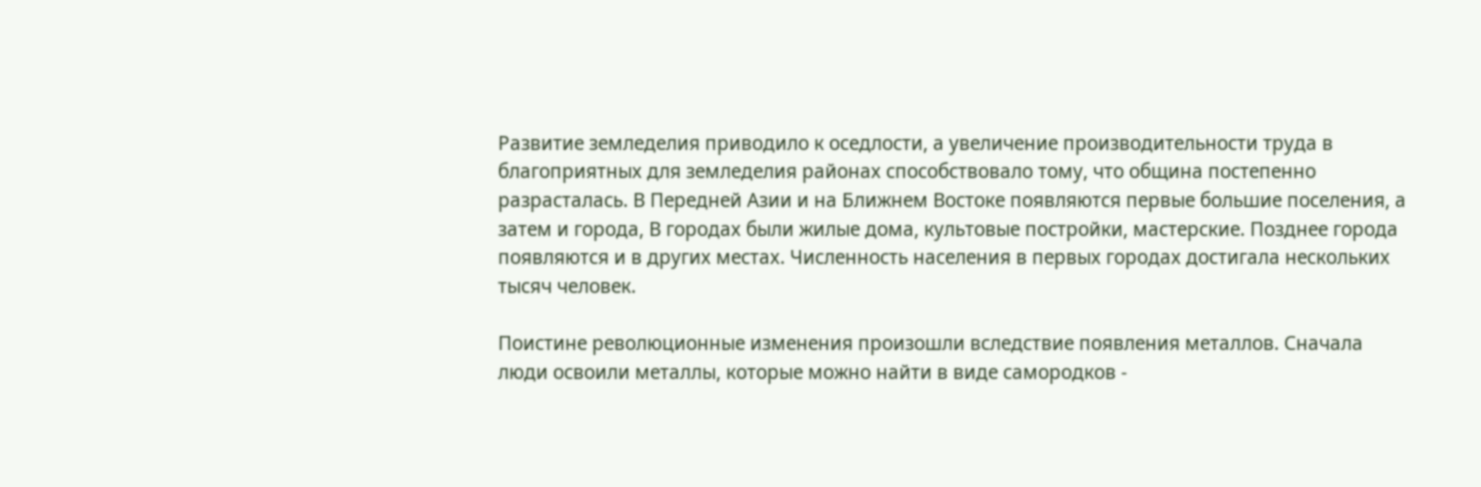Развитие земледелия приводило к оседлости, а увеличение производительности труда в благоприятных для земледелия районах способствовало тому, что община постепенно разрасталась. В Передней Азии и на Ближнем Востоке появляются первые большие поселения, а затем и города, В городах были жилые дома, культовые постройки, мастерские. Позднее города появляются и в других местах. Численность населения в первых городах достигала нескольких тысяч человек.

Поистине революционные изменения произошли вследствие появления металлов. Сначала люди освоили металлы, которые можно найти в виде самородков -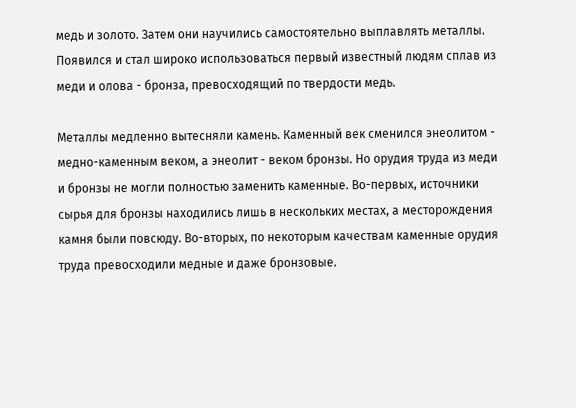медь и золото. Затем они научились самостоятельно выплавлять металлы. Появился и стал широко использоваться первый известный людям сплав из меди и олова - бронза, превосходящий по твердости медь.

Металлы медленно вытесняли камень. Каменный век сменился энеолитом - медно-каменным веком, а энеолит - веком бронзы. Но орудия труда из меди и бронзы не могли полностью заменить каменные. Во-первых, источники сырья для бронзы находились лишь в нескольких местах, а месторождения камня были повсюду. Во-вторых, по некоторым качествам каменные орудия труда превосходили медные и даже бронзовые.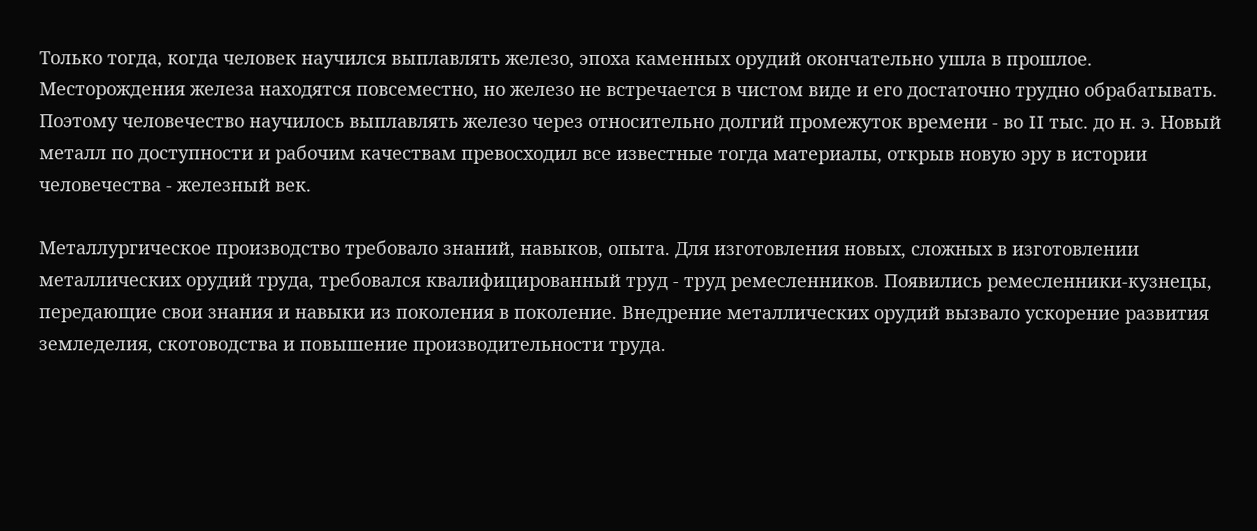Только тогда, когда человек научился выплавлять железо, эпоха каменных орудий окончательно ушла в прошлое. Месторождения железа находятся повсеместно, но железо не встречается в чистом виде и его достаточно трудно обрабатывать. Поэтому человечество научилось выплавлять железо через относительно долгий промежуток времени - во II тыс. до н. э. Новый металл по доступности и рабочим качествам превосходил все известные тогда материалы, открыв новую эру в истории человечества - железный век.

Металлургическое производство требовало знаний, навыков, опыта. Для изготовления новых, сложных в изготовлении металлических орудий труда, требовался квалифицированный труд - труд ремесленников. Появились ремесленники-кузнецы, передающие свои знания и навыки из поколения в поколение. Внедрение металлических орудий вызвало ускорение развития земледелия, скотоводства и повышение производительности труда.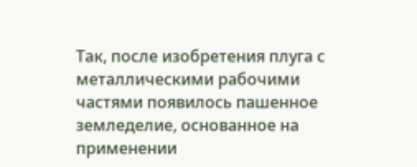Так, после изобретения плуга с металлическими рабочими частями появилось пашенное земледелие, основанное на применении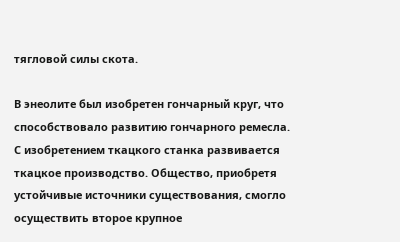тягловой силы скота.

В энеолите был изобретен гончарный круг, что способствовало развитию гончарного ремесла. С изобретением ткацкого станка развивается ткацкое производство. Общество, приобретя устойчивые источники существования, смогло осуществить второе крупное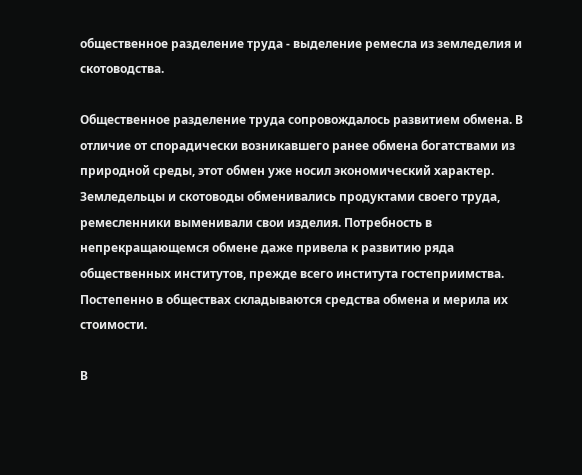общественное разделение труда - выделение ремесла из земледелия и скотоводства.

Общественное разделение труда сопровождалось развитием обмена. В отличие от спорадически возникавшего ранее обмена богатствами из природной среды, этот обмен уже носил экономический характер. Земледельцы и скотоводы обменивались продуктами своего труда, ремесленники выменивали свои изделия. Потребность в непрекращающемся обмене даже привела к развитию ряда общественных институтов, прежде всего института гостеприимства. Постепенно в обществах складываются средства обмена и мерила их стоимости.

В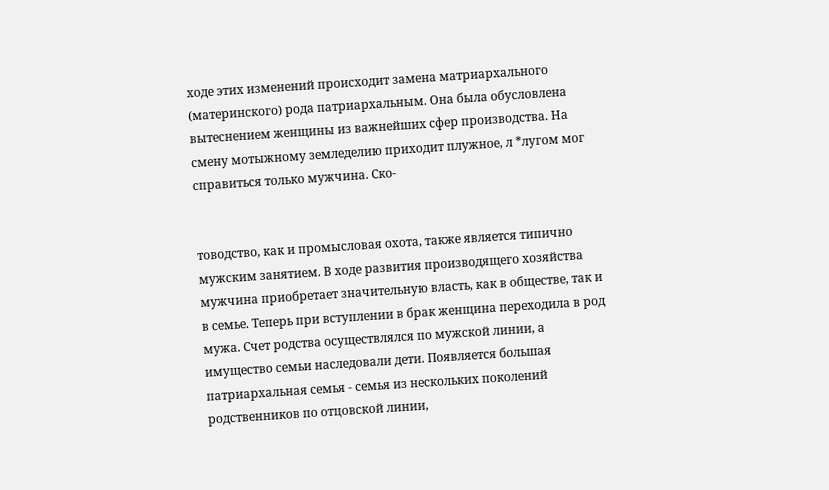ходе этих изменений происходит замена матриархального (материнского) рода патриархальным. Она была обусловлена вытеснением женщины из важнейших сфер производства. На смену мотыжному земледелию приходит плужное, л *лугом мог справиться только мужчина. Ско-


товодство, как и промысловая охота, также является типично мужским занятием. В ходе развития производящего хозяйства мужчина приобретает значительную власть, как в обществе, так и в семье. Теперь при вступлении в брак женщина переходила в род мужа. Счет родства осуществлялся по мужской линии, а имущество семьи наследовали дети. Появляется большая патриархальная семья - семья из нескольких поколений родственников по отцовской линии,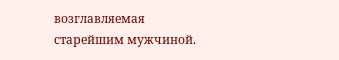возглавляемая старейшим мужчиной.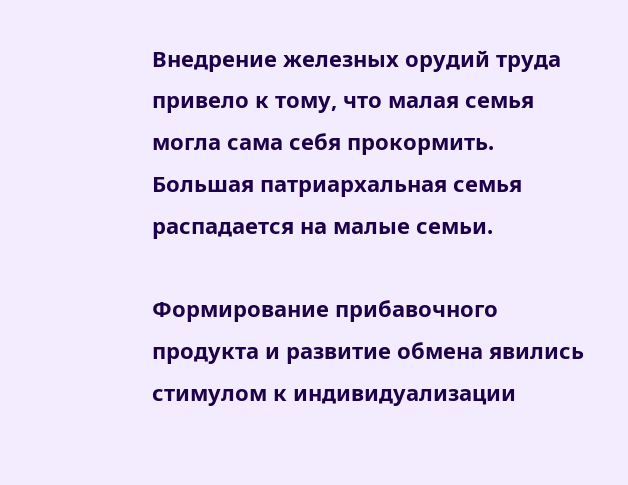Внедрение железных орудий труда привело к тому, что малая семья могла сама себя прокормить. Большая патриархальная семья распадается на малые семьи.

Формирование прибавочного продукта и развитие обмена явились стимулом к индивидуализации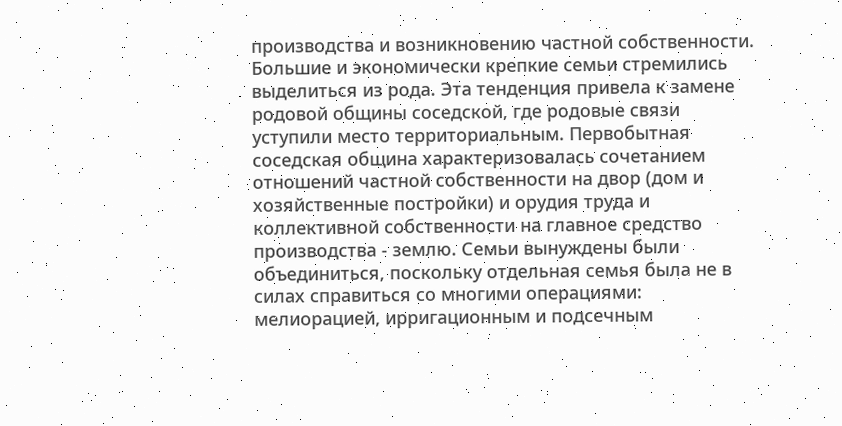производства и возникновению частной собственности. Большие и экономически крепкие семьи стремились выделиться из рода. Эта тенденция привела к замене родовой общины соседской, где родовые связи уступили место территориальным. Первобытная соседская община характеризовалась сочетанием отношений частной собственности на двор (дом и хозяйственные постройки) и орудия труда и коллективной собственности на главное средство производства - землю. Семьи вынуждены были объединиться, поскольку отдельная семья была не в силах справиться со многими операциями: мелиорацией, ирригационным и подсечным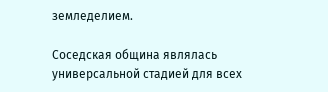земледелием.

Соседская община являлась универсальной стадией для всех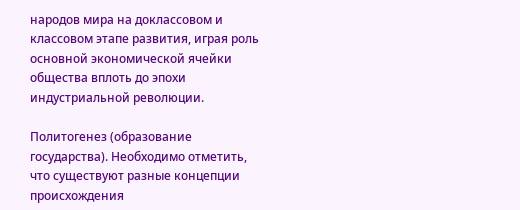народов мира на доклассовом и классовом этапе развития, играя роль основной экономической ячейки общества вплоть до эпохи индустриальной революции.

Политогенез (образование государства). Необходимо отметить, что существуют разные концепции происхождения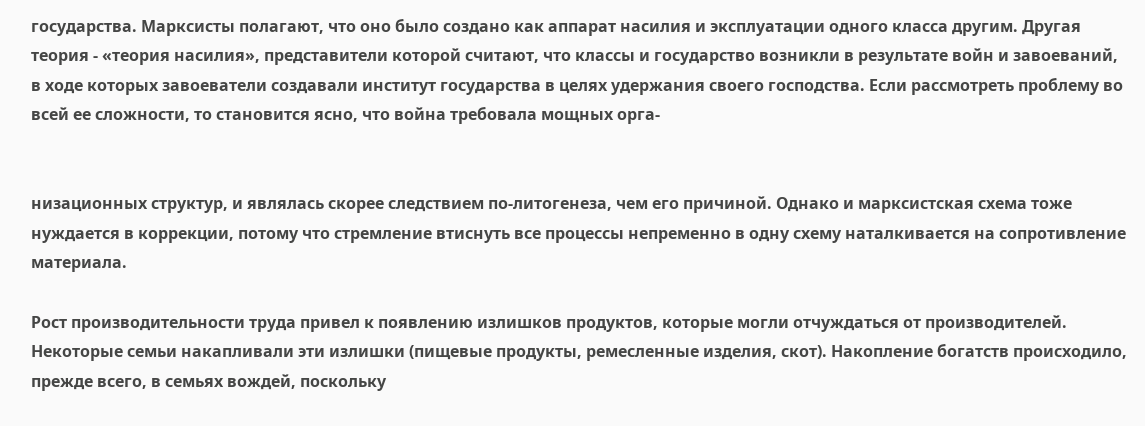государства. Марксисты полагают, что оно было создано как аппарат насилия и эксплуатации одного класса другим. Другая теория - «теория насилия», представители которой считают, что классы и государство возникли в результате войн и завоеваний, в ходе которых завоеватели создавали институт государства в целях удержания своего господства. Если рассмотреть проблему во всей ее сложности, то становится ясно, что война требовала мощных орга-


низационных структур, и являлась скорее следствием по-литогенеза, чем его причиной. Однако и марксистская схема тоже нуждается в коррекции, потому что стремление втиснуть все процессы непременно в одну схему наталкивается на сопротивление материала.

Рост производительности труда привел к появлению излишков продуктов, которые могли отчуждаться от производителей. Некоторые семьи накапливали эти излишки (пищевые продукты, ремесленные изделия, скот). Накопление богатств происходило, прежде всего, в семьях вождей, поскольку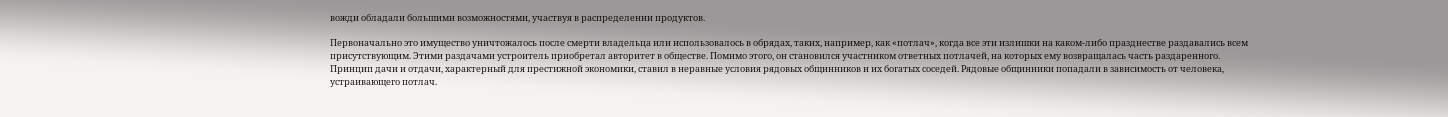вожди обладали большими возможностями, участвуя в распределении продуктов.

Первоначально это имущество уничтожалось после смерти владельца или использовалось в обрядах, таких, например, как «потлач», когда все эти излишки на каком-либо празднестве раздавались всем присутствующим. Этими раздачами устроитель приобретал авторитет в обществе. Помимо этого, он становился участником ответных потлачей, на которых ему возвращалась часть раздаренного. Принцип дачи и отдачи, характерный для престижной экономики, ставил в неравные условия рядовых общинников и их богатых соседей. Рядовые общинники попадали в зависимость от человека, устраивающего потлач.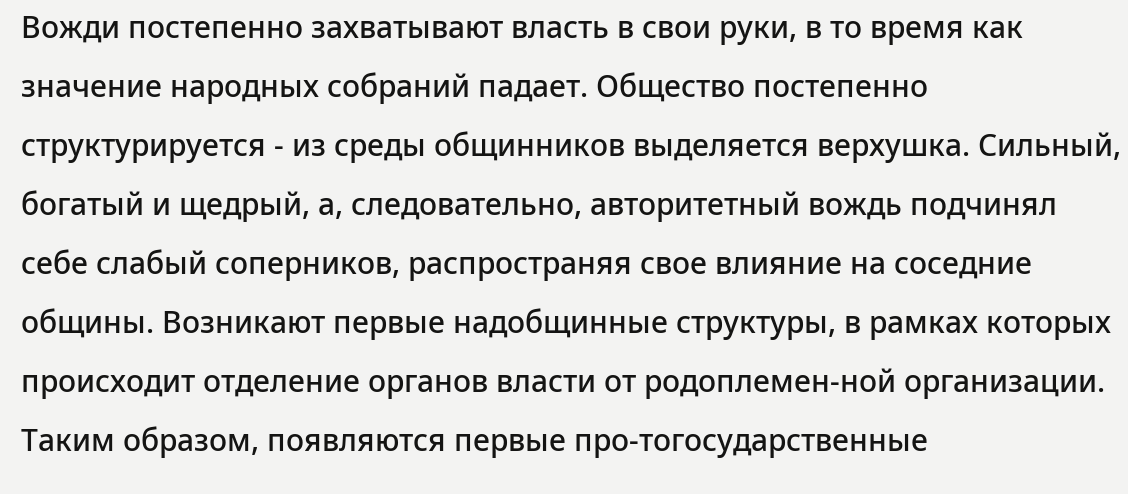Вожди постепенно захватывают власть в свои руки, в то время как значение народных собраний падает. Общество постепенно структурируется - из среды общинников выделяется верхушка. Сильный, богатый и щедрый, а, следовательно, авторитетный вождь подчинял себе слабый соперников, распространяя свое влияние на соседние общины. Возникают первые надобщинные структуры, в рамках которых происходит отделение органов власти от родоплемен-ной организации. Таким образом, появляются первые про-тогосударственные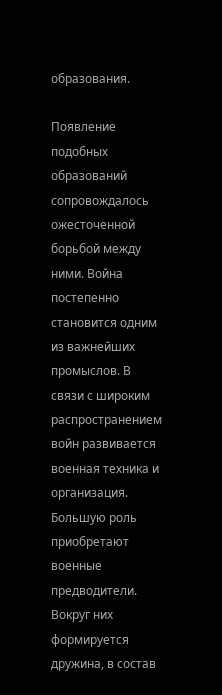образования.

Появление подобных образований сопровождалось ожесточенной борьбой между ними. Война постепенно становится одним из важнейших промыслов. В связи с широким распространением войн развивается военная техника и организация. Большую роль приобретают военные предводители. Вокруг них формируется дружина, в состав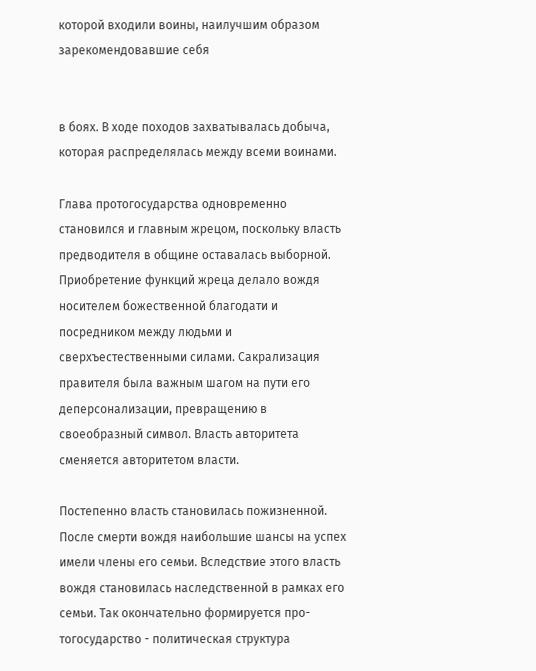которой входили воины, наилучшим образом зарекомендовавшие себя


в боях. В ходе походов захватывалась добыча, которая распределялась между всеми воинами.

Глава протогосударства одновременно становился и главным жрецом, поскольку власть предводителя в общине оставалась выборной. Приобретение функций жреца делало вождя носителем божественной благодати и посредником между людьми и сверхъестественными силами. Сакрализация правителя была важным шагом на пути его деперсонализации, превращению в своеобразный символ. Власть авторитета сменяется авторитетом власти.

Постепенно власть становилась пожизненной. После смерти вождя наибольшие шансы на успех имели члены его семьи. Вследствие этого власть вождя становилась наследственной в рамках его семьи. Так окончательно формируется про-тогосударство - политическая структура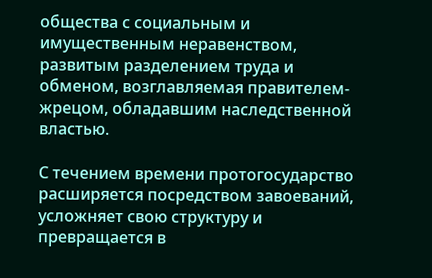общества с социальным и имущественным неравенством, развитым разделением труда и обменом, возглавляемая правителем-жрецом, обладавшим наследственной властью.

С течением времени протогосударство расширяется посредством завоеваний, усложняет свою структуру и превращается в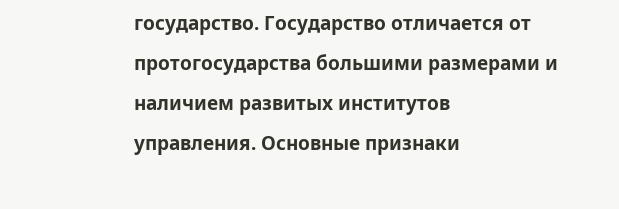государство. Государство отличается от протогосударства большими размерами и наличием развитых институтов управления. Основные признаки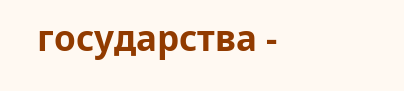государства -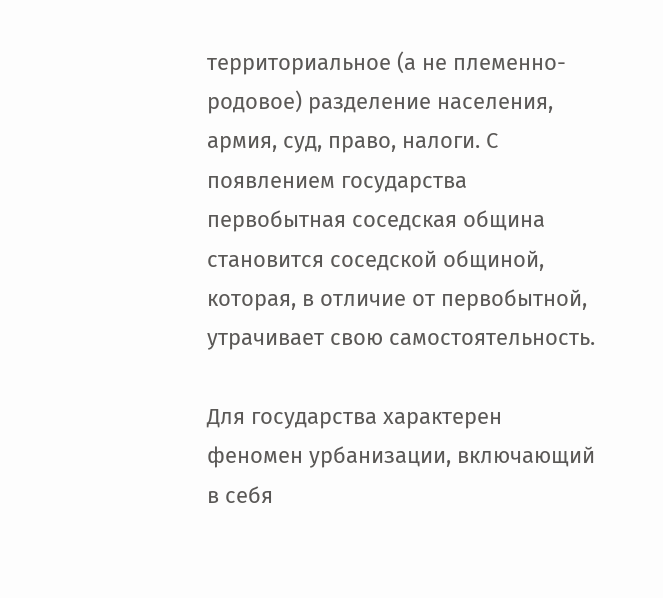территориальное (а не племенно-родовое) разделение населения, армия, суд, право, налоги. С появлением государства первобытная соседская община становится соседской общиной, которая, в отличие от первобытной, утрачивает свою самостоятельность.

Для государства характерен феномен урбанизации, включающий в себя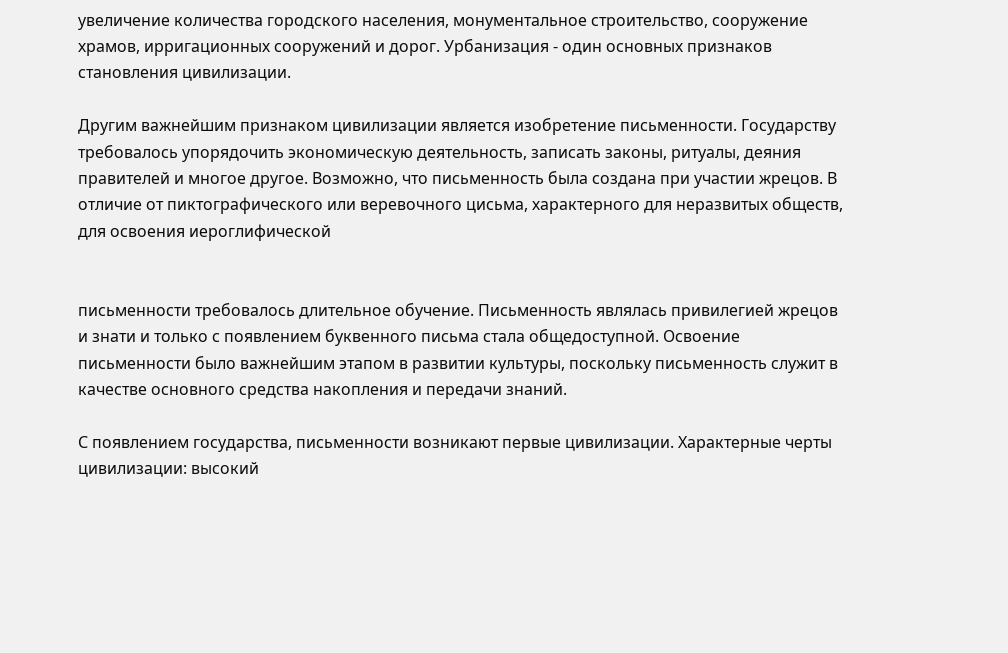увеличение количества городского населения, монументальное строительство, сооружение храмов, ирригационных сооружений и дорог. Урбанизация - один основных признаков становления цивилизации.

Другим важнейшим признаком цивилизации является изобретение письменности. Государству требовалось упорядочить экономическую деятельность, записать законы, ритуалы, деяния правителей и многое другое. Возможно, что письменность была создана при участии жрецов. В отличие от пиктографического или веревочного цисьма, характерного для неразвитых обществ, для освоения иероглифической


письменности требовалось длительное обучение. Письменность являлась привилегией жрецов и знати и только с появлением буквенного письма стала общедоступной. Освоение письменности было важнейшим этапом в развитии культуры, поскольку письменность служит в качестве основного средства накопления и передачи знаний.

С появлением государства, письменности возникают первые цивилизации. Характерные черты цивилизации: высокий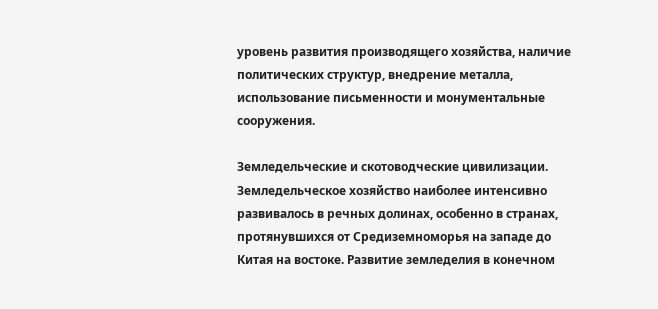уровень развития производящего хозяйства, наличие политических структур, внедрение металла, использование письменности и монументальные сооружения.

Земледельческие и скотоводческие цивилизации. Земледельческое хозяйство наиболее интенсивно развивалось в речных долинах, особенно в странах, протянувшихся от Средиземноморья на западе до Китая на востоке. Развитие земледелия в конечном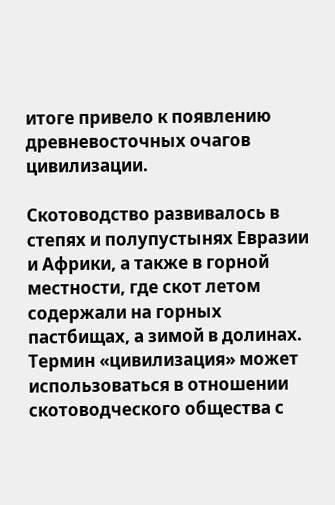итоге привело к появлению древневосточных очагов цивилизации.

Скотоводство развивалось в степях и полупустынях Евразии и Африки, а также в горной местности, где скот летом содержали на горных пастбищах, а зимой в долинах. Термин «цивилизация» может использоваться в отношении скотоводческого общества с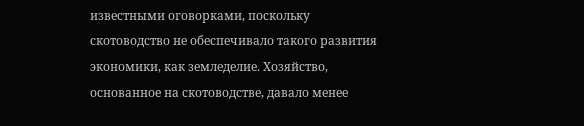известными оговорками, поскольку скотоводство не обеспечивало такого развития экономики, как земледелие. Хозяйство, основанное на скотоводстве, давало менее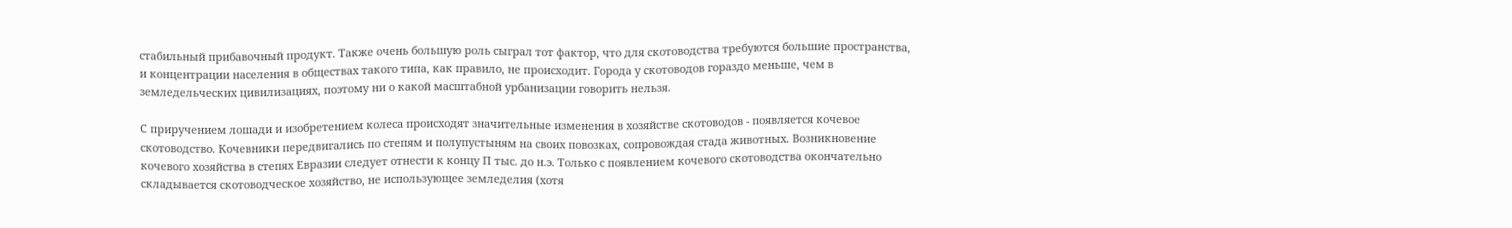стабильный прибавочный продукт. Также очень большую роль сыграл тот фактор, что для скотоводства требуются большие пространства, и концентрации населения в обществах такого типа, как правило, не происходит. Города у скотоводов гораздо меньше, чем в земледельческих цивилизациях, поэтому ни о какой масштабной урбанизации говорить нельзя.

С приручением лошади и изобретением колеса происходят значительные изменения в хозяйстве скотоводов - появляется кочевое скотоводство. Кочевники передвигались по степям и полупустыням на своих повозках, сопровождая стада животных. Возникновение кочевого хозяйства в степях Евразии следует отнести к концу П тыс. до н.э. Только с появлением кочевого скотоводства окончательно складывается скотоводческое хозяйство, не использующее земледелия (хотя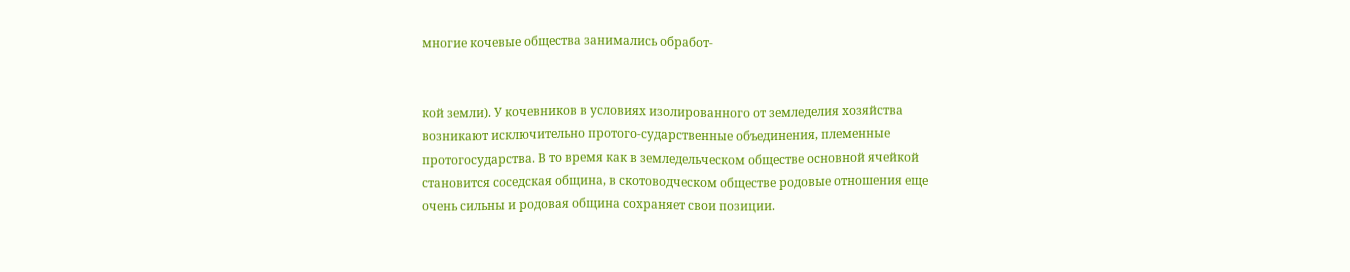многие кочевые общества занимались обработ-


кой земли). У кочевников в условиях изолированного от земледелия хозяйства возникают исключительно протого-сударственные объединения, племенные протогосударства. В то время как в земледельческом обществе основной ячейкой становится соседская община, в скотоводческом обществе родовые отношения еще очень сильны и родовая община сохраняет свои позиции.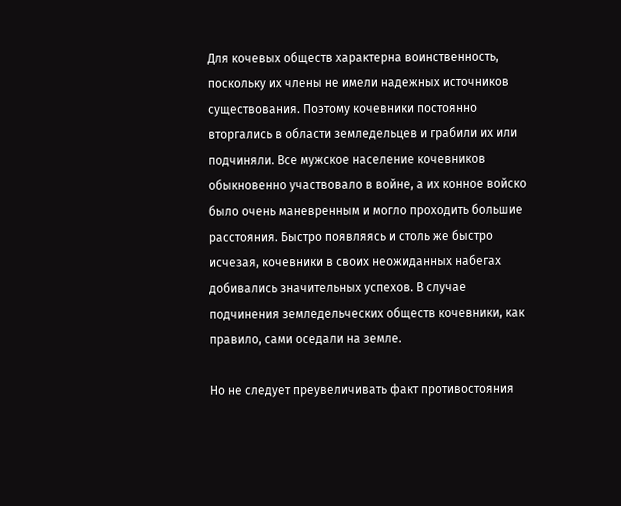Для кочевых обществ характерна воинственность, поскольку их члены не имели надежных источников существования. Поэтому кочевники постоянно вторгались в области земледельцев и грабили их или подчиняли. Все мужское население кочевников обыкновенно участвовало в войне, а их конное войско было очень маневренным и могло проходить большие расстояния. Быстро появляясь и столь же быстро исчезая, кочевники в своих неожиданных набегах добивались значительных успехов. В случае подчинения земледельческих обществ кочевники, как правило, сами оседали на земле.

Но не следует преувеличивать факт противостояния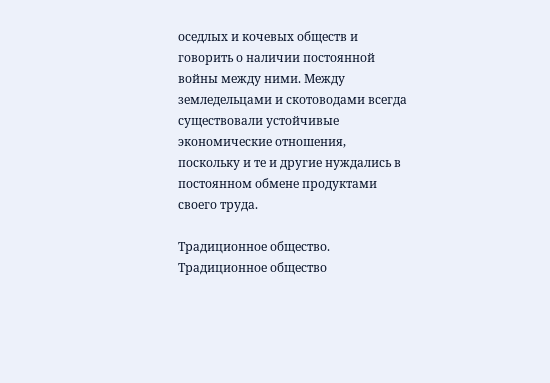оседлых и кочевых обществ и говорить о наличии постоянной войны между ними. Между земледельцами и скотоводами всегда существовали устойчивые экономические отношения, поскольку и те и другие нуждались в постоянном обмене продуктами своего труда.

Традиционное общество. Традиционное общество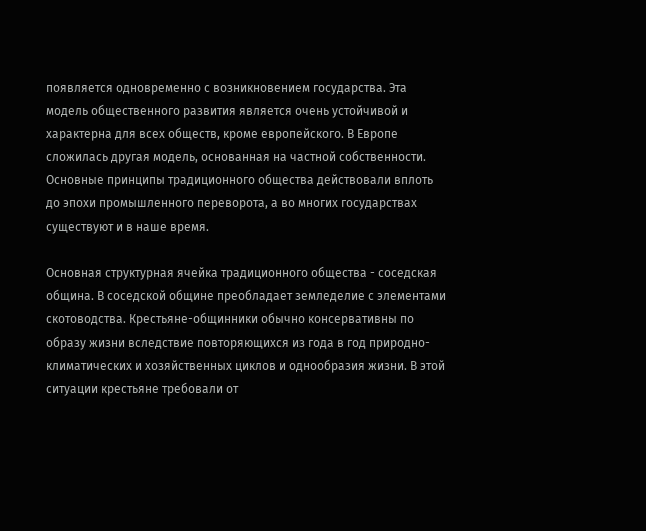появляется одновременно с возникновением государства. Эта модель общественного развития является очень устойчивой и характерна для всех обществ, кроме европейского. В Европе сложилась другая модель, основанная на частной собственности. Основные принципы традиционного общества действовали вплоть до эпохи промышленного переворота, а во многих государствах существуют и в наше время.

Основная структурная ячейка традиционного общества - соседская община. В соседской общине преобладает земледелие с элементами скотоводства. Крестьяне-общинники обычно консервативны по образу жизни вследствие повторяющихся из года в год природно-климатических и хозяйственных циклов и однообразия жизни. В этой ситуации крестьяне требовали от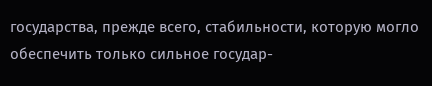государства, прежде всего, стабильности, которую могло обеспечить только сильное государ-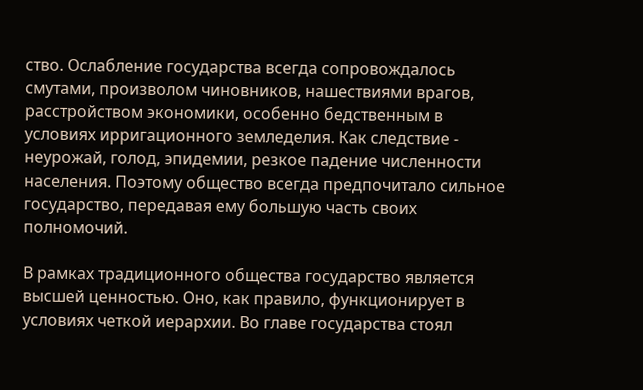ство. Ослабление государства всегда сопровождалось смутами, произволом чиновников, нашествиями врагов, расстройством экономики, особенно бедственным в условиях ирригационного земледелия. Как следствие - неурожай, голод, эпидемии, резкое падение численности населения. Поэтому общество всегда предпочитало сильное государство, передавая ему большую часть своих полномочий.

В рамках традиционного общества государство является высшей ценностью. Оно, как правило, функционирует в условиях четкой иерархии. Во главе государства стоял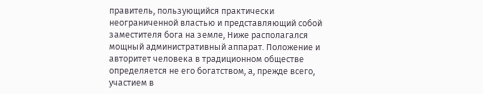правитель, пользующийся практически неограниченной властью и представляющий собой заместителя бога на земле, Ниже располагался мощный административный аппарат. Положение и авторитет человека в традиционном обществе определяется не его богатством, а, прежде всего, участием в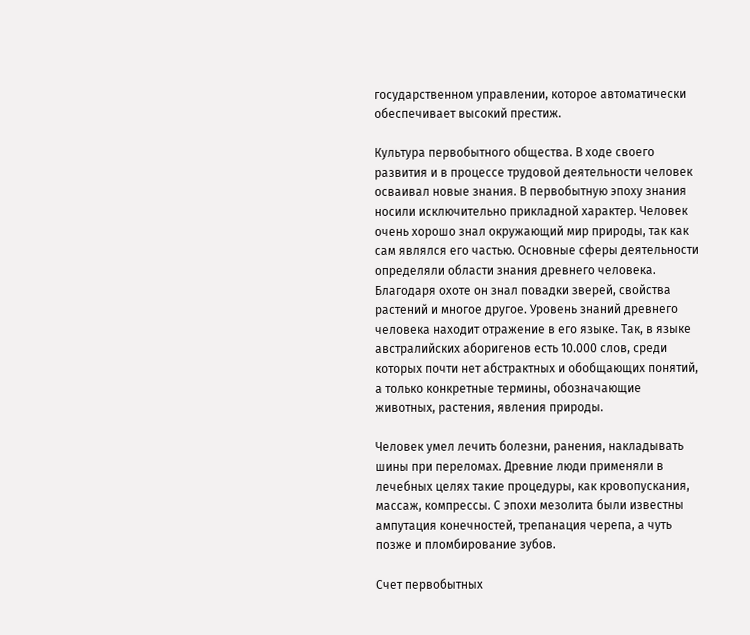государственном управлении, которое автоматически обеспечивает высокий престиж.

Культура первобытного общества. В ходе своего развития и в процессе трудовой деятельности человек осваивал новые знания. В первобытную эпоху знания носили исключительно прикладной характер. Человек очень хорошо знал окружающий мир природы, так как сам являлся его частью. Основные сферы деятельности определяли области знания древнего человека. Благодаря охоте он знал повадки зверей, свойства растений и многое другое. Уровень знаний древнего человека находит отражение в его языке. Так, в языке австралийских аборигенов есть 10.000 слов, среди которых почти нет абстрактных и обобщающих понятий, а только конкретные термины, обозначающие животных, растения, явления природы.

Человек умел лечить болезни, ранения, накладывать шины при переломах. Древние люди применяли в лечебных целях такие процедуры, как кровопускания, массаж, компрессы. С эпохи мезолита были известны ампутация конечностей, трепанация черепа, а чуть позже и пломбирование зубов.

Счет первобытных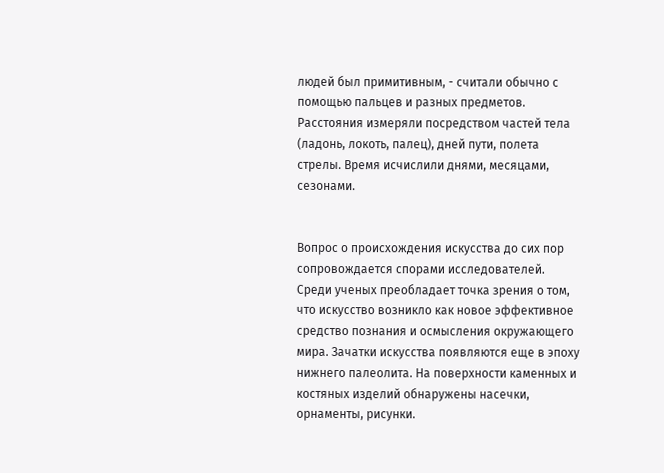людей был примитивным, - считали обычно с помощью пальцев и разных предметов. Расстояния измеряли посредством частей тела (ладонь, локоть, палец), дней пути, полета стрелы. Время исчислили днями, месяцами, сезонами.


Вопрос о происхождения искусства до сих пор сопровождается спорами исследователей. Среди ученых преобладает точка зрения о том, что искусство возникло как новое эффективное средство познания и осмысления окружающего мира. Зачатки искусства появляются еще в эпоху нижнего палеолита. На поверхности каменных и костяных изделий обнаружены насечки, орнаменты, рисунки.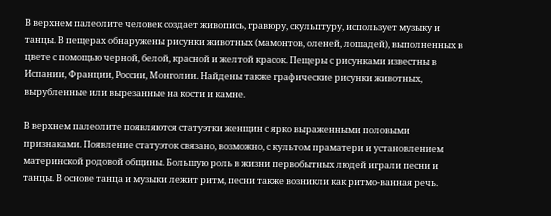В верхнем палеолите человек создает живопись, гравюру, скульптуру, использует музыку и танцы. В пещерах обнаружены рисунки животных (мамонтов, оленей, лошадей), выполненных в цвете с помощью черной, белой, красной и желтой красок. Пещеры с рисунками известны в Испании, Франции, России, Монголии. Найдены также графические рисунки животных, вырубленные или вырезанные на кости и камне.

В верхнем палеолите появляются статуэтки женщин с ярко выраженными половыми признаками. Появление статуэток связано, возможно, с культом праматери и установлением материнской родовой общины. Большую роль в жизни первобытных людей играли песни и танцы. В основе танца и музыки лежит ритм, песни также возникли как ритмо-ванная речь.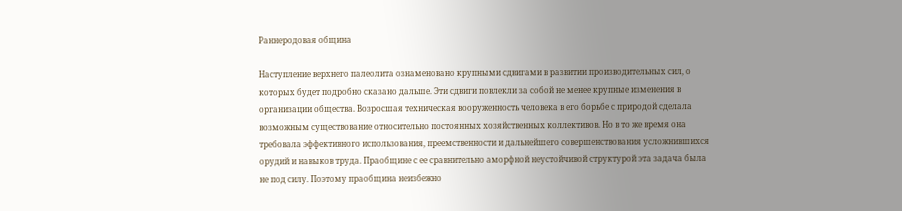Раннеродовая община

Наступление верхнего палеолита ознаменовано крупными сдвигами в развитии производительных сил, о которых будет подробно сказано дальше. Эти сдвиги повлекли за собой не менее крупные изменения в организации общества. Возросшая техническая вооруженность человека в его борьбе с природой сделала возможным существование относительно постоянных хозяйственныx коллективов. Но в то же время она требовала эффективного использования, преемственности и дальнейшего совершенствования усложнившихся орудий и навыков труда. Праобщине с ее сравнительно аморфной неустойчивой структурой эта задача была не под силу. Поэтому праобщина неизбежно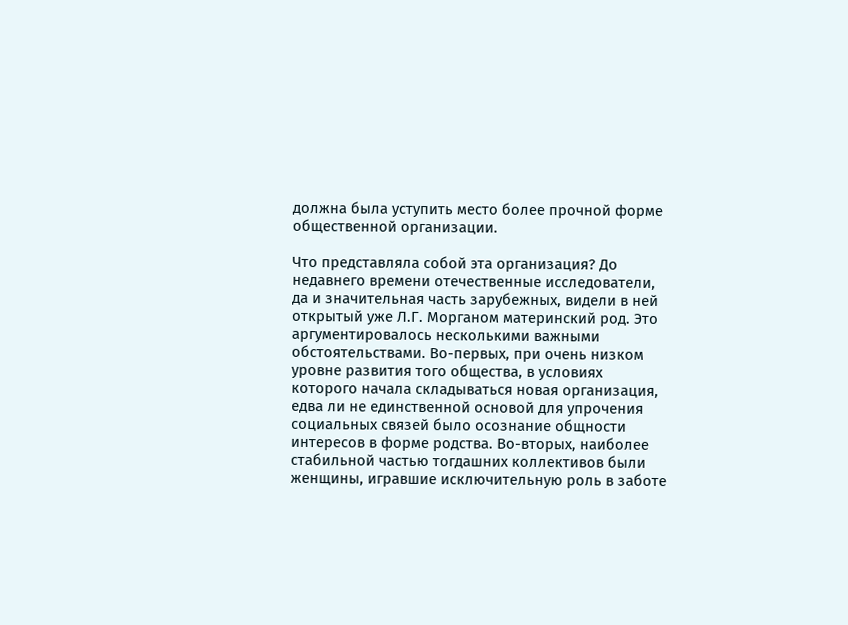должна была уступить место более прочной форме общественной организации.

Что представляла собой эта организация? До недавнего времени отечественные исследователи, да и значительная часть зарубежных, видели в ней открытый уже Л.Г. Морганом материнский род. Это аргументировалось несколькими важными обстоятельствами. Во-первых, при очень низком уровне развития того общества, в условиях которого начала складываться новая организация, едва ли не единственной основой для упрочения социальных связей было осознание общности интересов в форме родства. Во-вторых, наиболее стабильной частью тогдашних коллективов были женщины, игравшие исключительную роль в заботе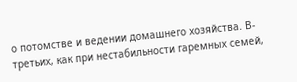о потомстве и ведении домашнего хозяйства. В-третьих, как при нестабильности гаремных семей,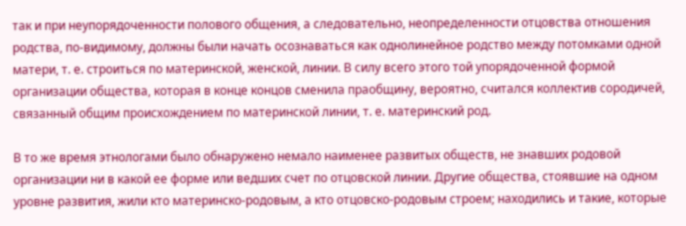так и при неупорядоченности полового общения, а следовательно, неопределенности отцовства отношения родства, по-видимому, должны были начать осознаваться как однолинейное родство между потомками одной матери, т. е. строиться по материнской, женской, линии. В силу всего этого той упорядоченной формой организации общества, которая в конце концов сменила праобщину, вероятно, считался коллектив сородичей, связанный общим происхождением по материнской линии, т. е. материнский род.

В то же время этнологами было обнаружено немало наименее развитых обществ, не знавших родовой организации ни в какой ее форме или ведших счет по отцовской линии. Другие общества, стоявшие на одном уровне развития, жили кто материнско-родовым, а кто отцовско-родовым строем; находились и такие, которые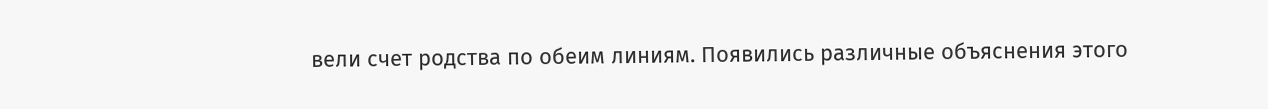вели счет родства по обеим линиям. Появились различные объяснения этого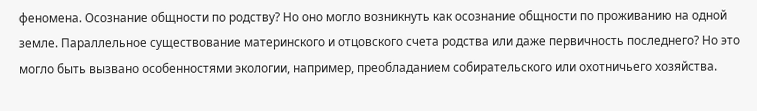феномена. Осознание общности по родству? Но оно могло возникнуть как осознание общности по проживанию на одной земле. Параллельное существование материнского и отцовского счета родства или даже первичность последнего? Но это могло быть вызвано особенностями экологии, например, преобладанием собирательского или охотничьего хозяйства.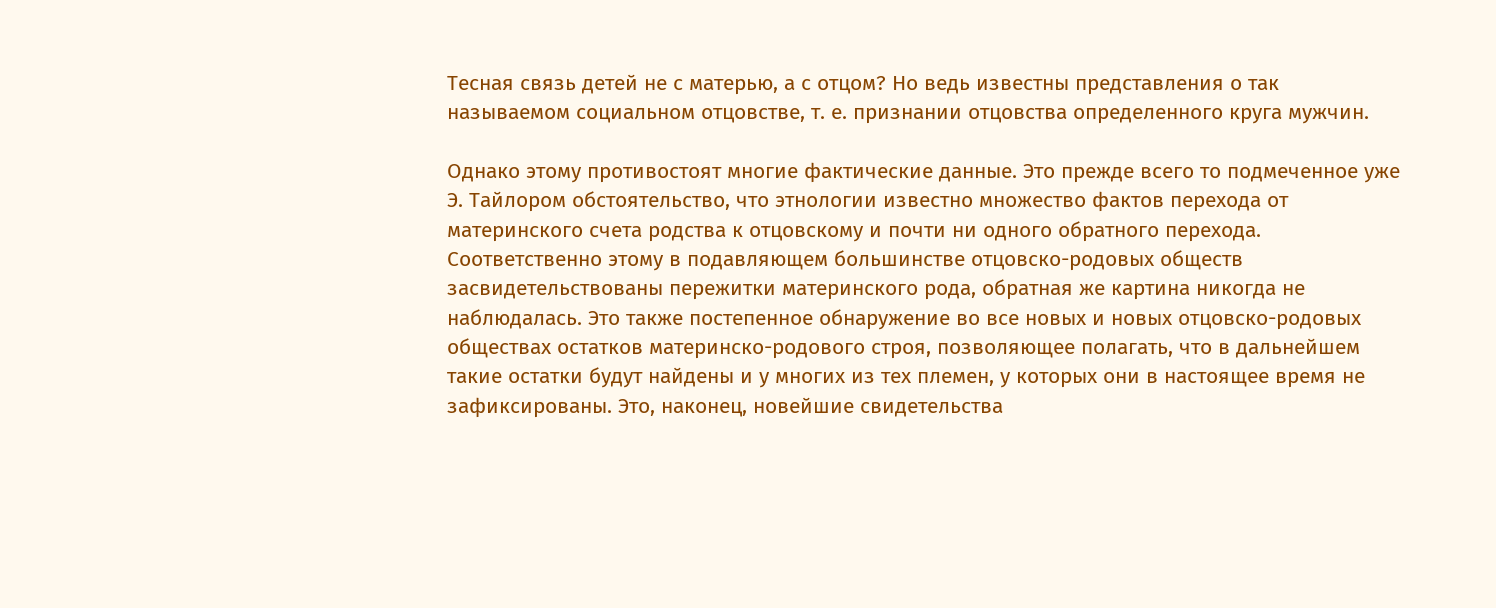Тесная связь детей не с матерью, а с отцом? Но ведь известны представления о так называемом социальном отцовстве, т. е. признании отцовства определенного круга мужчин.

Однако этому противостоят многие фактические данные. Это прежде всего то подмеченное уже Э. Тайлором обстоятельство, что этнологии известно множество фактов перехода от материнского счета родства к отцовскому и почти ни одного обратного перехода. Соответственно этому в подавляющем большинстве отцовско-родовых обществ засвидетельствованы пережитки материнского рода, обратная же картина никогда не наблюдалась. Это также постепенное обнаружение во все новых и новых отцовско-родовых обществах остатков материнско-родового строя, позволяющее полагать, что в дальнейшем такие остатки будут найдены и у многих из тех племен, у которых они в настоящее время не зафиксированы. Это, наконец, новейшие свидетельства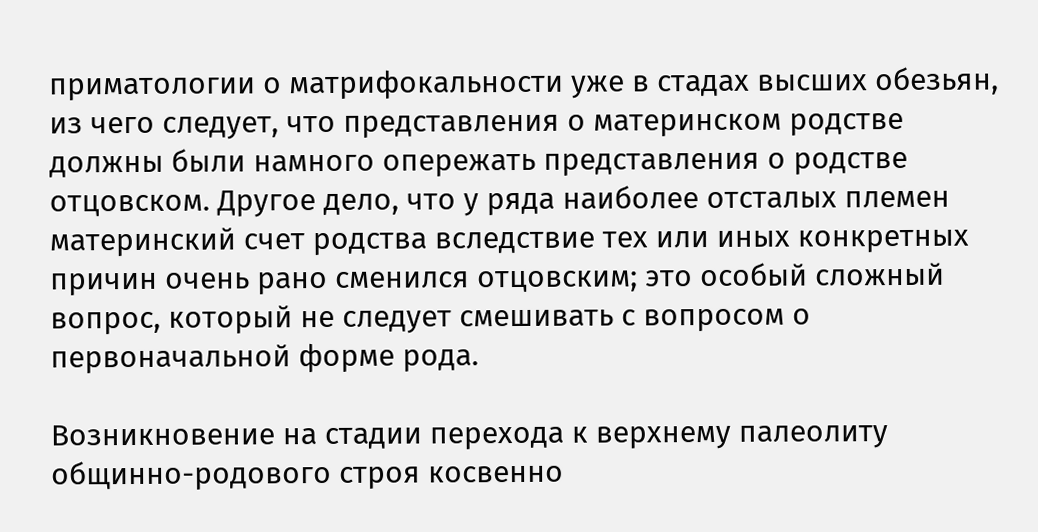приматологии о матрифокальности уже в стадах высших обезьян, из чего следует, что представления о материнском родстве должны были намного опережать представления о родстве отцовском. Другое дело, что у ряда наиболее отсталых племен материнский счет родства вследствие тех или иных конкретных причин очень рано сменился отцовским; это особый сложный вопрос, который не следует смешивать с вопросом о первоначальной форме рода.

Возникновение на стадии перехода к верхнему палеолиту общинно-родового строя косвенно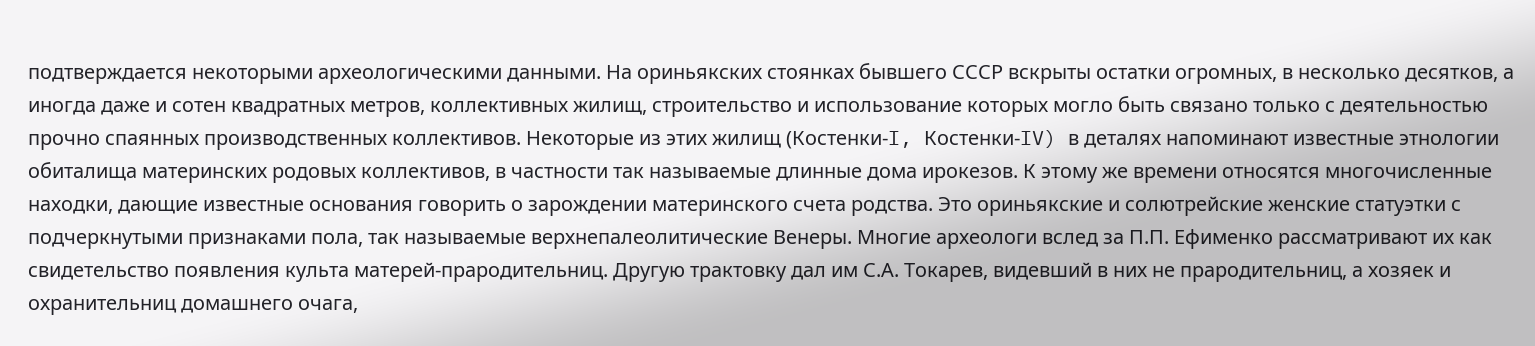подтверждается некоторыми археологическими данными. На ориньякских стоянках бывшего СССР вскрыты остатки огромных, в несколько десятков, а иногда даже и сотен квадратных метров, коллективных жилищ, строительство и использование которых могло быть связано только с деятельностью прочно спаянных производственных коллективов. Некоторые из этих жилищ (Костенки-I, Костенки-IV) в деталях напоминают известные этнологии обиталища материнских родовых коллективов, в частности так называемые длинные дома ирокезов. К этому же времени относятся многочисленные находки, дающие известные основания говорить о зарождении материнского счета родства. Это ориньякские и солютрейские женские статуэтки с подчеркнутыми признаками пола, так называемые верхнепалеолитические Венеры. Многие археологи вслед за П.П. Ефименко рассматривают их как свидетельство появления культа матерей-прародительниц. Другую трактовку дал им С.А. Токарев, видевший в них не прародительниц, а хозяек и охранительниц домашнего очага,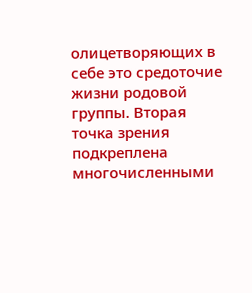олицетворяющих в себе это средоточие жизни родовой группы. Вторая точка зрения подкреплена многочисленными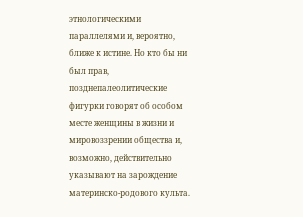этнологическими параллелями и, вероятно, ближе к истине. Но кто бы ни был прав, позднепалеолитические фигурки говорят об особом месте женщины в жизни и мировоззрении общества и, возможно, действительно указывают на зарождение материнско-родового культа.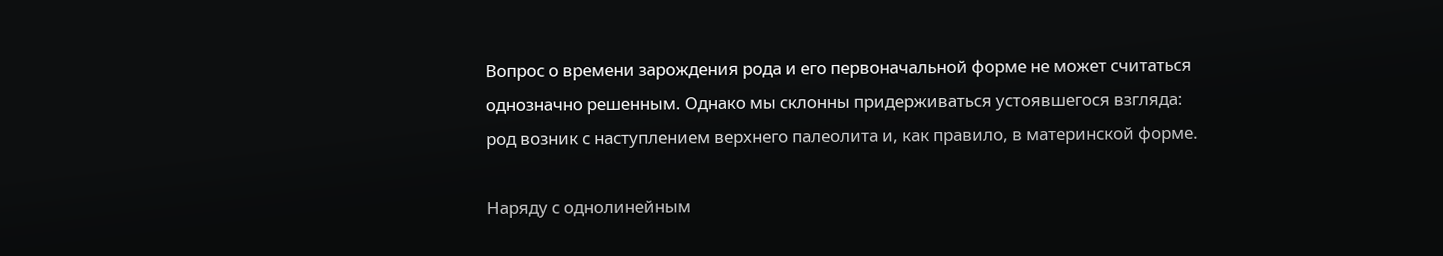Вопрос о времени зарождения рода и его первоначальной форме не может считаться однозначно решенным. Однако мы склонны придерживаться устоявшегося взгляда: род возник с наступлением верхнего палеолита и, как правило, в материнской форме.

Наряду с однолинейным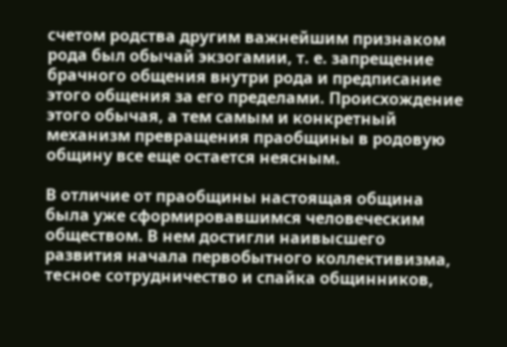счетом родства другим важнейшим признаком рода был обычай экзогамии, т. е. запрещение брачного общения внутри рода и предписание этого общения за его пределами. Происхождение этого обычая, а тем самым и конкретный механизм превращения праобщины в родовую общину все еще остается неясным.

В отличие от праобщины настоящая община была уже сформировавшимся человеческим обществом. В нем достигли наивысшего развития начала первобытного коллективизма, тecнoe сотрудничество и спайка общинников,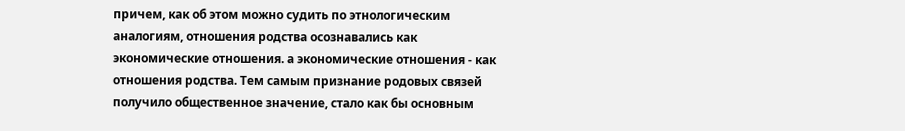причем, как об этом можно судить по этнологическим аналогиям, отношения родства осознавались как экономические отношения. а экономические отношения - как отношения родства. Тем самым признание родовых связей получило общественное значение, стало как бы основным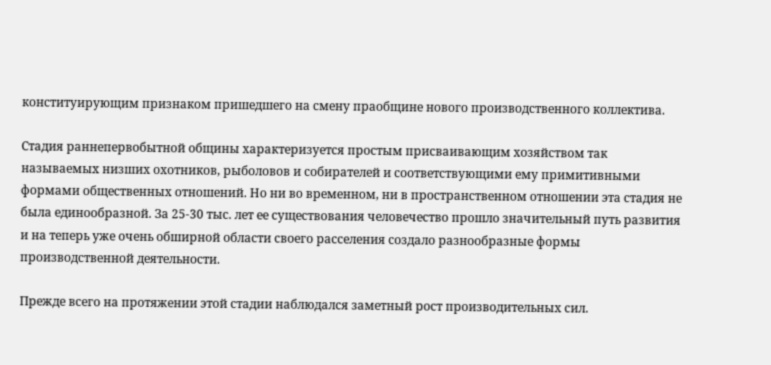конституирующим признаком пришедшего на смену праобщине нового производственного коллектива.

Стадия раннепервобытной общины характеризуется простым присваивающим хозяйством так называемыx низших охотников, рыболовов и собирателей и соответствующими ему примитивными формами общественных отношений. Но ни во временном, ни в пространственном отношении эта стадия не была единообразной. За 25-30 тыс. лет ее существования человечество прошло значительный путь развития и на теперь уже очень обширной области своего расселения создало разнообразные формы производственной деятельности.

Прежде всего на протяжении этой стадии наблюдался заметный рост производительных сил.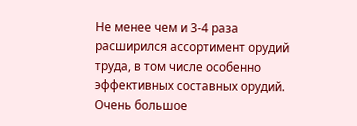Не менее чем и 3-4 раза расширился ассортимент орудий труда, в том числе особенно эффективных составных орудий. Очень большое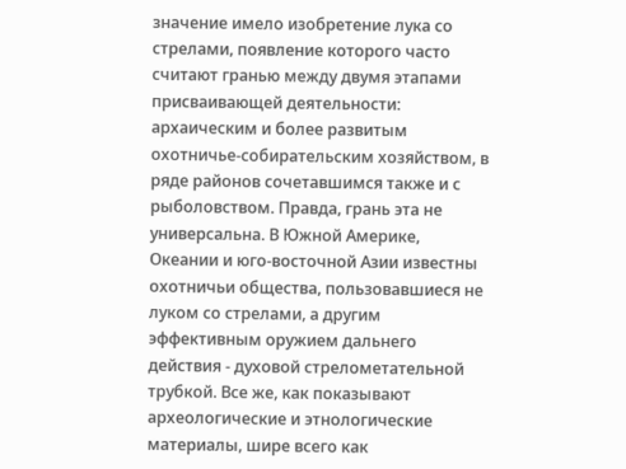значение имело изобретение лука со стрелами, появление которого часто считают гранью между двумя этапами присваивающей деятельности: архаическим и более развитым охотничье-собирательским хозяйством, в ряде районов сочетавшимся также и с рыболовством. Правда, грань эта не универсальна. В Южной Америке, Океании и юго-восточной Азии известны охотничьи общества, пользовавшиеся не луком со стрелами, а другим эффективным оружием дальнего действия - духовой стрелометательной трубкой. Все же, как показывают археологические и этнологические материалы, шире всего как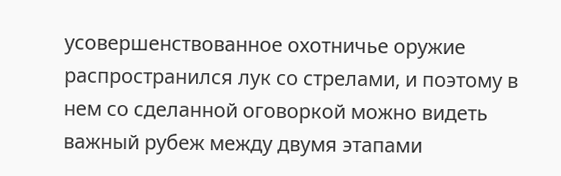усовершенствованное охотничье оружие распространился лук со стрелами, и поэтому в нем со сделанной оговоркой можно видеть важный рубеж между двумя этапами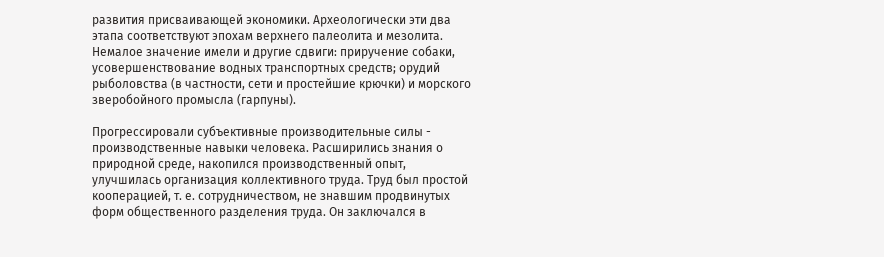развития присваивающей экономики. Археологически эти два этапа соответствуют эпохам верхнего палеолита и мезолита. Немалое значение имели и другие сдвиги: приручение собаки, усовершенствование водных транспортных средств; орудий рыболовства (в частности, сети и простейшие крючки) и морского зверобойного промысла (гарпуны).

Прогрессировали субъективные производительные силы - производственные навыки человека. Расширились знания о природной среде, накопился производственный опыт, улучшилась организация коллективного труда. Труд был простой кооперацией, т. е. сотрудничеством, не знавшим продвинутых форм общественного разделения труда. Он заключался в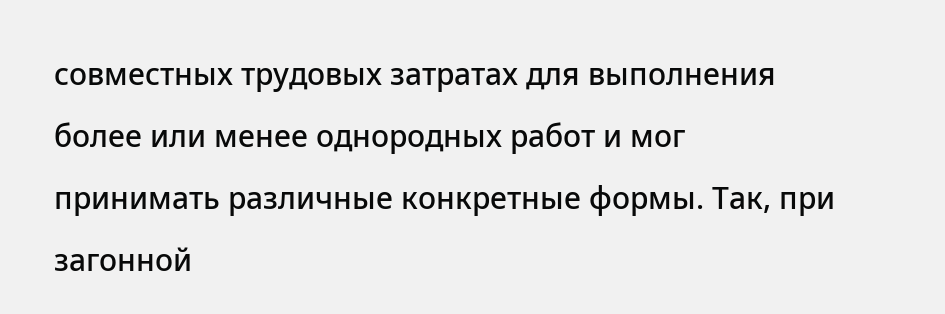совместных трудовых затратах для выполнения более или менее однородных работ и мог принимать различные конкретные формы. Так, при загонной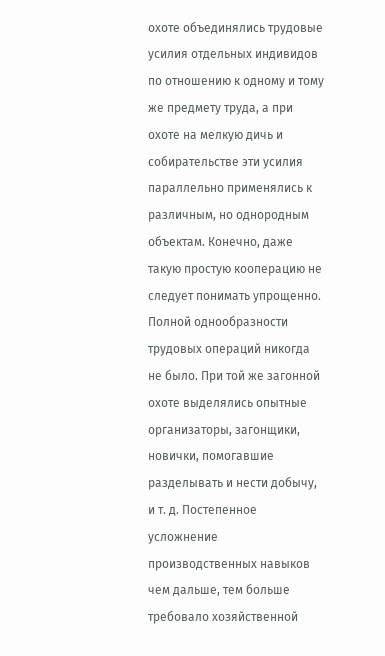охоте объединялись трудовые усилия отдельных индивидов по отношению к одному и тому же предмету труда, а при охоте на мелкую дичь и собирательстве эти усилия параллельно применялись к различным, но однородным объектам. Конечно, даже такую простую кооперацию не следует понимать упрощенно. Полной однообразности трудовых операций никогда не было. При той же загонной охоте выделялись опытные организаторы, загонщики, новички, помогавшие разделывать и нести добычу, и т. д. Постепенное усложнение производственных навыков чем дальше, тем больше требовало хозяйственной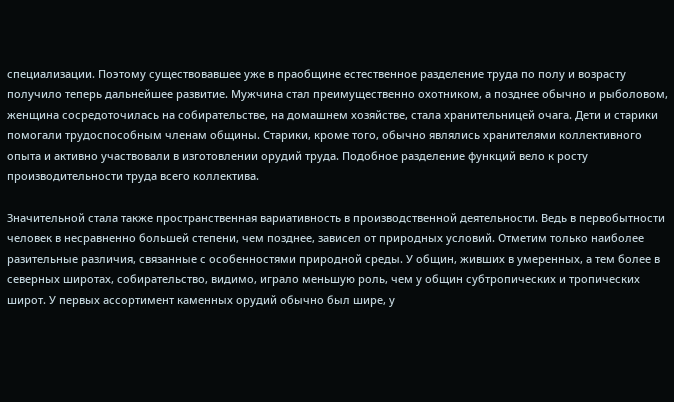специализации. Поэтому существовавшее уже в праобщине естественное разделeние труда по полу и возрасту получило теперь дальнейшее развитие. Мужчина стал преимущественно охотником, а позднее обычно и рыболовом, женщина сосредоточилась на собирательстве, на домашнем хозяйстве, стала хранительницей очага. Дети и старики помогали трудоспособным членам общины. Старики, кроме того, обычно являлись хранителями коллективного опыта и активно участвовали в изготовлении орудий труда. Подобное разделение функций вело к росту производительности труда всего коллектива.

Значительной стала также пространственная вариативность в производственной деятельности. Ведь в первобытности человек в несравненно большей степени, чем позднее, зависел от природных условий. Отметим только наиболее разительные различия, связанные с особенностями природной среды. У общин, живших в умеренных, а тем более в северных широтах, собирательство, видимо, играло меньшую роль, чем у общин субтропических и тропических широт. У первых ассортимент каменных орудий обычно был шире, у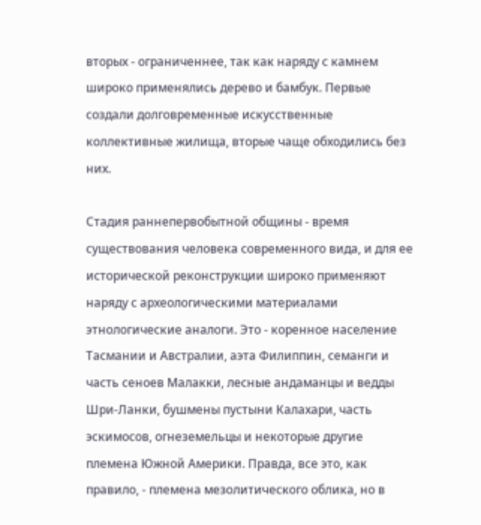вторых - ограниченнее, так как наряду с камнем широко применялись дерево и бамбук. Первые создали долговременные искусственные коллективные жилища, вторые чаще обходились без них.

Стадия раннепервобытной общины - время существования человека современного вида, и для ее исторической реконструкции широко применяют наряду с археологическими материалами этнологические аналоги. Это - коренное население Тасмании и Австралии, аэта Филиппин, семанги и часть сеноев Малакки, лесные андаманцы и ведды Шри-Ланки, бушмены пустыни Калахари, часть эскимосов, огнеземельцы и некоторые другие племена Южной Америки. Правда, все это, как правило, - племена мезолитического облика, но в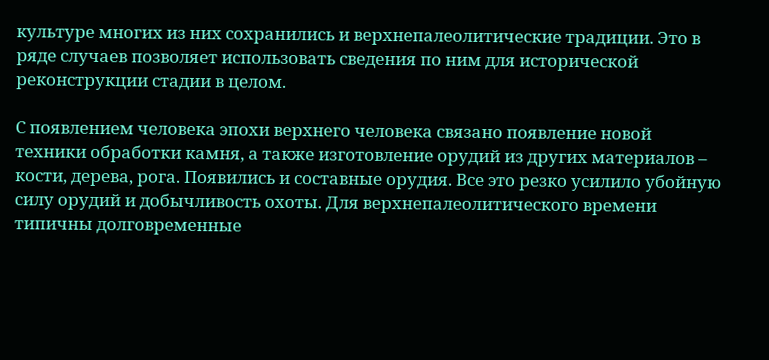культуре многих из них сохранились и верхнепалеолитические традиции. Это в ряде случаев позволяет использовать сведения по ним для исторической реконструкции стадии в целом.

С появлением человека эпохи верхнего человека связано появление новой техники обработки камня, а также изготовление орудий из других материалов – кости, дерева, рога. Появились и составные орудия. Все это резко усилило убойную силу орудий и добычливость охоты. Для верхнепалеолитического времени типичны долговременные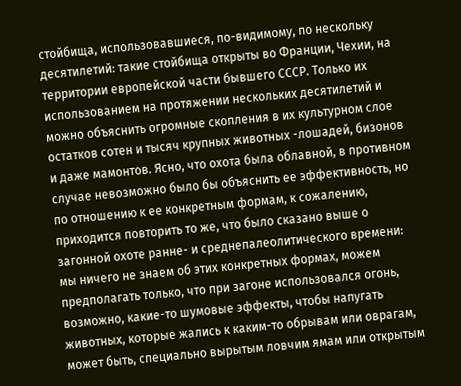стойбища, использовавшиеся, по-видимому, по нескольку десятилетий: такие стойбища открыты во Франции, Чехии, на территории европейской части бывшего СССР. Только их использованием на протяжении нескольких десятилетий и можно объяснить огромные скопления в их культурном слое остатков сотен и тысяч крупных животных -лошадей, бизонов и даже мамонтов. Ясно, что охота была облавной, в противном случае невозможно было бы объяснить ее эффективность, но по отношению к ее конкретным формам, к сожалению, приходится повторить то же, что было сказано выше о загонной охоте ранне- и среднепалеолитического времени: мы ничего не знаем об этих конкретных формах, можем предполагать только, что при загоне использовался огонь, возможно, какие-то шумовые эффекты, чтобы напугать животных, которые жались к каким-то обрывам или оврагам, может быть, специально вырытым ловчим ямам или открытым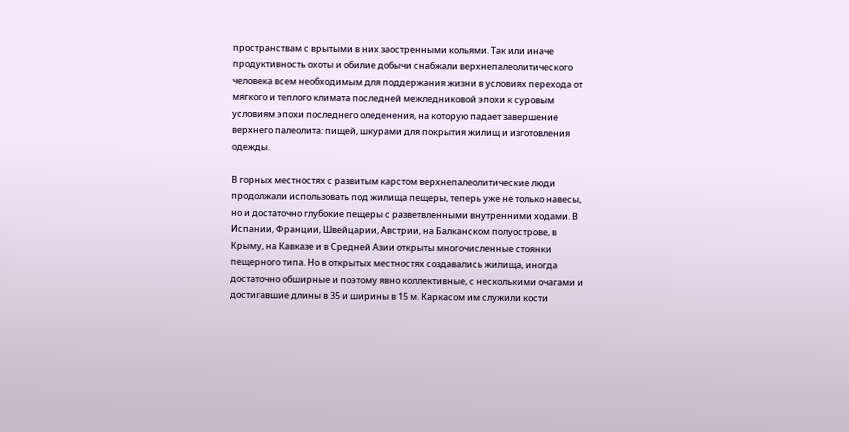пространствам с врытыми в них заостренными кольями. Так или иначе продуктивность охоты и обилие добычи снабжали верхнепалеолитического человека всем необходимым для поддержания жизни в условиях перехода от мягкого и теплого климата последней межледниковой эпохи к суровым условиям эпохи последнего оледенения, на которую падает завершение верхнего палеолита: пищей, шкурами для покрытия жилищ и изготовления одежды.

В горных местностях с развитым карстом верхнепалеолитические люди продолжали использовать под жилища пещеры, теперь уже не только навесы, но и достаточно глубокие пещеры с разветвленными внутренними ходами. В Испании, Франции, Швейцарии, Австрии, на Балканском полуострове, в Крыму, на Кавказе и в Средней Азии открыты многочисленные стоянки пещерного типа. Но в открытых местностях создавались жилища, иногда достаточно обширные и поэтому явно коллективные, с несколькими очагами и достигавшие длины в 35 и ширины в 15 м. Каркасом им служили кости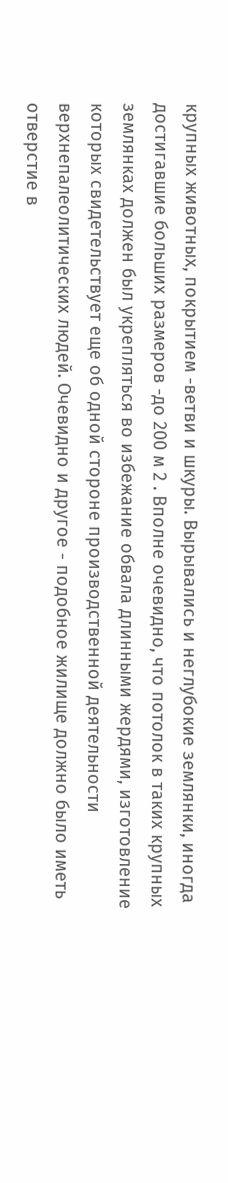крупных животных, покрытием -ветви и шкуры. Вырывались и неглубокие землянки, иногда достигавшие больших размеров -до 200 м 2 . Вполне очевидно, что потолок в таких крупных землянках должен был укрепляться во избежание обвала длинными жердями, изготовление которых свидетельствует еще об одной стороне производственной деятельности верхнепалеолитических людей. Очевидно и другое - подобное жилище должно было иметь отверстие в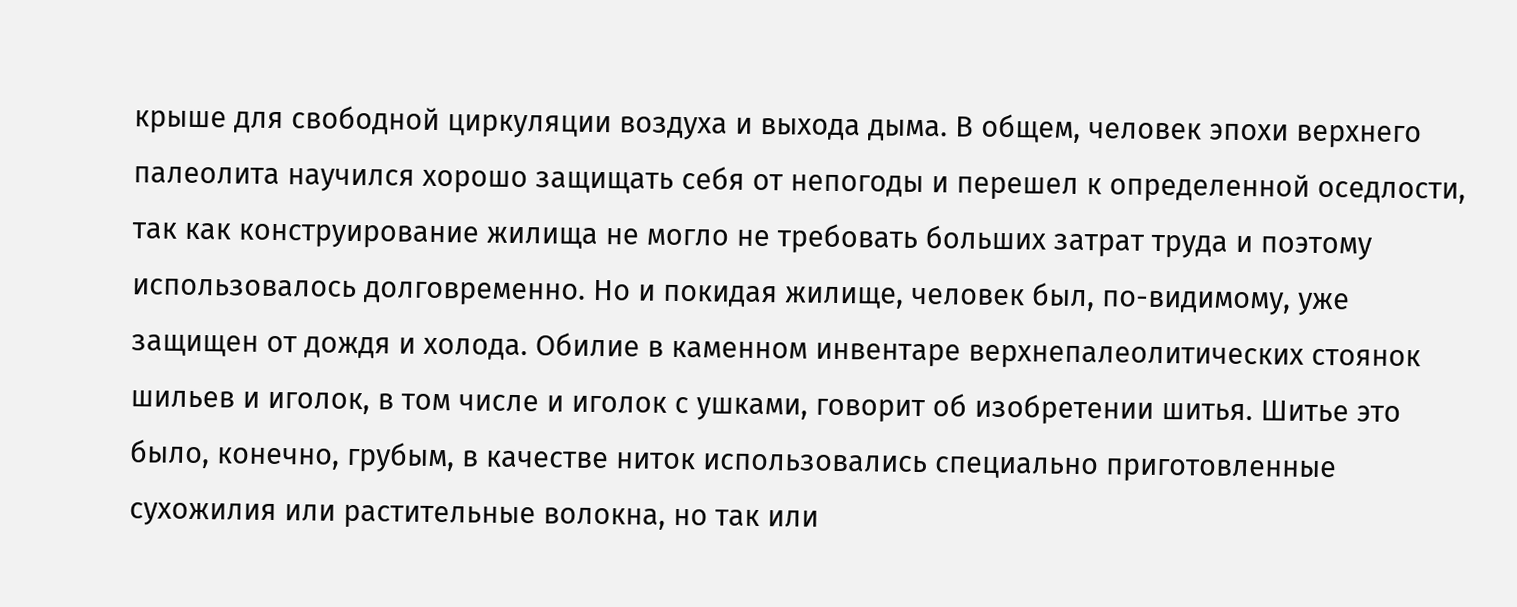крыше для свободной циркуляции воздуха и выхода дыма. В общем, человек эпохи верхнего палеолита научился хорошо защищать себя от непогоды и перешел к определенной оседлости, так как конструирование жилища не могло не требовать больших затрат труда и поэтому использовалось долговременно. Но и покидая жилище, человек был, по-видимому, уже защищен от дождя и холода. Обилие в каменном инвентаре верхнепалеолитических стоянок шильев и иголок, в том числе и иголок с ушками, говорит об изобретении шитья. Шитье это было, конечно, грубым, в качестве ниток использовались специально приготовленные сухожилия или растительные волокна, но так или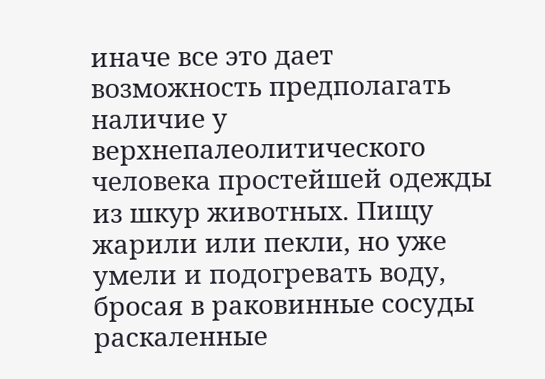иначе все это дает возможность предполагать наличие у верхнепалеолитического человека простейшей одежды из шкур животных. Пищу жарили или пекли, но уже умели и подогревать воду, бросая в раковинные сосуды раскаленные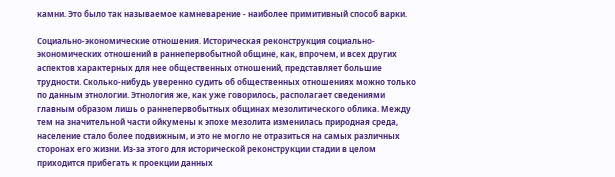камни. Это было так называемое камневарение - наиболее примитивный способ варки.

Социально-экономические отношения. Историческая реконструкция социально-экономических отношений в раннепервобытной общине, как, впрочем, и всех других аспектов характерных для нее общественных отношений, представляет большие трудности. Сколько-нибудь уверенно судить об общественных отношениях можно только по данным этнологии. Этнология же, как уже говорилось, располагает сведениями главным образом лишь о раннепервобытных общинах мезолитического облика. Между тем на значительной части ойкумены к эпохе мезолита изменилась природная среда, население стало более подвижным, и это не могло не отразиться на самых различных сторонах его жизни. Из-за этого для исторической реконструкции стадии в целом приходится прибегать к проекции данных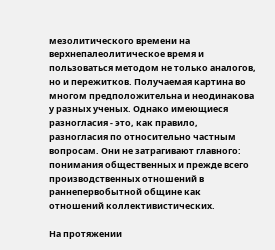мезолитического времени на верхнепалеолитическое время и пользоваться методом не только аналогов, но и пережитков. Получаемая картина во многом предположительна и неодинакова у разных ученых. Однако имеющиеся разногласия - это, как правило, разногласия по относительно частным вопросам. Они не затрагивают главного: понимания общественных и прежде всего производственных отношений в раннепервобытной общине как отношений коллективистических.

На протяжении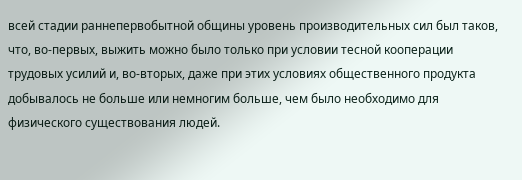всей стадии раннепервобытной общины уровень производительных сил был таков, что, во-первых, выжить можно было только при условии тесной кооперации трудовых усилий и, во-вторых, даже при этих условиях общественного продукта добывалось не больше или немногим больше, чем было необходимо для физического существования людей.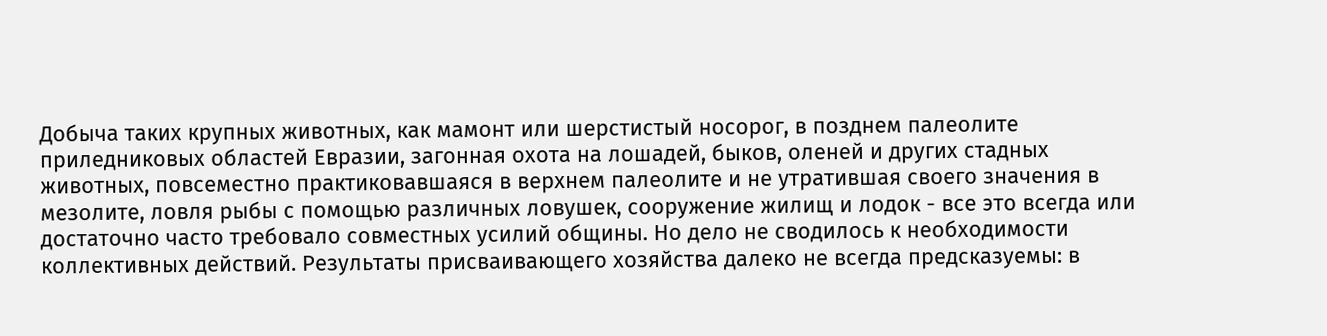Добыча таких крупных животных, как мамонт или шерстистый ноcopoг, в позднем палеолите приледниковых областей Евразии, загонная охота на лошадей, быков, оленей и других стадных животных, повсеместно практиковавшаяся в верхнем палеолите и не утратившая своего значения в мезолите, ловля рыбы с помощью различных ловушек, сооружение жилищ и лодок - все это всегда или достаточно часто требовало совместных усилий общины. Но дело не сводилось к необходимости коллективных действий. Результаты присваивающего хозяйства далеко не всегда предсказуемы: в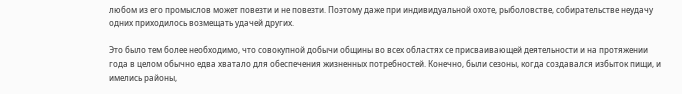любом из его промыслов может повезти и не повезти. Поэтому даже при индивидуальной охоте, рыболовстве, собирательстве неудачу одних приходилось возмещать удачей других.

Это было тем более необходимо, что совокупной добычи общины во всех областях се присваивающей деятельности и на протяжении года в целом обычно едва хватало для обеспечения жизненных потребностей. Конечно, были сезоны, когда создавался избыток пищи, и имелись районы,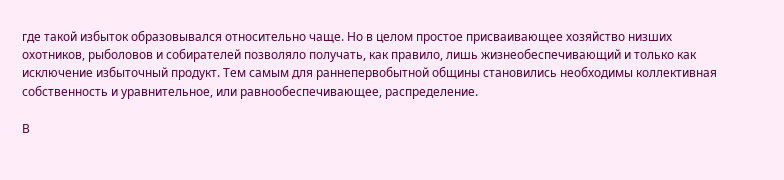где такой избыток образовывался относительно чаще. Но в целом простое присваивающее хозяйство низших охотников, рыболовов и собирателей позволяло получать, как правило, лишь жизнеобеспечивающий и только как исключение избыточный продукт. Тем самым для раннепервобытной общины становились необходимы коллективная собственность и уравнительное, или равнообеспечивающее, распределение.

В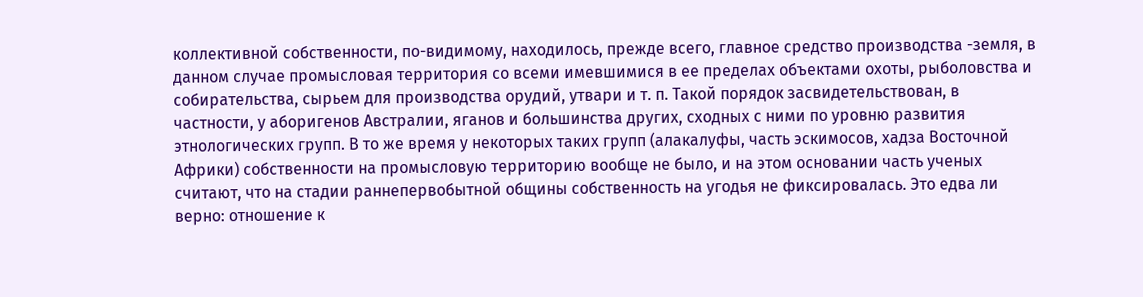коллективной собственности, по-видимому, находилось, прежде всeгo, главное средство производства -земля, в данном случае промысловая территория со всеми имевшимися в ее пределах объектами охоты, рыболовства и собирательства, сырьем для производства орудий, утвари и т. п. Такой порядок засвидетельствован, в частности, у аборигенов Австралии, яганов и большинства других, сходных с ними по уровню развития этнологических групп. В то же время у некоторых таких групп (алакалуфы, часть эскимосов, хадза Восточной Африки) собственности на промысловую территорию вообще не было, и на этом основании часть ученых считают, что на стадии раннепервобытной общины собственность на угодья не фиксировалась. Это едва ли верно: отношение к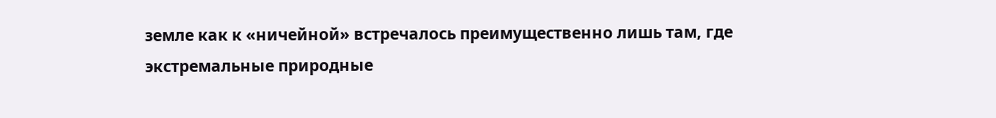земле как к «ничейной» встречалось преимущественно лишь там, где экстремальные природные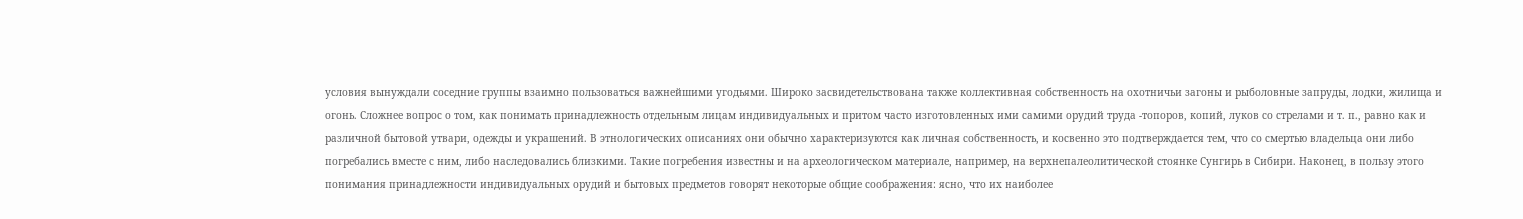условия вынуждали соседние группы взаимно пользоваться важнейшими угодьями. Широко засвидетельствована также коллективная собственность на охотничьи загоны и рыболовные запруды, лодки, жилища и огонь. Сложнее вопрос о том, как понимать принадлежность отдельным лицам индивидуальных и притом часто изготовленных ими самими орудий труда -топоров, копий, луков со стрелами и т. п., равно как и различной бытовой утвари, одежды и украшений. В этнологических описаниях они обычно характеризуются как личная собственность, и косвенно это подтверждается тем, что со смертью владельца они либо погребались вместе с ним, либо наследовались близкими. Такие погребения известны и на археологическом материале, например, на верхнепалеолитической стоянке Сунгирь в Сибири. Наконец, в пользу этого понимания принадлежности индивидуальных орудий и бытовыx предметов говорят некоторые общие соображения: ясно, что их наиболее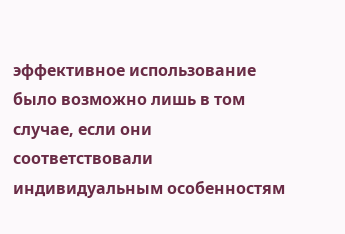эффективное использование было возможно лишь в том случае, если они соответствовали индивидуальным особенностям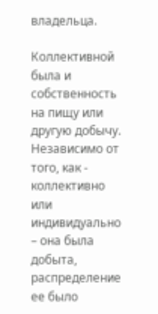владельца.

Коллективной была и собственность на пищу или другую добычу. Независимо от того, как - коллективно или индивидуально – она была добыта, распределение ее было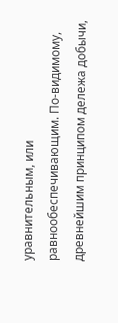уравнительным, или равнообеспечивающим. По-видимому, древнейшим принципом дележа добычи,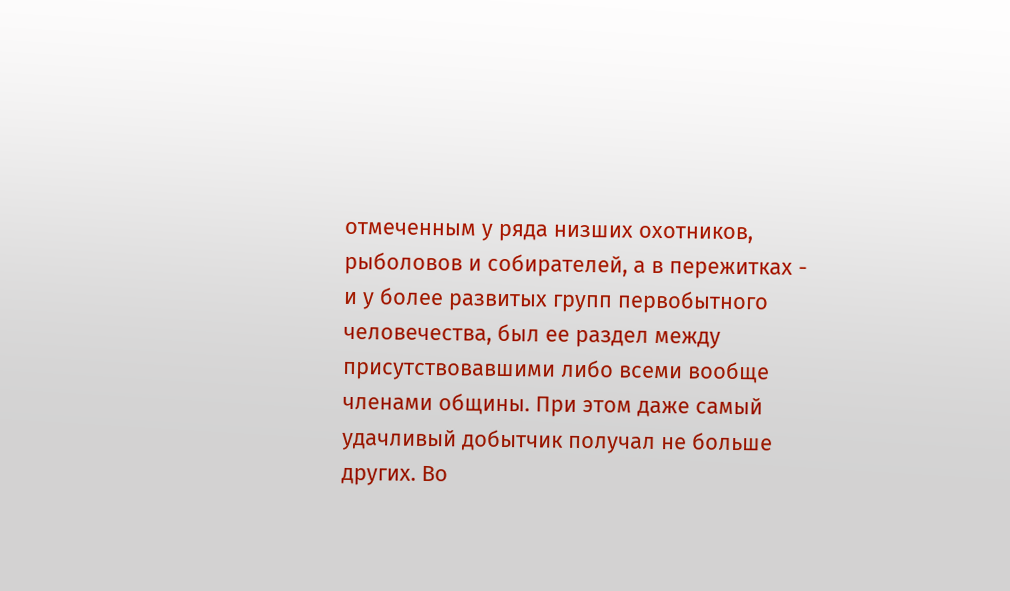отмеченным у ряда низших охотников, рыболовов и собирателей, а в пережитках - и у более развитых групп первобытного человечества, был ее раздел между присутствовавшими либо всеми вообще членами общины. При этом даже самый удачливый добытчик получал не больше других. Во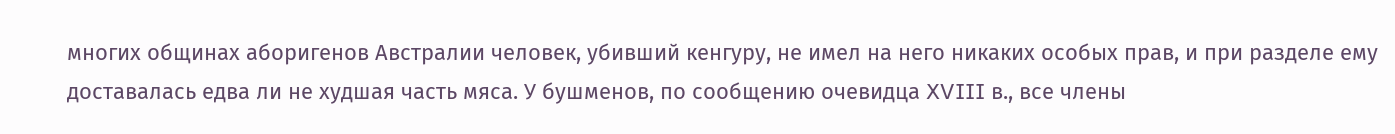многих общинах аборигенов Австралии человек, убивший кенгуру, не имел на него никаких особых прав, и при разделе ему доставалась едва ли не худшая часть мяса. У бушменов, по сообщению очевидца XVIII в., все члены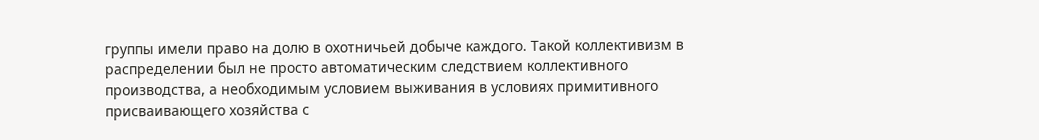группы имели право на долю в охотничьей добыче каждого. Такой коллективизм в распределении был не просто автоматическим следствием коллективного производства, а необходимым условием выживания в условиях примитивного присваивающего хозяйства с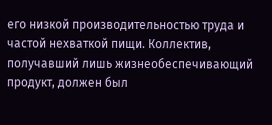его низкой производительностью труда и частой нехваткой пищи. Коллектив, получавший лишь жизнеобеспечивающий продукт, должен был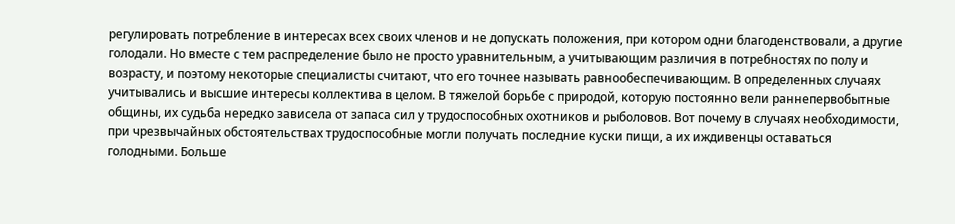регулировать потребление в интересах всех своих членов и не допускать положения, при котором одни благоденствовали, а другие голодали. Но вместе с тем распределение было не просто уравнительным, а учитывающим различия в потребностях по полу и возрасту, и поэтому некоторые специалисты считают, что его точнее называть равнообеспечивающим. В определенных случаях учитывались и высшие интересы коллектива в целом. В тяжелой борьбе с природой, которую постоянно вели раннепервобытные общины, их судьба нередко зависела от запаса сил у трудоспособных охотников и рыболовов. Вот почему в случаях необходимости, при чрезвычайных обстоятельствах трудоспособные могли получать последние куски пищи, а их иждивенцы оставаться голодными. Больше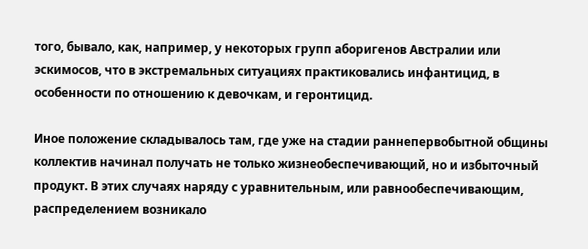того, бывало, как, например, у некоторых групп аборигенов Австралии или эскимосов, что в экстремальных ситуациях практиковались инфантицид, в особенности по отношению к девочкам, и геронтицид.

Иное положение складывалось там, где уже на стадии раннепервобытной общины коллектив начинал получать не только жизнеобеспечивающий, но и избыточный продукт. В этих случаях наряду с уравнительным, или равнообеспечивающим, распределением возникало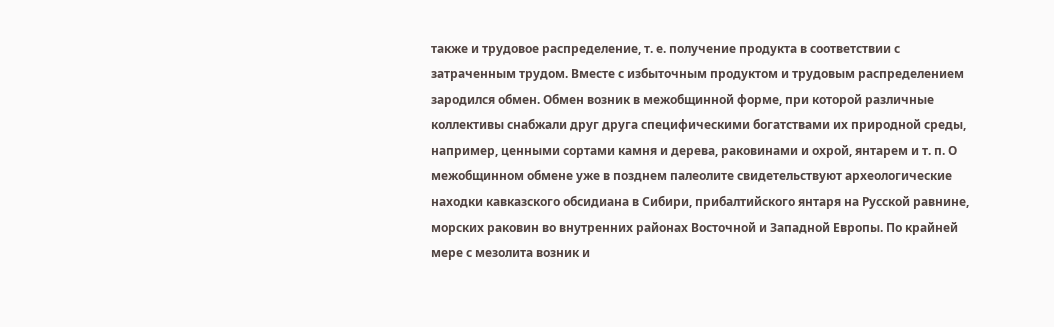также и трудовое распределение, т. е. получение продукта в соответствии с затраченным трудом. Вместе с избыточным продуктом и трудовым распределением зародился обмен. Обмен возник в межобщинной форме, при которой различные коллективы снабжали друг друга специфическими богатствами их природной среды, например, ценными сортами камня и дерева, раковинами и охрой, янтарем и т. п. О межобщинном обмене уже в позднем палеолите свидетельствуют археологические находки кавказского обсидиана в Сибири, прибалтийского янтаря на Русской равнине, морских раковин во внутренних районах Восточной и Западной Европы. По крайней мере с мезолита возник и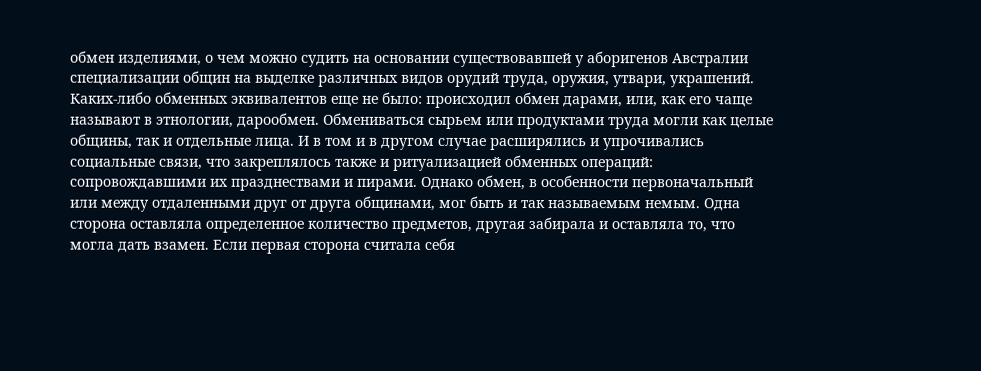обмен изделиями, о чем можно судить на основании существовавшей у аборигенов Австралии специализации общин на выделке различных видов орудий труда, оружия, утвари, украшений. Каких-либо обменных эквивалентов еще не было: происходил обмен дарами, или, как его чаще называют в этнологии, дарообмен. Обмениваться сырьем или продуктами труда могли как целые общины, так и отдельные лица. И в том и в другом случае расширялись и упрочивались социальные связи, что закреплялось также и ритуализацией обменных операций: сопровождавшими их празднествами и пирами. Однако обмен, в особенности первоначальный или между отдаленными друг от друга общинами, мог быть и так называемым немым. Одна сторона оставляла определенное количество предметов, другая забирала и оставляла то, что могла дать взамен. Если первая сторона считала себя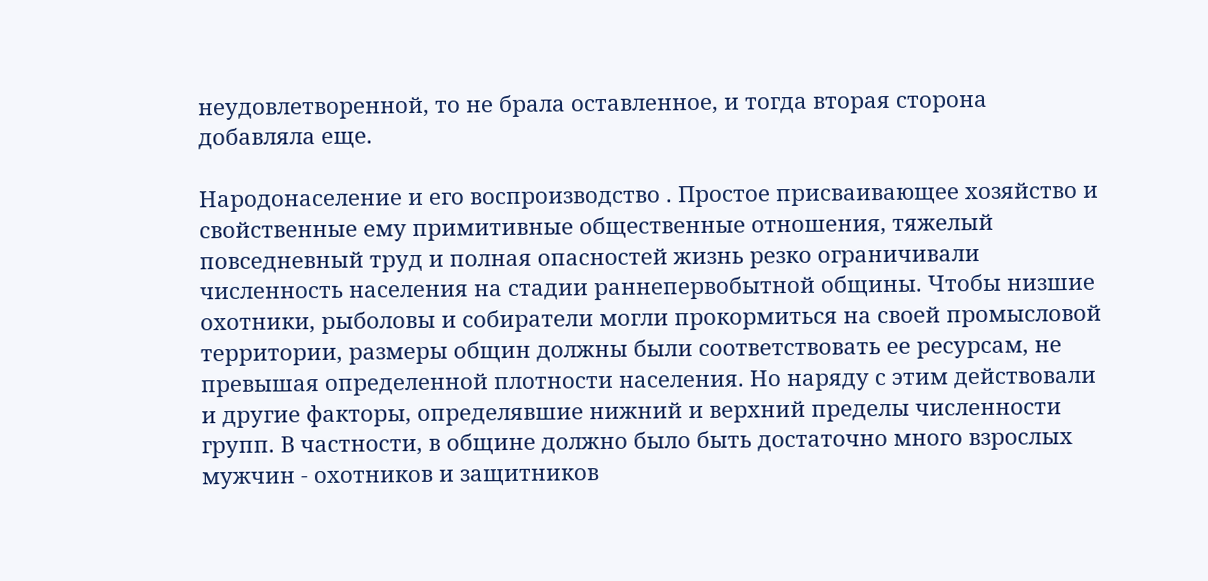неудовлетворенной, то не брала оставленное, и тогда вторая сторона добавляла еще.

Народонаселение и его воспроизводство . Простое присваивающее хозяйство и свойственные ему примитивные общественные отношения, тяжелый повседневный труд и полная опасностей жизнь резко ограничивали численность населения на стадии раннепервобытной общины. Чтобы низшие охотники, рыболовы и собиратели могли прокормиться на своей промысловой территории, размеры общин должны были соответствовать ее ресурсам, не превышая определенной плотности населения. Но наряду с этим действовали и другие факторы, определявшие нижний и верхний пределы численности групп. В частности, в общине должно было быть достаточно много взрослых мужчин - охотников и защитников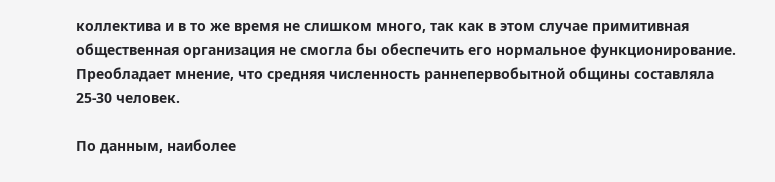коллектива и в то же время не слишком много, так как в этом случае примитивная общественная организация не смогла бы обеспечить его нормальное функционирование. Преобладает мнение, что средняя численность раннепервобытной общины составляла 25-30 человек.

По данным, наиболее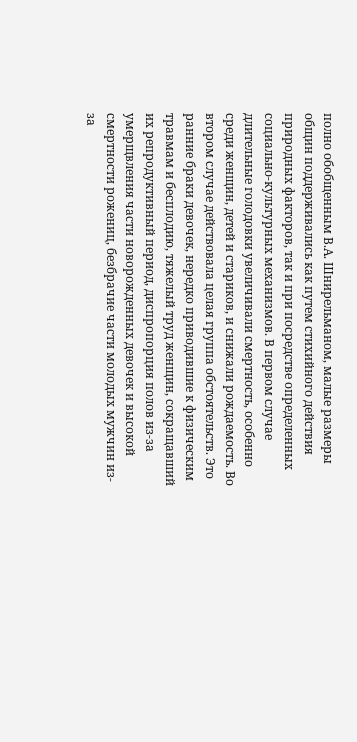полно обобщенным В.А. Шнирельманом, малые размеры общин поддерживались как путем стихийного действия природных факторов, так и при посредстве определенных социально-культурных механизмов. В первом случае длительные голодовки увеличивали смертность, особенно среди женщин, детей и стариков, и снижали рождаемость. Во втором случае действовала целая группа обстоятельств. Это ранние браки девочек, нередко приводившие к физическим травмам и бесплодию, тяжелый труд женщин, сокращавший их репродуктивный период, диспропорция полов из-за умерщвления части новорожденных девочек и высокой смертности рожениц, безбрачие части молодых мужчин из-за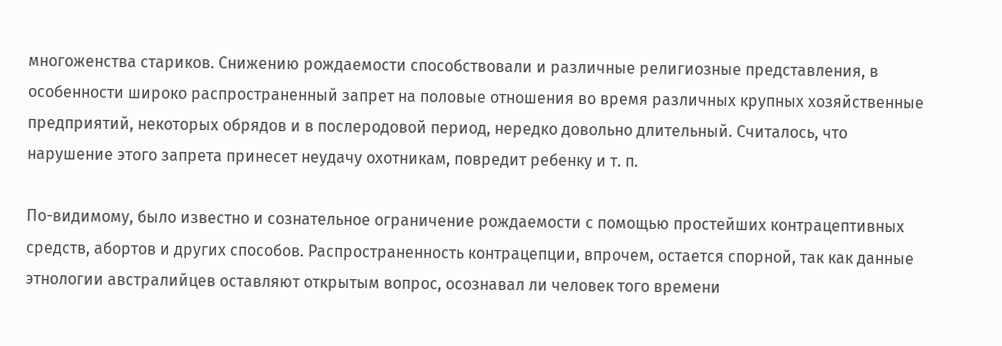многоженства стариков. Снижению рождаемости способствовали и различные религиозные представления, в особенности широко распространенный запрет на половыe отношения во время различных крупных хозяйственные предприятий, некоторых обрядов и в послеродовой период, нередко довольно длительный. Считалось, что нарушение этого запрета принесет неудачу охотникам, повредит ребенку и т. п.

По-видимому, было известно и сознательное ограничение рождаемости с помощью простейших контрацептивных средств, абортов и других способов. Распространенность контрацепции, впрочем, остается спорной, так как данные этнологии австралийцев оставляют открытым вопрос, осознавал ли человек того времени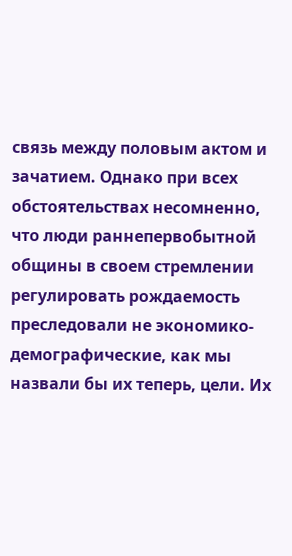связь между половым актом и зачатием. Однако при всех обстоятельствах несомненно, что люди раннепервобытной общины в своем стремлении регулировать рождаемость преследовали не экономико-демографические, как мы назвали бы их теперь, цели. Их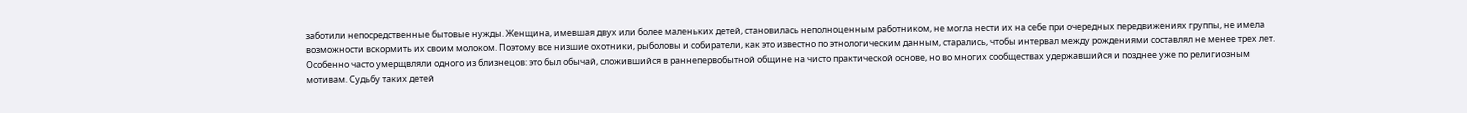заботили непосредственные бытовые нужды. Женщина, имевшая двух или более маленьких детей, становилась неполноценным работником, не могла нести их на себе при очередных передвижениях группы, не имела возможности вскормить их своим молоком. Поэтому все низшие охотники, рыболовы и собиратели, как это известно по этнологическим данным, старались, чтобы интервал между рождениями составлял не менее трех лет. Особенно часто умерщвляли одного из близнецов: это был обычай, сложившийся в раннепервобытной общине на чисто практической основе, но во многих сообществах удержавшийся и позднее уже по религиозным мотивам. Судьбу таких детей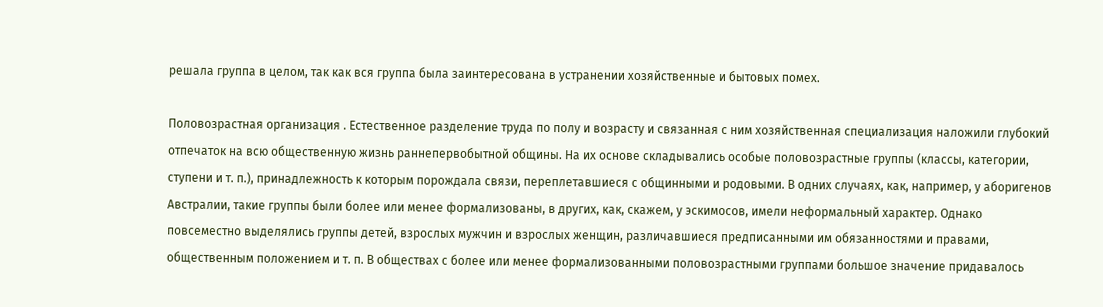решала группа в целом, так как вся группа была заинтересована в устранении хозяйственные и бытовых помех.

Половозрастная организация . Естественное разделение труда по полу и возрасту и связанная с ним хозяйственная специализация наложили глубокий отпечаток на всю общественную жизнь раннепервобытной общины. На их основе складывались особые половозрастные группы (классы, категории, ступени и т. п.), принадлежность к которым порождала связи, переплетавшиеся с общинными и родовыми. В одних случаях, как, например, у аборигенов Австралии, такие группы были более или менее формализованы, в других, как, скажем, у эскимосов, имели неформальный характер. Однако повсеместно выделялись группы детей, взрослых мужчин и взрослых женщин, различавшиеся предписанными им обязанностями и правами, общественным положением и т. п. В обществах с более или менее формализованными половозрастными группами большое значение придавалось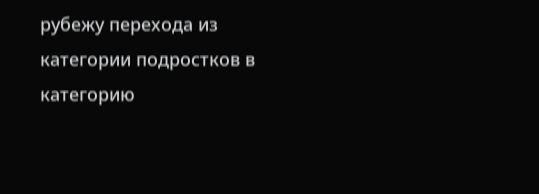рубежу перехода из категории подростков в категорию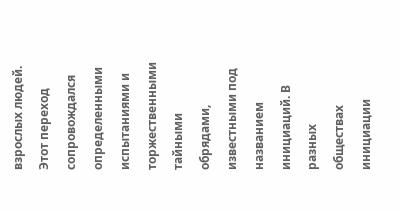взрослых людей. Этот переход сопровождался определенными испытаниями и торжественными тайными обрядами, известными под названием инициаций. В разных обществах инициации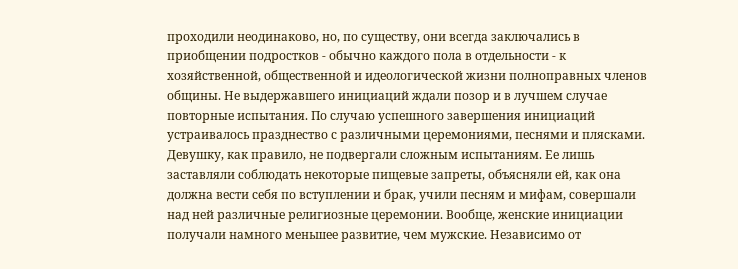проходили неодинаково, но, по существу, они всегда заключались в приобщении подростков - обычно каждого пола в отдельности - к хозяйственной, общественной и идеологической жизни полноправных членов общины. Не выдержавшего инициаций ждали позор и в лучшем случае повторные испытания. По случаю успешного завершения инициаций устраивалось празднество с различными церемониями, песнями и плясками. Девушку, как правило, не подвергали сложным испытаниям. Ее лишь заставляли соблюдать некоторые пищевые запреты, объясняли ей, как она должна вести себя по вступлении и брак, учили песням и мифам, совершали над ней различные религиозные церемонии. Вообще, женские инициации получали намного меньшее развитие, чем мужские. Независимо от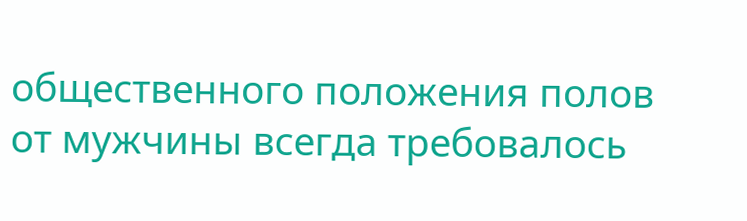общественного положения полов от мужчины всегда требовалось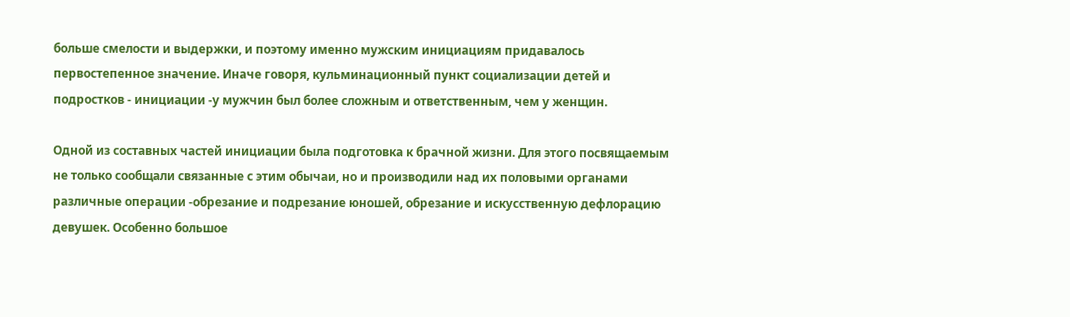больше смелости и выдержки, и поэтому именно мужским инициациям придавалось первостепенное значение. Иначе говоря, кульминационный пункт социализации детей и подростков - инициации -у мужчин был более сложным и ответственным, чем у женщин.

Одной из составных частей инициации была подготовка к брачной жизни. Для этого посвящаемым не только сообщали связанные с этим обычаи, но и производили над их половыми органами различные операции -обрезание и подрезание юношей, обрезание и искусственную дефлорацию девушек. Особенно большое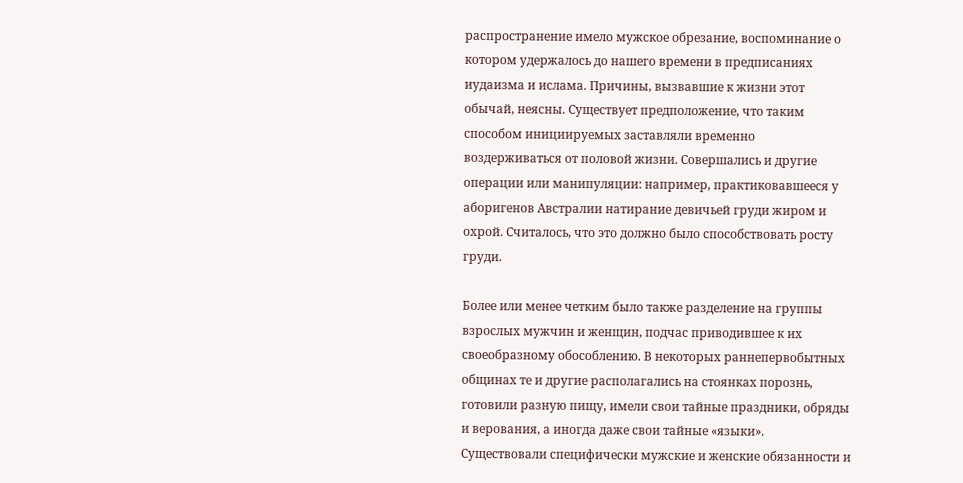распространение имело мужское обрезание, воспоминание о котором удержалось до нашего времени в предписаниях иудаизма и ислама. Причины, вызвавшие к жизни этот обычай, неясны. Существует предположение, что таким способом инициируемых заставляли временно воздерживаться от половой жизни. Совершались и другие операции или манипуляции: например, практиковавшееся у аборигенов Австралии натирание девичьей груди жиром и охрой. Считалось, что это должно было способствовать росту груди.

Более или менее четким было также разделение на группы взрослых мужчин и женщин, подчас приводившее к их своеобразному обособлению. В некоторых раннепервобытных общинах те и другие располагались на стоянках порознь, готовили разную пищу, имели свои тайные праздники, обряды и верования, а иногда даже свои тайные «языки». Существовали специфически мужские и женские обязанности и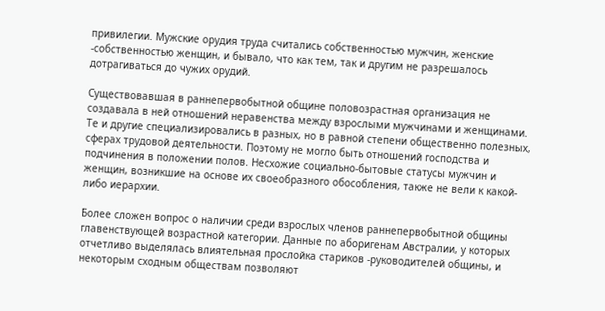привилегии. Мужские орудия труда считались собственностью мужчин, женские -собственностью женщин, и бывало, что как тем, так и другим не разрешалось дотрагиваться до чужих орудий.

Существовавшая в раннепервобытной общине половозрастная организация не создавала в ней отношений неравенства между взрослыми мужчинами и женщинами. Те и другие специализировались в разных, нo в равной степени общественно полезных, сферах трудовой деятельности. Поэтому не могло быть отношений господства и подчинения в положении полов. Несхожие социально-бытовые статусы мужчин и женщин, возникшие на основе их своеобразного обособления, также не вели к какой-либо иерархии.

Более сложен вопрос о наличии среди взрослых членов раннепервобытной общины главенствующей возрастной категории. Данные по аборигенам Австралии, у которых отчетливо выделялась влиятельная прослойка стариков -руководителей общины, и некоторым сходным обществам позволяют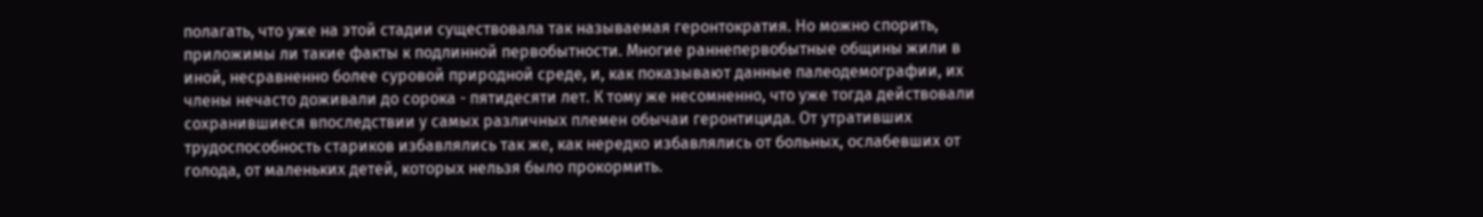полагать, что уже на этой стадии существовала так называемая геронтократия. Но можно спорить, приложимы ли такие факты к подлинной первобытности. Многие раннепервобытные общины жили в иной, несравненно более суровой природной среде, и, как показывают данные палеодемографии, их члены нечасто доживали до сорока - пятидесяти лет. К тому же несомненно, что уже тогда действовали сохранившиеся впоследствии у самых различных племен обычаи геронтицида. От утративших трудоспособность стариков избавлялись так же, как нередко избавлялись от больных, ослабевших от голода, от маленьких детей, которых нельзя было прокормить.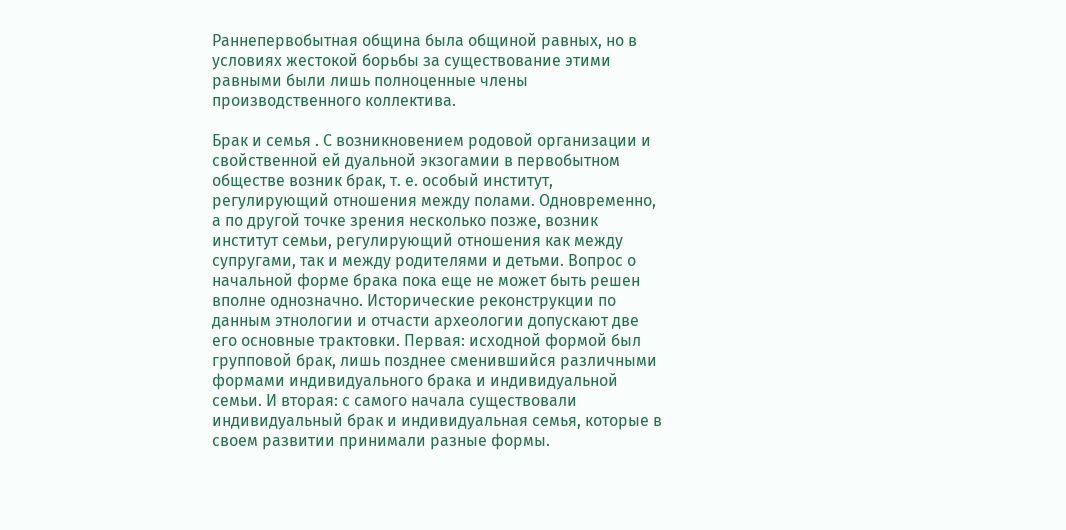Раннепервобытная община была общиной равных, но в условиях жестокой борьбы за существование этими равными были лишь полноценные члены производственного коллектива.

Брак и семья . С возникновением родовой организации и свойственной ей дуальной экзогамии в первобытном обществе возник брак, т. е. особый институт, регулирующий отношения между полами. Одновременно, а по другой точке зрения несколько позже, возник институт семьи, регулирующий отношения как между супругами, так и между родителями и детьми. Вопрос о начальной форме брака пока еще не может быть решен вполне однозначно. Исторические реконструкции по данным этнологии и отчасти археологии допускают две его основные трактовки. Первая: исходной формой был групповой брак, лишь позднее сменившийся различными формами индивидуального брака и индивидуальной семьи. И вторая: с самого начала существовали индивидуальный брак и индивидуальная семья, которые в своем развитии принимали разные формы.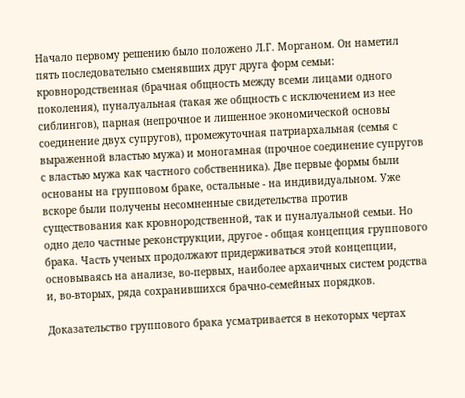Начало первому решению было положено Л.Г. Морганом. Он наметил пять последовательно сменявших друг друга форм семьи: кровнородственная (брачная общность между всеми лицами одного поколения), пуналуальная (такая же общность с исключением из нее сиблингов), парная (непрочное и лишенное экономической основы соединение двух супругов), промежуточная патриархальная (семья с выраженной властью мужа) и моногамная (прочное соединение супругов с властью мужа как частного собственника). Две первые формы были основаны на групповом браке, остальные - на индивидуальном. Уже вскоре были получены несомненные свидетельства против существования как кровнородственной, так и пуналуальной семьи. Но одно дело частные реконструкции, другое - общая концепция группового брака. Часть ученых продолжают придерживаться этой концепции, основываясь на анализе, во-первых, наиболее архаичных систем родства и, во-вторых, ряда сохранившихся брачно-семейных порядков.

Доказательство группового брака усматривается в некоторых чертах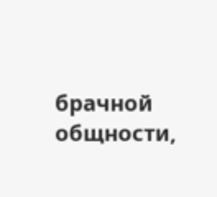брачной общности,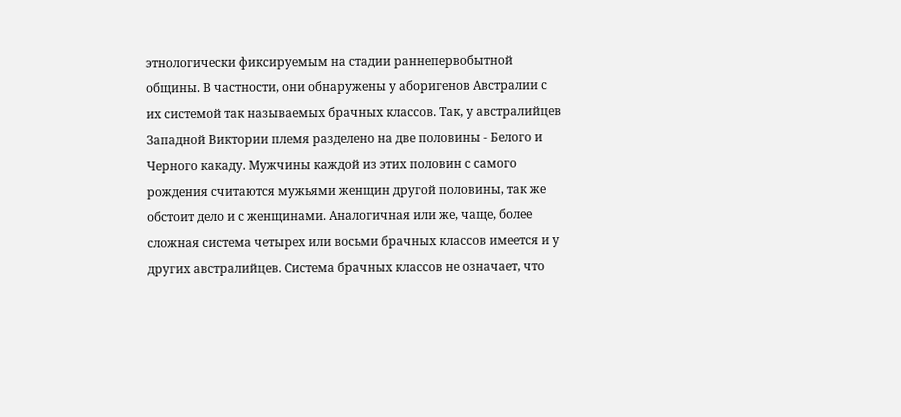этнологически фиксируемым на стадии раннепервобытной общины. В частности, они обнаружены у аборигенов Австралии с их системой так называемых брачных классов. Так, у австралийцев Западной Виктории племя разделено на две половины - Белого и Черного какаду. Мужчины каждой из этих половин с самого рождения считаются мужьями женщин другой половины, так же обстоит дело и с женщинами. Аналогичная или же, чаще, более сложная система четырех или восьми брачных классов имеется и у других австралийцев. Система брачных классов не означает, что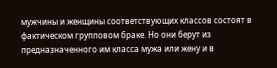мужчины и женщины соответствующих классов состоят в фактическом групповом браке. Но они берут из предназначенного им класса мужа или жену и в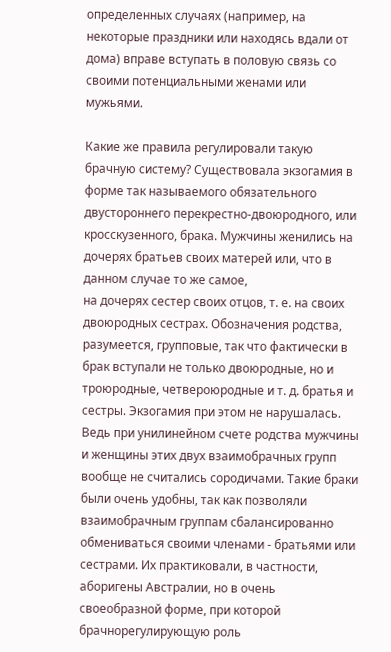определенных случаях (например, на некоторые праздники или находясь вдали от дома) вправе вступать в половую связь со своими потенциальными женами или мужьями.

Какие же правила регулировали такую брачную систему? Существовала экзогамия в форме так называемого обязательного двустороннего перекрестно-двоюродного, или кросскузенного, брака. Мужчины женились на дочерях братьев своих матерей или, что в данном случае то же самое,
на дочерях сестер своих отцов, т. е. на своих двоюродных сестрах. Обозначения родства, разумеется, групповые, так что фактически в брак вступали не только двоюродные, но и троюродные, четвероюродные и т. д. братья и сестры. Экзогамия при этом не нарушалась. Ведь при унилинейном счете родства мужчины и женщины этих двух взаимобрачных групп вообще не считались сородичами. Такие браки были очень удобны, так как позволяли взаимобрачным группам сбалансированно обмениваться своими членами - братьями или сестрами. Их практиковали, в частности, аборигены Австралии, но в очень своеобразной форме, при которой
брачнорегулирующую роль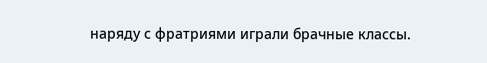наряду с фратриями играли брачные классы.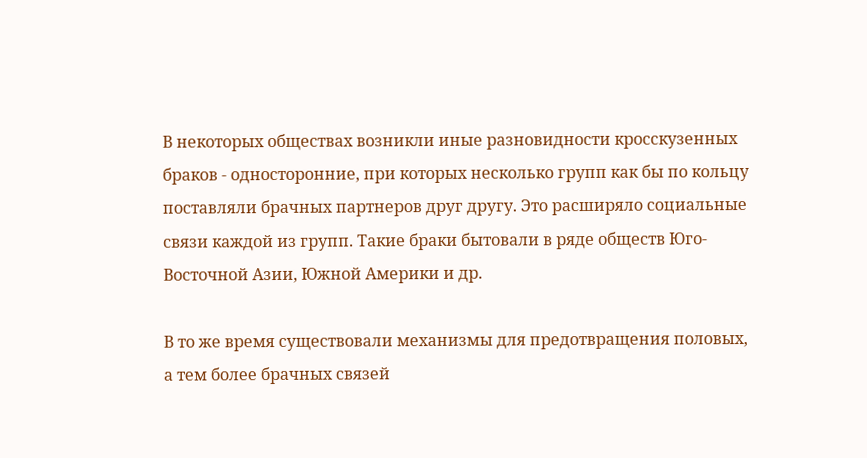В некоторых обществах возникли иные разновидности кросскузенных браков - односторонние, при которых несколько групп как бы по кольцу поставляли брачных партнеров друг другу. Это расширяло социальные связи каждой из групп. Такие браки бытовали в ряде обществ Юго-Восточной Азии, Южной Америки и др.

В то же время существовали механизмы для предотвращения половых, а тем более брачных связей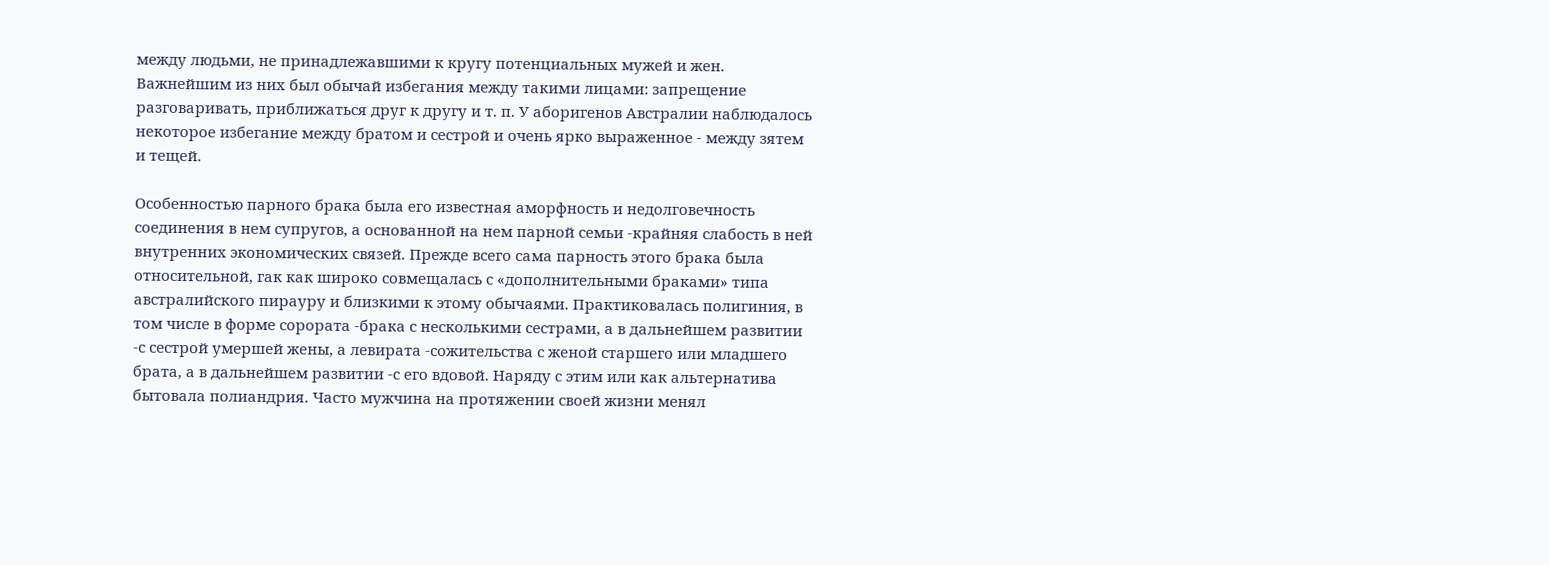между людьми, не принадлежавшими к кругу потенциальных мужей и жен. Важнейшим из них был обычай избегания между такими лицами: запрещение разговаривать, приближаться друг к другу и т. п. У аборигенов Австралии наблюдалось некоторое избегание между братом и сестрой и очень ярко выраженное - между зятем и тещей.

Особенностью парного брака была его известная аморфность и недолговечность соединения в нем супругов, а основанной на нем парной семьи -крайняя слабость в ней внутренних экономических связей. Прежде всего сама парность этого брака была относительной, гак как широко совмещалась с «дополнительными браками» типа австралийского пирауру и близкими к этому обычаями. Практиковалась полигиния, в том числе в форме сорората -брака с несколькими сестрами, а в дальнейшем развитии -с сестрой умершей жены, а левирата -сожительства с женой старшего или младшего брата, а в дальнейшем развитии -с его вдовой. Наряду с этим или как альтернатива бытовала полиандрия. Часто мужчина на протяжении своей жизни менял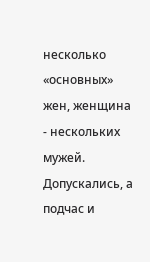несколько «основных» жен, женщина - нескольких мужей. Допускались, а подчас и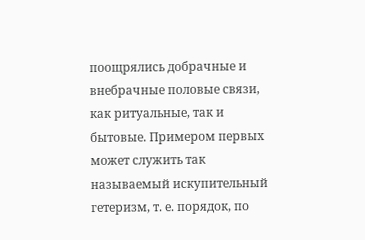поощрялись добрачные и внебрачные половые связи, как ритуальные, так и бытовые. Примером первых может служить так называемый искупительный гетеризм, т. е. порядок, по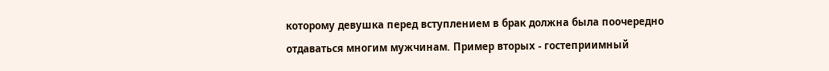которому девушка перед вступлением в брак должна была поочередно отдаваться многим мужчинам. Пример вторых - гостеприимный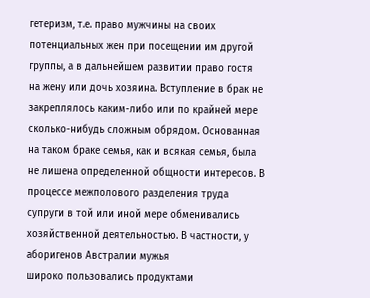гетеризм, т.е. право мужчины на своих потенциальных жен при посещении им другой группы, а в дальнейшем развитии право гостя на жену или дочь хозяина. Вступление в брак не закреплялось каким-либо или по крайней мере сколько-нибудь сложным обрядом. Основанная на таком браке семья, как и всякая семья, была не лишена определенной общности интересов. В процессе межполового разделения труда супруги в той или иной мере обменивались хозяйственной деятельностью. В частности, у аборигенов Австралии мужья
широко пользовались продуктами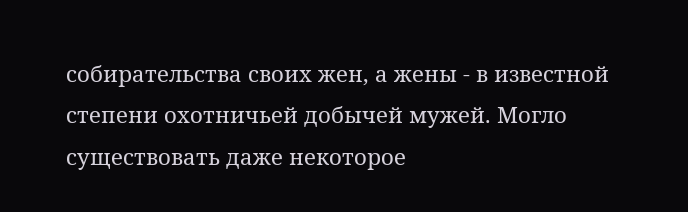собирательства своих жен, а жены - в известной степени охотничьей добычей мужей. Могло существовать даже некоторое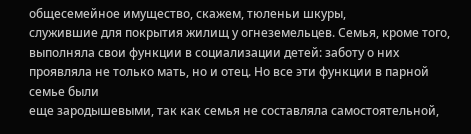общесемейное имущество, скажем, тюленьи шкуры,
служившие для покрытия жилищ у огнеземельцев. Семья, кроме того, выполняла свои функции в социализации детей: заботу о них проявляла не только мать, но и отец. Но все эти функции в парной семье были
еще зародышевыми, так как семья не составляла самостоятельной,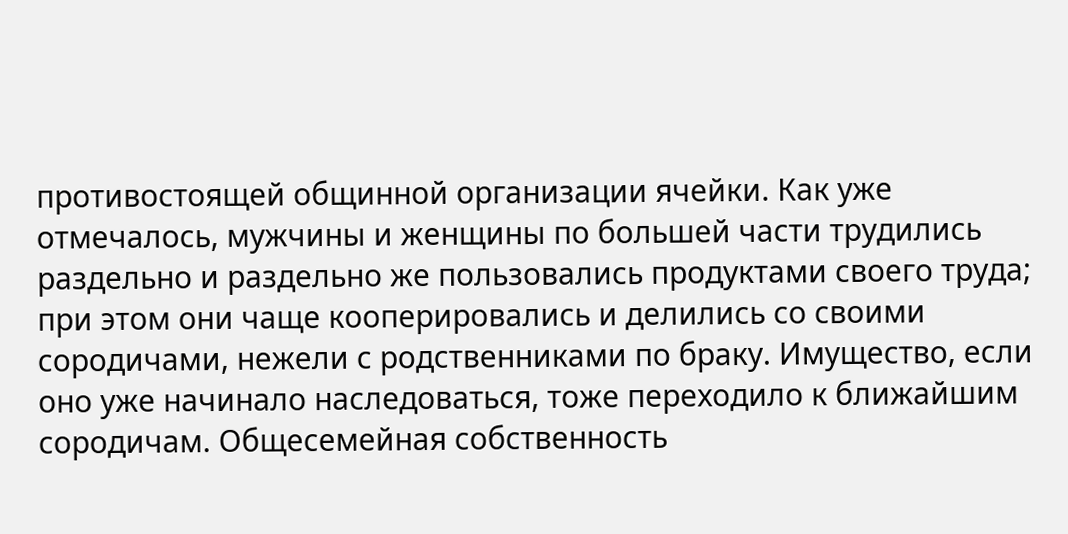противостоящей общинной организации ячейки. Как уже отмечалось, мужчины и женщины по большей части трудились раздельно и раздельно же пользовались продуктами своего труда; при этом они чаще кооперировались и делились со своими сородичами, нежели с родственниками по браку. Имущество, если оно уже начинало наследоваться, тоже переходило к ближайшим сородичам. Общесемейная собственность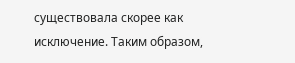существовала скорее как исключение. Таким образом,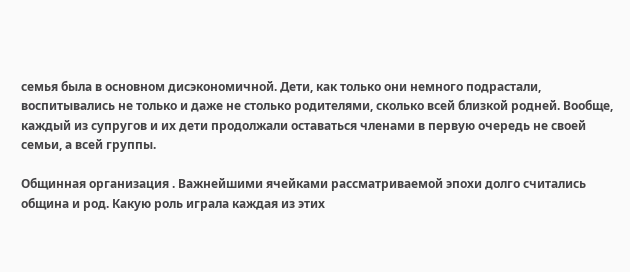семья была в основном дисэкономичной. Дети, как только они немного подрастали, воспитывались не только и даже не столько родителями, сколько всей близкой родней. Вообще, каждый из супругов и их дети продолжали оставаться членами в первую очередь не своей семьи, а всей группы.

Общинная организация . Важнейшими ячейками рассматриваемой эпохи долго считались община и род. Какую роль играла каждая из этих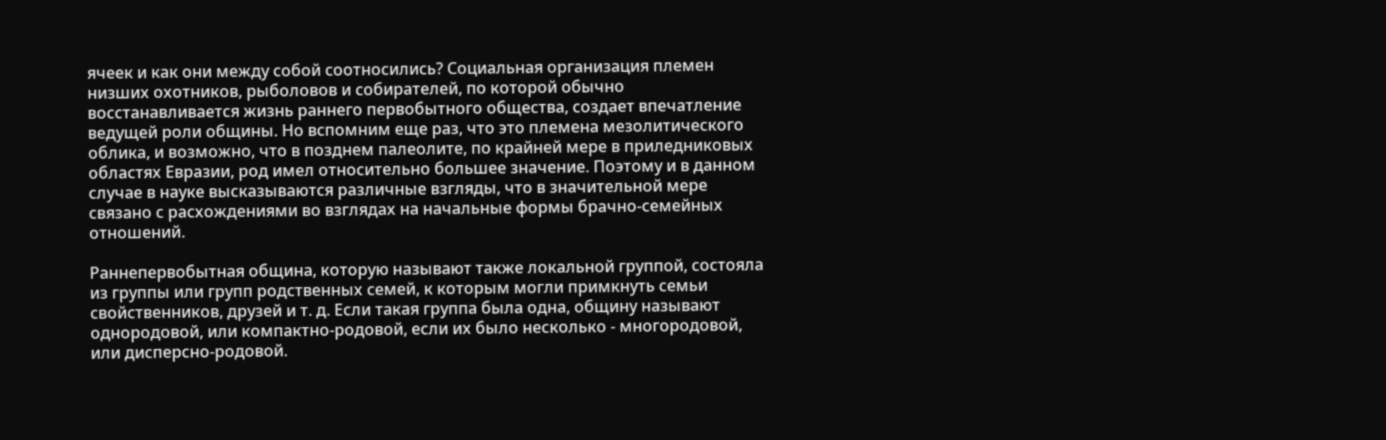ячеек и как они между собой соотносились? Социальная организация племен низших охотников, рыболовов и собирателей, по которой обычно восстанавливается жизнь раннего первобытного общества, создает впечатление ведущей роли общины. Но вспомним еще раз, что это племена мезолитического облика, и возможно, что в позднем палеолите, по крайней мере в приледниковых областях Евразии, род имел относительно большее значение. Поэтому и в данном случае в науке высказываются различные взгляды, что в значительной мере связано с расхождениями во взглядах на начальные формы брачно-семейных отношений.

Раннепервобытная община, которую называют также локальной группой, состояла из группы или групп родственных семей, к которым могли примкнуть семьи свойственников, друзей и т. д. Если такая группа была одна, общину называют однородовой, или компактно-родовой, если их было несколько - многородовой, или дисперсно-родовой.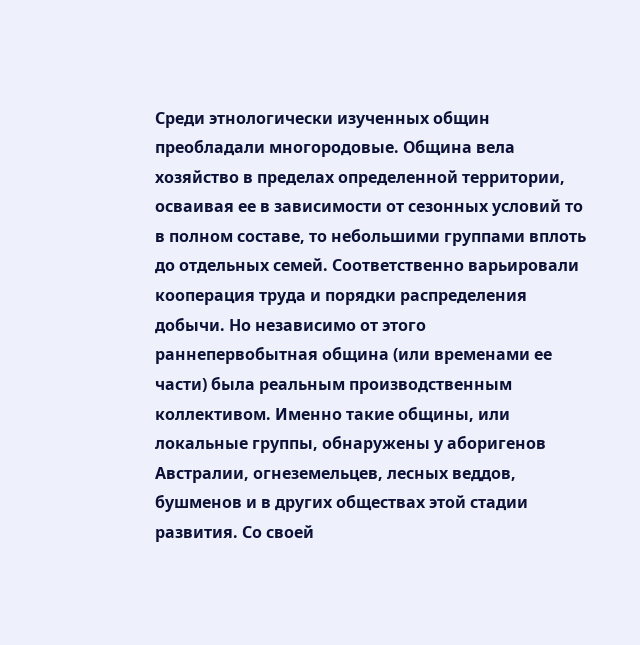Среди этнологически изученных общин преобладали многородовые. Община вела хозяйство в пределах определенной территории, осваивая ее в зависимости от сезонных условий то в полном составе, то небольшими группами вплоть до отдельных семей. Соответственно варьировали кооперация труда и порядки распределения добычи. Но независимо от этого раннепервобытная община (или временами ее части) была реальным производственным коллективом. Именно такие общины, или локальные группы, обнаружены у аборигенов Австралии, огнеземельцев, лесных веддов, бушменов и в других обществах этой стадии развития. Со своей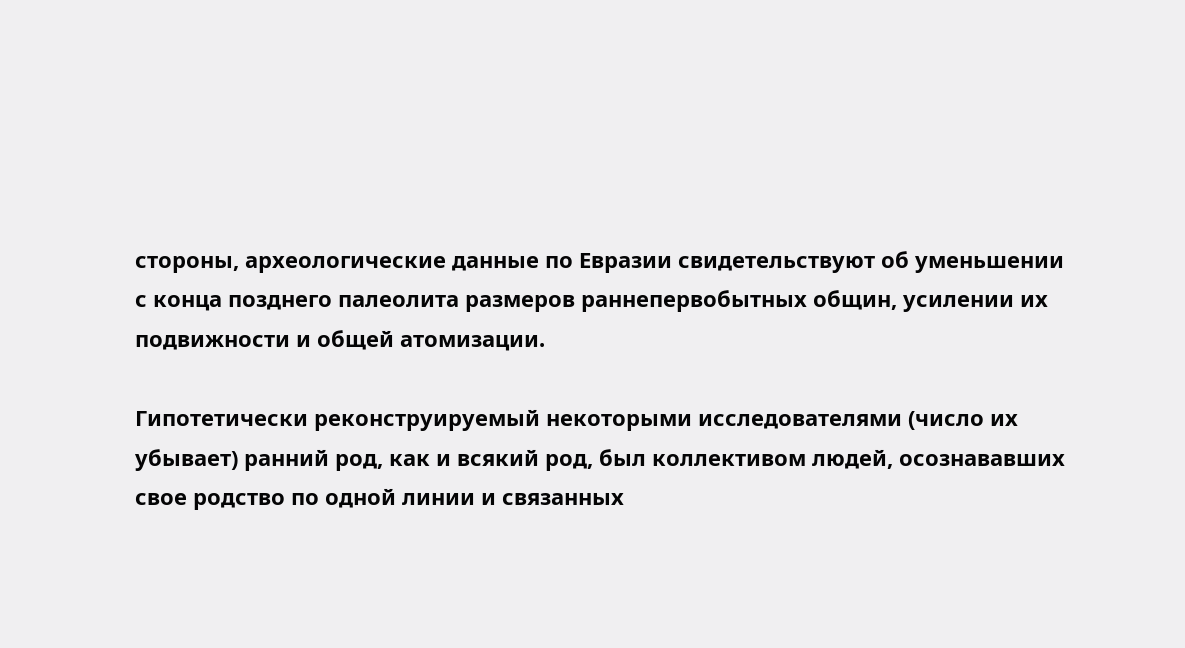стороны, археологические данные по Евразии свидетельствуют об уменьшении с конца позднего палеолита размеров раннепервобытных общин, усилении их подвижности и общей атомизации.

Гипотетически реконструируемый некоторыми исследователями (число их убывает) ранний род, как и всякий род, был коллективом людей, осознававших свое родство по одной линии и связанных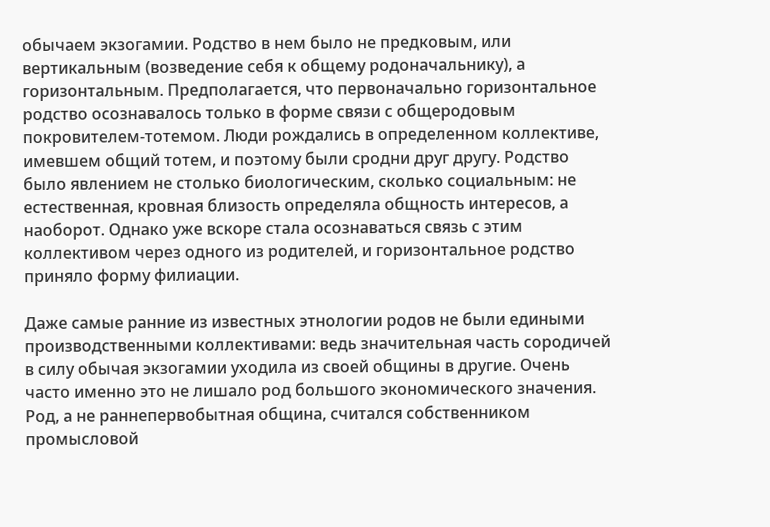обычаем экзогамии. Родство в нем было не предковым, или вертикальным (возведение себя к общему родоначальнику), а горизонтальным. Предполагается, что первоначально горизонтальное родство осознавалось только в форме связи с общеродовым покровителем-тотемом. Люди рождались в определенном коллективе, имевшем общий тотем, и поэтому были сродни друг другу. Родство было явлением не столько биологическим, сколько социальным: не естественная, кровная близость определяла общность интересов, а наоборот. Однако уже вскоре стала осознаваться связь с этим коллективом через одного из родителей, и горизонтальное родство приняло форму филиации.

Даже самые ранние из известных этнологии родов не были едиными производственными коллективами: ведь значительная часть сородичей в силу обычая экзогамии уходила из своей общины в другие. Очень часто именно это не лишало род большого экономического значения. Род, а не раннепервобытная община, считался собственником промысловой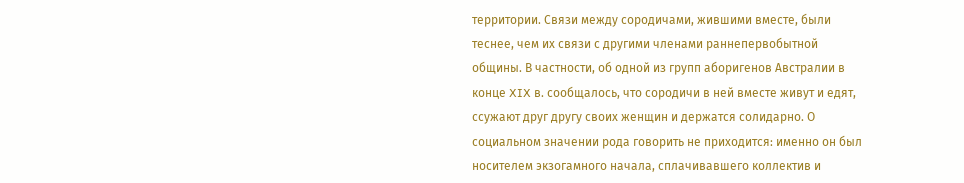территории. Связи между сородичами, жившими вместе, были теснее, чем их связи с другими членами раннепервобытной общины. В частности, об одной из групп аборигенов Австралии в конце XIX в. сообщалось, что сородичи в ней вместе живут и едят, ссужают друг другу своих женщин и держатся солидарно. О социальном значении рода говорить не приходится: именно он был носителем экзогамного начала, сплачивавшего коллектив и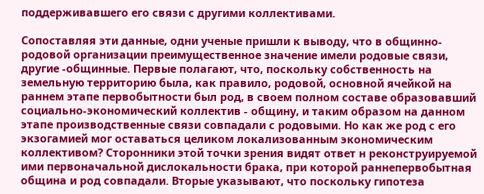поддерживавшего его связи с другими коллективами.

Сопоставляя эти данные, одни ученые пришли к выводу, что в общинно-родовой организации преимущественное значение имели родовые связи, другие -общинные. Первые полагают, что, поскольку собственность на земельную территорию была, как правило, родовой, основной ячейкой на раннем этапе первобытности был род, в своем полном составе образовавший социально-экономический коллектив - общину, и таким образом на данном этапе производственные связи совпадали с родовыми. Но как же род с его экзогамией мог оставаться целиком локализованным экономическим коллективом? Сторонники этой точки зрения видят ответ н реконструируемой ими первоначальной дислокальности брака, при которой раннепервобытная община и род совпадали. Вторые указывают, что поскольку гипотеза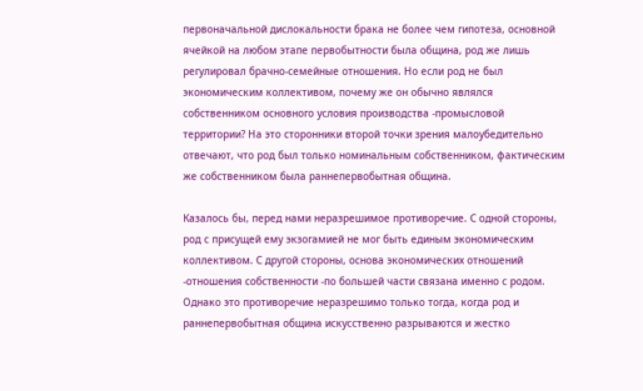первоначальной дислокальности брака не более чем гипотеза, основной ячейкой на любом этапе первобытности была община, род же лишь регулировал брачно-семейные отношения. Но если род не был экономическим коллективом, почему же он обычно являлся собственником основного условия производства -промысловой территории? На это сторонники второй точки зрения малоубедительно отвечают, что род был только номинальным собственником, фактическим же собственником была раннепервобытная община.

Казалось бы, перед нами неразрешимое противоречие. С одной стороны, род с присущей ему экзогамией не мог быть единым экономическим коллективом. С другой стороны, основа экономических отношений -отношения собственности -по большей части связана именно с родом. Однако это противоречие неразрешимо только тогда, когда род и раннепервобытная община искусственно разрываются и жестко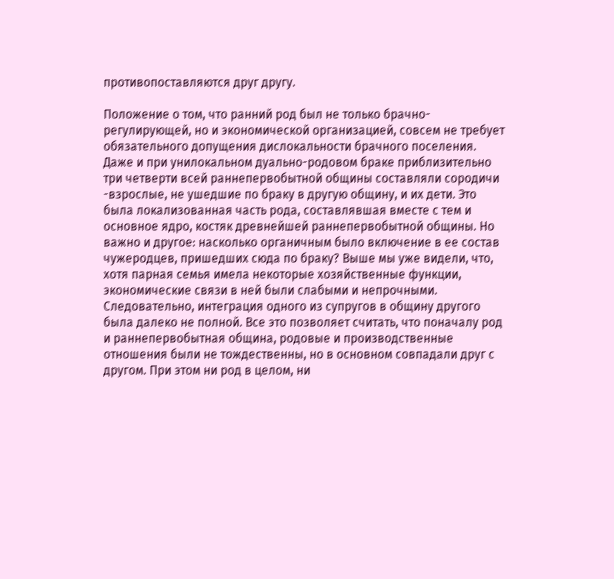противопоставляются друг другу.

Положение о том, что ранний род был не только брачно-регулирующей, но и экономической организацией, совсем не требует обязательного допущения дислокальности брачного поселения. Даже и при унилокальном дуально-родовом браке приблизительно три четверти всей раннепервобытной общины составляли сородичи -взрослые, не ушедшие по браку в другую общину, и их дети. Это была локализованная часть рода, составлявшая вместе с тем и основное ядро, костяк древнейшей раннепервобытной общины. Но важно и другое: насколько органичным было включение в ее состав чужеродцев, пришедших сюда по браку? Выше мы уже видели, что, хотя парная семья имела некоторые хозяйственные функции, экономические связи в ней были слабыми и непрочными. Следовательно, интеграция одного из супругов в общину другого была далеко не полной. Все это позволяет считать, что поначалу род и раннепервобытная община, родовые и производственные отношения были не тождественны, но в основном совпадали друг с другом. При этом ни род в целом, ни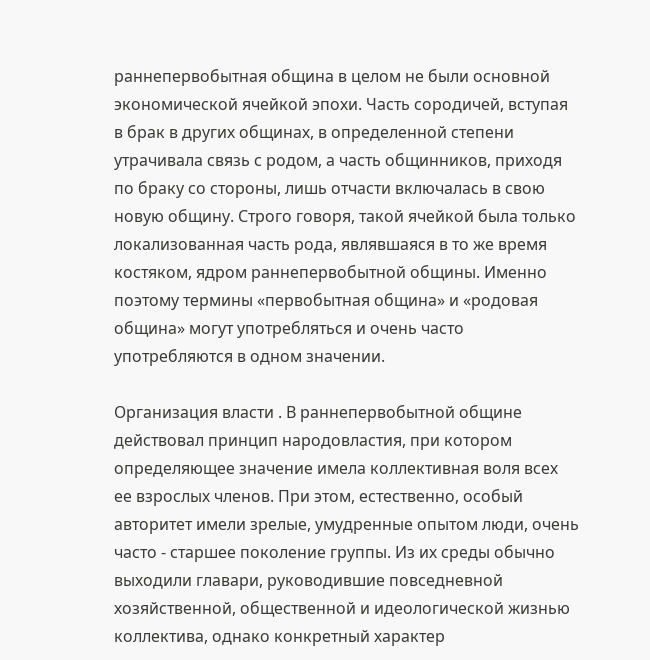раннепервобытная община в целом не были основной экономической ячейкой эпохи. Часть сородичей, вступая в брак в других общинах, в определенной степени утрачивала связь с родом, а часть общинников, приходя по браку со стороны, лишь отчасти включалась в свою новую общину. Строго говоря, такой ячейкой была только локализованная часть рода, являвшаяся в то же время костяком, ядром раннепервобытной общины. Именно поэтому термины «первобытная община» и «родовая община» могут употребляться и очень часто употребляются в одном значении.

Организация власти . В раннепервобытной общине действовал принцип народовластия, при котором определяющее значение имела коллективная воля всех ее взрослых членов. При этом, естественно, особый авторитет имели зрелые, умудренные опытом люди, очень часто - старшее поколение группы. Из их среды обычно выходили главари, руководившие повседневной хозяйственной, общественной и идеологической жизнью коллектива, однако конкретный характер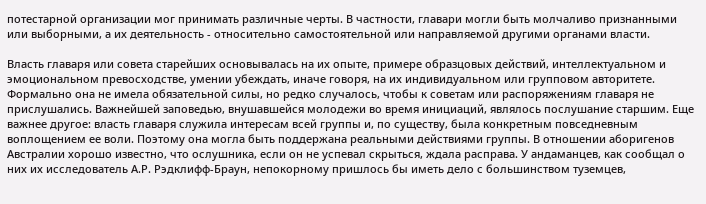потестарной организации мог принимать различные черты. В частности, главари могли быть молчаливо признанными или выборными, а их деятельность - относительно самостоятельной или направляемой другими органами власти.

Власть главаря или совета старейших основывалась на их опыте, примере образцовых действий, интеллектуальном и эмоциональном превосходстве, умении убеждать, иначе говоря, на их индивидуальном или групповом авторитете. Формально она не имела обязательной силы, но редко случалось, чтобы к советам или распоряжениям главаря не прислушались. Важнейшей заповедью, внушавшейся молодежи во время инициаций, являлось послушание старшим. Еще важнее другое: власть главаря служила интересам всей группы и, по существу, была конкретным повседневным воплощением ее воли. Поэтому она могла быть поддержана реальными действиями группы. В отношении аборигенов Австралии хорошо известно, что ослушника, если он не успевал скрыться, ждала расправа. У андаманцев, как сообщал о них их исследователь А.Р. Рэдклифф-Браун, непокорному пришлось бы иметь дело с большинством туземцев,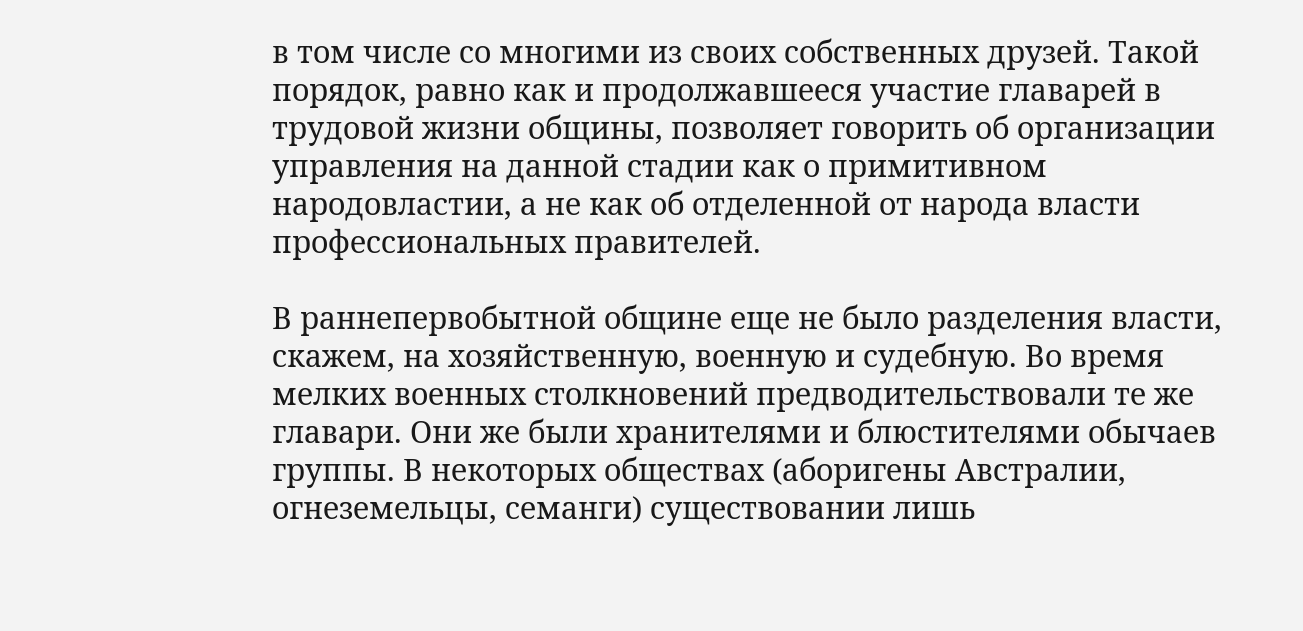в том числе со многими из своих собственных друзей. Такой порядок, равно как и продолжавшееся участие главарей в трудовой жизни общины, позволяет говорить об организации управления на данной стадии как о примитивном народовластии, а не как об отделенной от народа власти профессиональных правителей.

В раннепервобытной общине еще не было разделения власти, скажем, на хозяйственную, военную и судебную. Во время мелких военных столкновений предводительствовали те же главари. Они же были хранителями и блюстителями обычаев группы. В некоторых обществах (аборигены Австралии, огнеземельцы, семанги) существовании лишь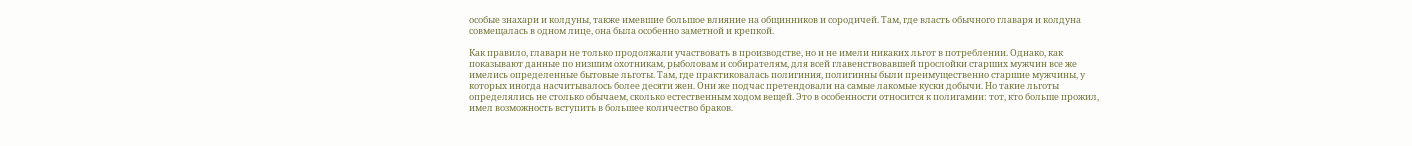особые знахари и колдуны, также имевшие большое влияние на общинников и сородичей. Там, где власть обычного главаря и колдуна совмещалась в одном лице, она была особенно заметной и крепкой.

Как правило, главари не только продолжали участвовать в производстве, но и не имели никаких льгот в потреблении. Однако, как показывают данные по низшим охотникам, рыболовам и собирателям, для всей главенствовавшей прослойки старших мужчин все же имелись определенные бытовые льготы. Там, где практиковалась полигиния, полигинны были преимущественно старшие мужчины, у которых иногда насчитывалось более десяти жен. Они же подчас претендовали на самые лакомые куски добычи. Но такие льготы определялись не столько обычаем, сколько естественным ходом вещей. Это в особенности относится к полигамии: тот, кто больше прожил, имел возможность вступить в большее количество браков.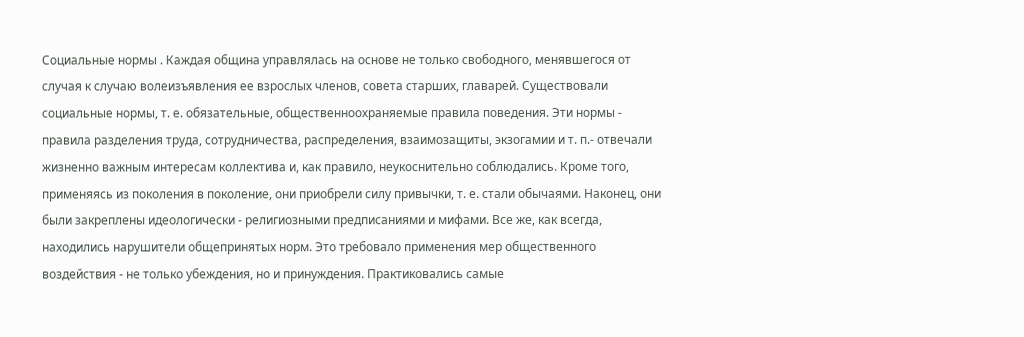Социальные нормы . Каждая община управлялась на основе не только свободного, менявшегося от случая к случаю волеизъявления ее взрослых членов, совета старших, главарей. Существовали социальные нормы, т. е. обязательные, общественноохраняемые правила поведения. Эти нормы - правила разделения труда, сотрудничества, распределения, взаимозащиты, экзогамии и т. п.- отвечали жизненно важным интересам коллектива и, как правило, неукоснительно соблюдались. Кроме того, применяясь из поколения в поколение, они приобрели силу привычки, т. е. стали обычаями. Наконец, они были закреплены идеологически - религиозными предписаниями и мифами. Все же, как всегда, находились нарушители общепринятых норм. Это требовало применения мер общественного воздействия - не только убеждения, но и принуждения. Практиковались самые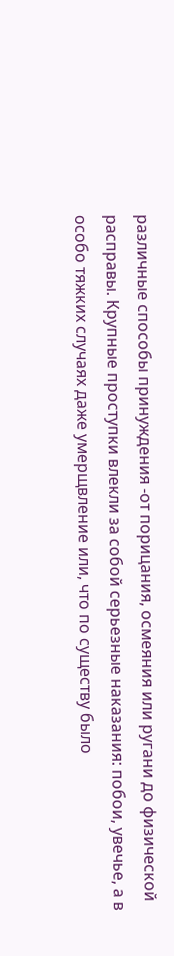различные способы принуждения -от порицания, осмеяния или ругани до физической расправы. Крупные проступки влекли за собой серьезные наказания: побои, увечье, а в особо тяжких случаях даже умерщвление или, что по существу было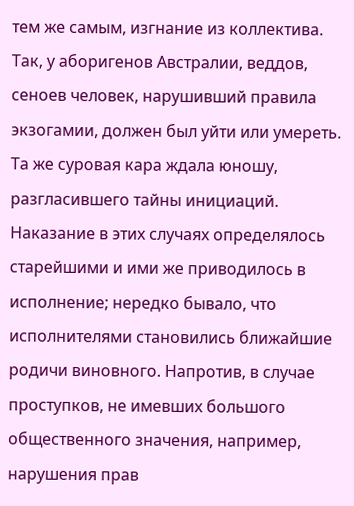тем же самым, изгнание из коллектива. Так, у аборигенов Австралии, веддов, сеноев человек, нарушивший правила экзогамии, должен был уйти или умереть. Та же суровая кара ждала юношу, разгласившего тайны инициаций. Наказание в этих случаях определялось старейшими и ими же приводилось в исполнение; нередко бывало, что исполнителями становились ближайшие родичи виновного. Напротив, в случае проступков, не имевших большого общественного значения, например, нарушения прав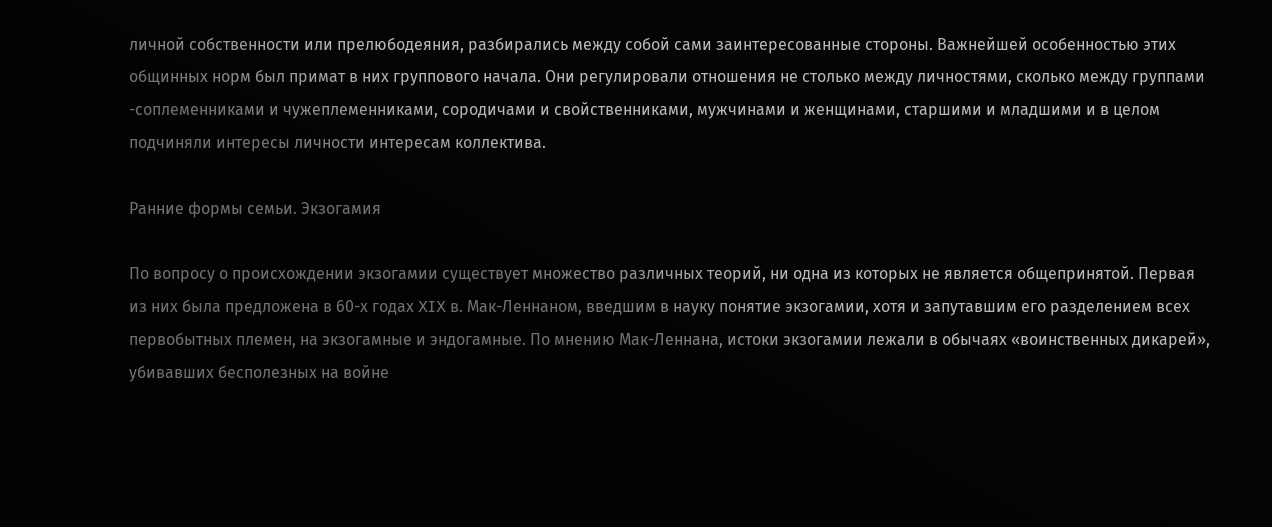личной собственности или прелюбодеяния, разбирались между собой сами заинтересованные стороны. Важнейшей особенностью этих общинных норм был примат в них группового начала. Они регулировали отношения не столько между личностями, сколько между группами -соплеменниками и чужеплеменниками, сородичами и свойственниками, мужчинами и женщинами, старшими и младшими и в целом подчиняли интересы личности интересам коллектива.

Ранние формы семьи. Экзогамия

По вопросу о происхождении экзогамии существует множество различных теорий, ни одна из которыx не является общепринятой. Первая из них была предложена в 60-х годах XIX в. Мак-Леннаном, введшим в науку понятие экзогамии, хотя и запутавшим его разделением всех первобытных племен, на экзогамные и эндогамные. По мнению Мак-Леннана, истоки экзогамии лежали в обычаях «воинственных дикарей», убивавших бесполезных на войне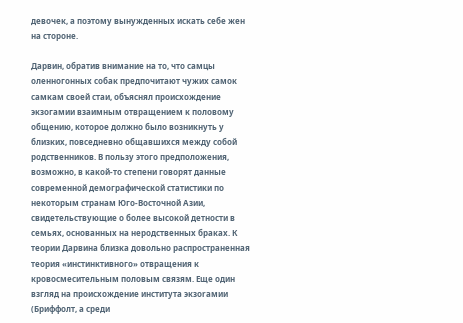девочек, а поэтому вынужденных искать себе жен на стороне.

Дарвин, обратив внимание на то, что самцы оленногонных собак предпочитают чужих самок самкам своей стаи, объяснял происхождение экзогамии взаимным отвращением к половому общению, которое должно было возникнуть у близких, повседневно общавшихся между собой родственников. В пользу этого предположения, возможно, в какой-то степени говорят данные современной демографической статистики по некоторым странам Юго-Восточной Азии, свидетельствующие о более высокой детности в семьях, основанных на неродственных браках. К теории Дарвина близка довольно распространенная теория «инстинктивного» отвращения к кровосмесительным половым связям. Еще один взгляд на происхождение института экзоrамии (Бриффолт, а среди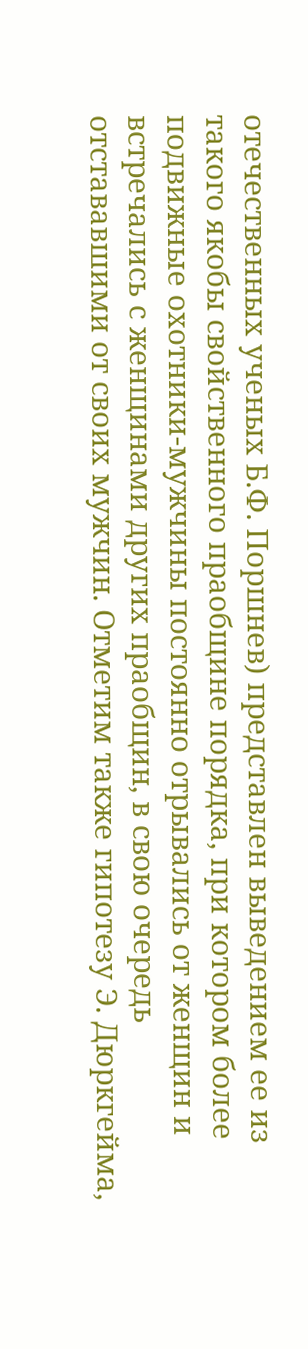отечественных ученых Б.Ф. Поршнев) представлен выведением ее из такого якобы свойственного праобщине порядка, при котором более подвижные охотники-мужчины постоянно отрывались от женщин и встречались с женщинами других праобщин, в свою очередь отстававшими от своих мужчин. Отметим также гипотезу Э. Дюркгейма,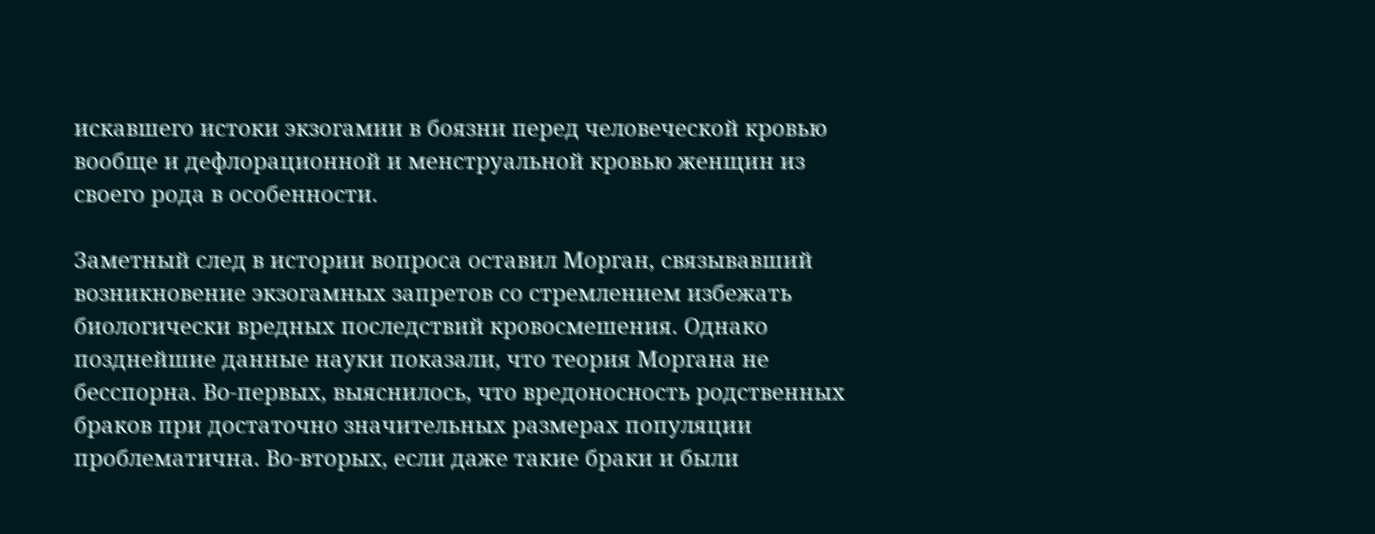искавшего истоки экзогамии в боязни перед человеческой кровью вообще и дефлорационной и менструальной кровью женщин из своего рода в особенности.

Заметный след в истории вопроса оставил Морган, связывавший возникновение экзогамныx запретов со стремлением избежать биологически вредных последствий кровосмешения. Однако позднейшие данные науки показали, что теория Моргана не бесспорна. Во-первых, выяснилось, что вредоносность родственных браков при достаточно значительных размерах популяции проблематична. Во-вторых, если даже такие браки и были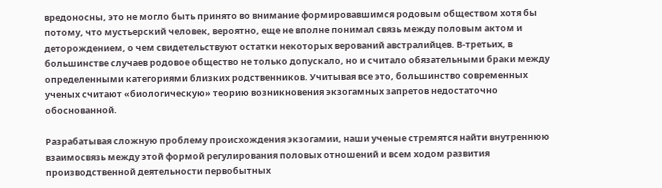вредоносны, это не могло быть принято во внимание формировавшимся родовым обществом хотя бы потому, что мустьерский человек, вероятно, еще не вполне понимал связь между половым актом и деторождением, о чем свидетельствуют остатки некоторых верований австралийцев. В-третьих, в большинстве случаев родовое общество не только допускало, но и считало обязательными браки между определенными категориями близких родственников. Учитывая все это, большинство современных ученых считают «биологическую» теорию возникновения экзогамных запретов недостаточно обоснованной.

Разрабатывая сложную проблему происхождения экзогамии, наши ученые стремятся найти внутреннюю взаимосвязь между этой формой регулирования половых отношений и всем ходом развития производственной деятельности первобытных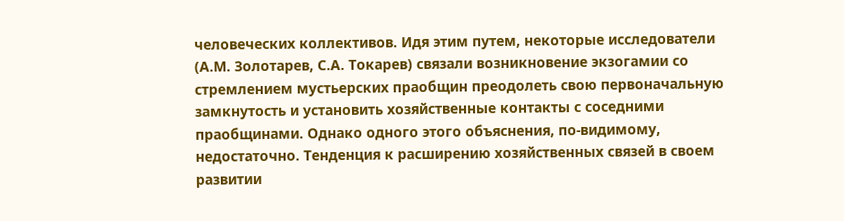человеческих коллективов. Идя этим путем, некоторые исследователи (А.М. Золотарев, С.А. Токарев) связали возникновение экзогамии со стремлением мустьерских праобщин преодолеть свою первоначальную замкнутость и установить хозяйственные контакты с соседними праобщинами. Однако одного этого объяснения, по-видимому, недостаточно. Тенденция к расширению хозяйственных связей в своем развитии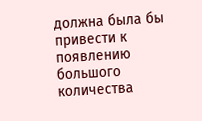должна была бы привести к появлению большого количества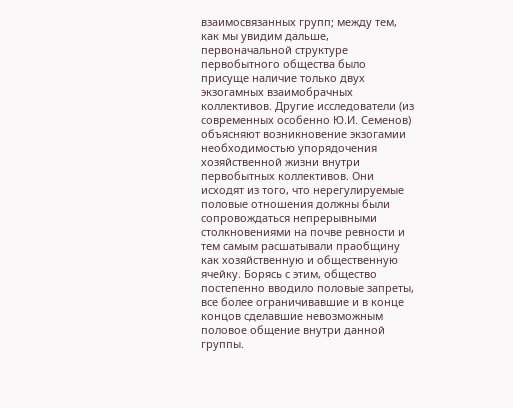взаимосвязанных групп; между тем, как мы увидим дальше, первоначальной структуре первобытного общества было присуще наличие только двух экзогамных взаимобрачных коллективов. Другие исследователи (из современных особенно Ю.И. Семенов) объясняют возникновение экзогамии необходимостью упорядочения хозяйственной жизни внутри первобытных коллективов. Они исходят из того, что нерегулируемые половые отношения должны были сопровождаться непрерывными столкновениями на почве ревности и тем самым расшатывали праобщину как хозяйственную и общественную ячейку. Борясь с этим, общество постепенно вводило половые запреты, все более ограничивавшие и в конце концов сделавшие невозможным половое общение внутри данной группы.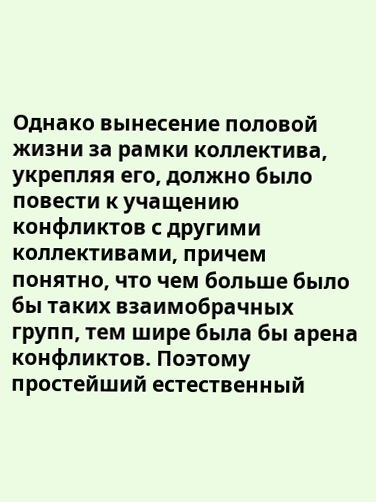Однако вынесение половой жизни за рамки коллектива, укрепляя его, должно было повести к учащению конфликтов с другими коллективами, причем понятно, что чем больше было бы таких взаимобрачных групп, тем шире была бы арена конфликтов. Поэтому простейший естественный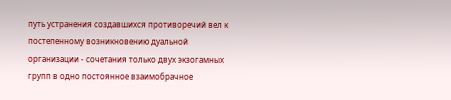путь устранения создавшихся противоречий вел к постепенному возникновению дуальной организации - сочетания только двух экзогамных групп в одно постоянное взаимобрачное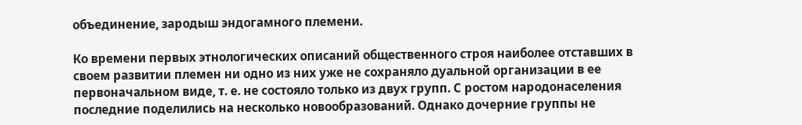объединение, зародыш эндогамного племени.

Ко времени первых этнологических описаний общественного строя наиболее отставших в своем развитии племен ни одно из них уже не сохраняло дуальной организации в ее первоначальном виде, т. е. не состояло только из двух групп. С ростом народонаселения последние поделились на несколько новообразований. Однако дочерние группы не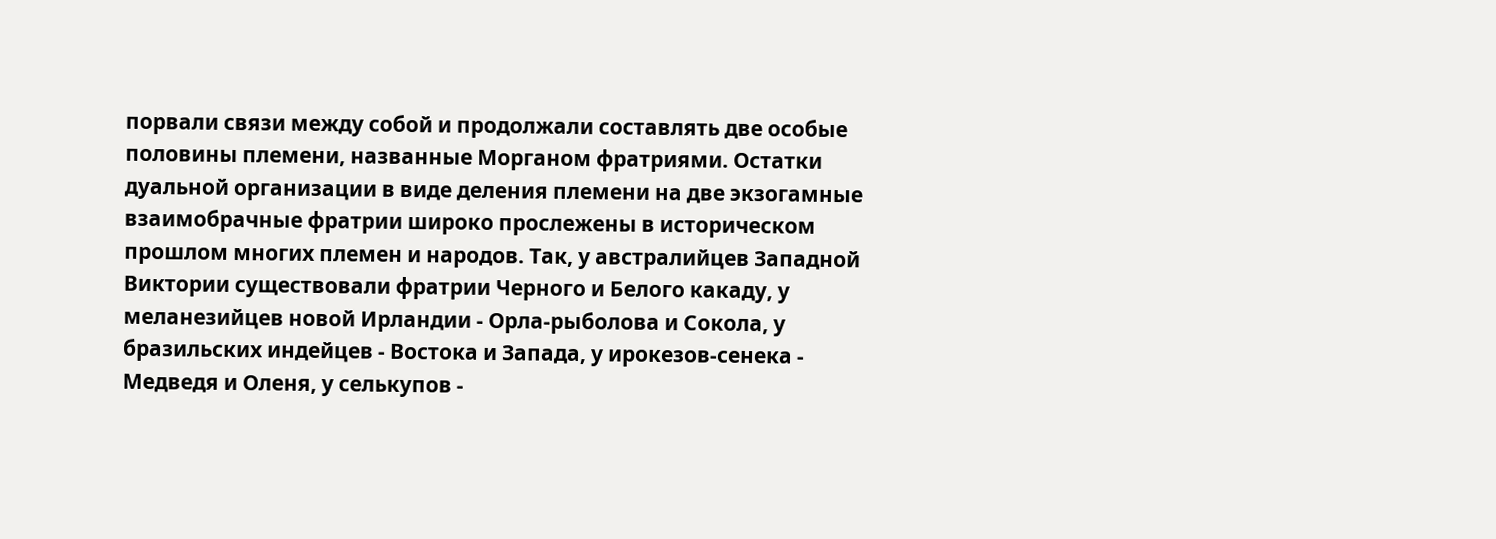порвали связи между собой и продолжали составлять две особые половины племени, названные Морганом фратриями. Остатки дуальной организации в виде деления племени на две экзогамные взаимобрачные фратрии широко прослежены в историческом прошлом многих племен и народов. Так, у австралийцев Западной Виктории существовали фратрии Черного и Белого какаду, у меланезийцев новой Ирландии - Орла-рыболова и Сокола, у бразильских индейцев - Востока и Запада, у ирокезов-сенека - Медведя и Оленя, у селькупов -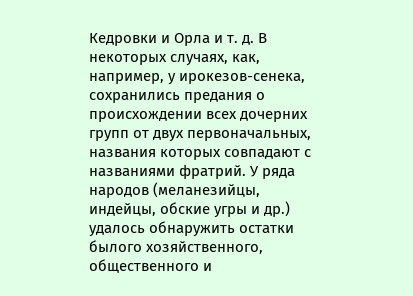Кедровки и Орла и т. д. В некоторых случаях, как, например, у ирокезов-сенека, сохранились предания о происхождении всех дочерних групп от двух первоначальных, названия которых совпадают с названиями фратрий. У ряда народов (меланезийцы, индейцы, обские угры и др.) удалось обнаружить остатки былого хозяйственного, общественного и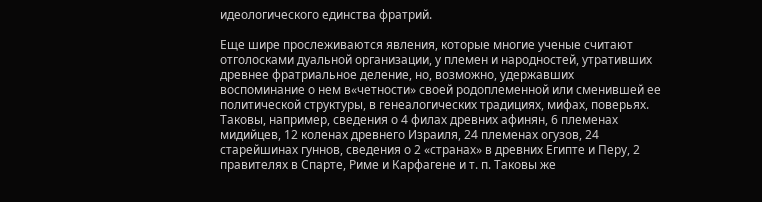идеологического единства фратрий.

Еще шире прослеживаются явления, которые многие ученые считают отголосками дуальной организации, у племен и народностей, утративших древнее фратриальное деление, но, возможно, удержавших воспоминание о нем в«четности» своей родоплеменной или сменившей ее политической структуры, в генеалогических традициях, мифах, поверьях. Таковы, например, сведения о 4 филах древних афинян, 6 племенах мидийцев, 12 коленах древнего Израиля, 24 племенах огузов, 24 старейшинах гуннов, сведения о 2 «странах» в древних Египте и Перу, 2 правителях в Спарте, Риме и Карфагене и т. п. Таковы же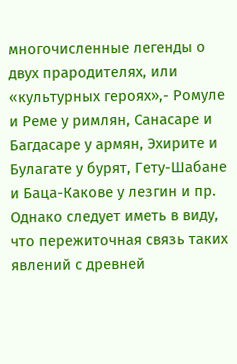многочисленные легенды о двух прародителях, или «культурных героях»,- Ромуле и Реме у римлян, Санасаре и Багдасаре у армян, Эхирите и Булагате у бурят, Гету-Шабане и Баца-Какове у лезгин и пр. Однако следует иметь в виду, что пережиточная связь таких явлений с древней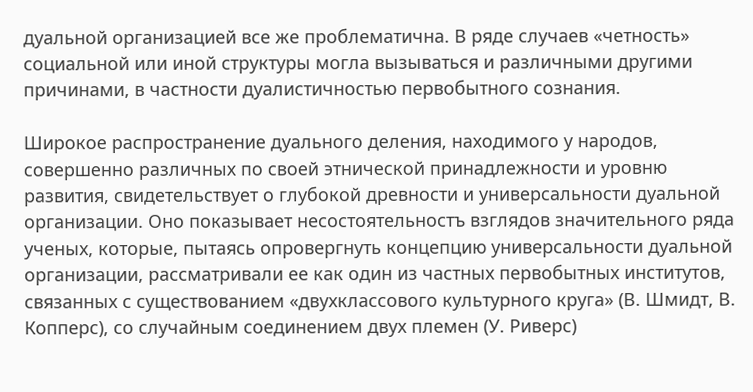дуальной организацией все же проблематична. В ряде случаев «четность» социальной или иной структуры могла вызываться и различными другими причинами, в частности дуалистичностью первобытного сознания.

Широкое распространение дуального деления, находимого у народов, совершенно различных по своей этнической принадлежности и уровню развития, свидетельствует о глубокой древности и универсальности дуальной организации. Оно показывает несостоятельностъ взглядов значительного ряда ученых, которые, пытаясь опровергнуть концепцию универсальности дуальной организации, рассматривали ее как один из частных первобытных институтов, связанных с существованием «двухклассового культурного круга» (В. Шмидт, В. Копперс), со случайным соединением двух племен (У. Риверс)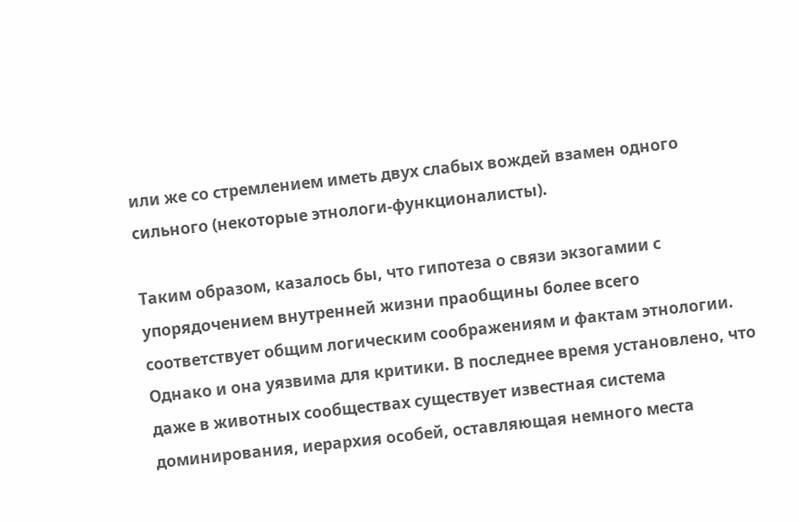или же со стремлением иметь двух слабых вождей взамен одного сильного (некоторые этнологи-функционалисты).

Таким образом, казалось бы, что гипотеза о связи экзогамии с упорядочением внутренней жизни праобщины более всего соответствует общим логическим соображениям и фактам этнологии. Однако и она уязвима для критики. В последнее время установлено, что даже в животных сообществах существует известная система доминирования, иерархия особей, оставляющая немного места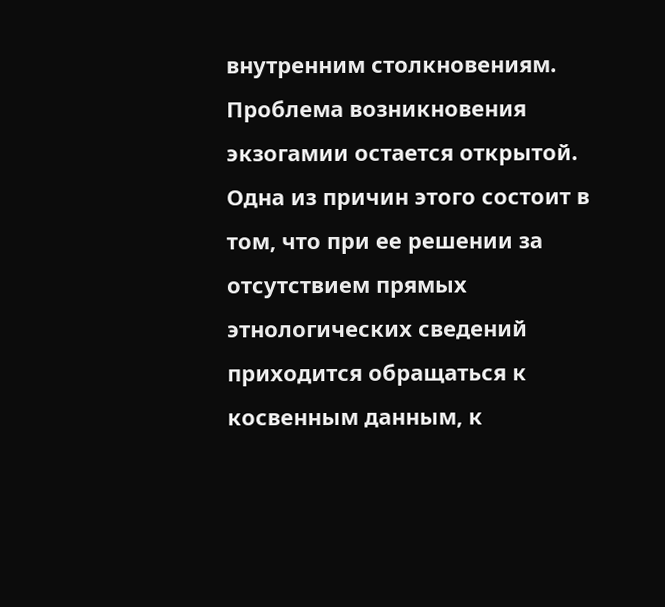внутренним столкновениям. Проблема возникновения экзогамии остается открытой. Одна из причин этого состоит в том, что при ее решении за отсутствием прямых этнологических сведений приходится обращаться к косвенным данным, к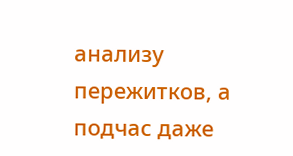анализу пережитков, а подчас даже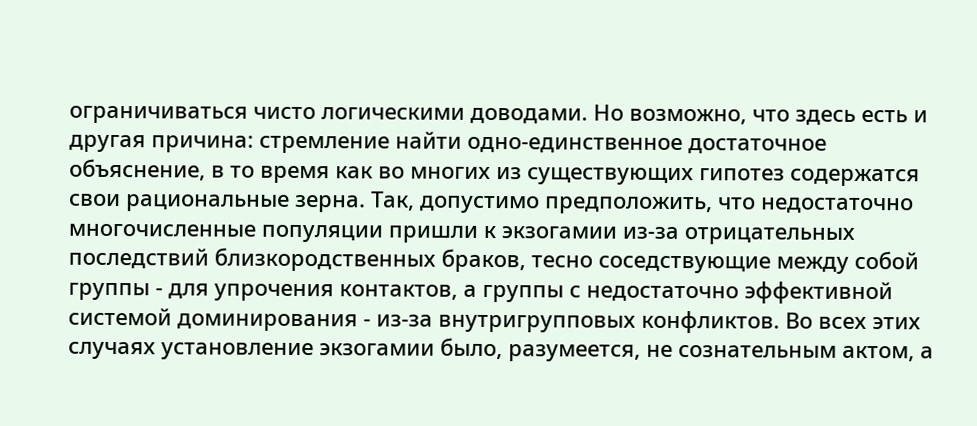ограничиваться чисто логическими доводами. Но возможно, что здесь есть и другая причина: стремление найти одно-единственное достаточное объяснение, в то время как во многих из существующих гипотез содержатся свои рациональные зерна. Так, допустимо предположить, что недостаточно многочисленные популяции пришли к экзогамии из-за отрицательных последствий близкородственных браков, тесно соседствующие между собой группы - для упрочения контактов, а группы с недостаточно эффективной системой доминирования - из-за внутригрупповых конфликтов. Во всех этих случаях установление экзогамии было, разумеется, не сознательным актом, а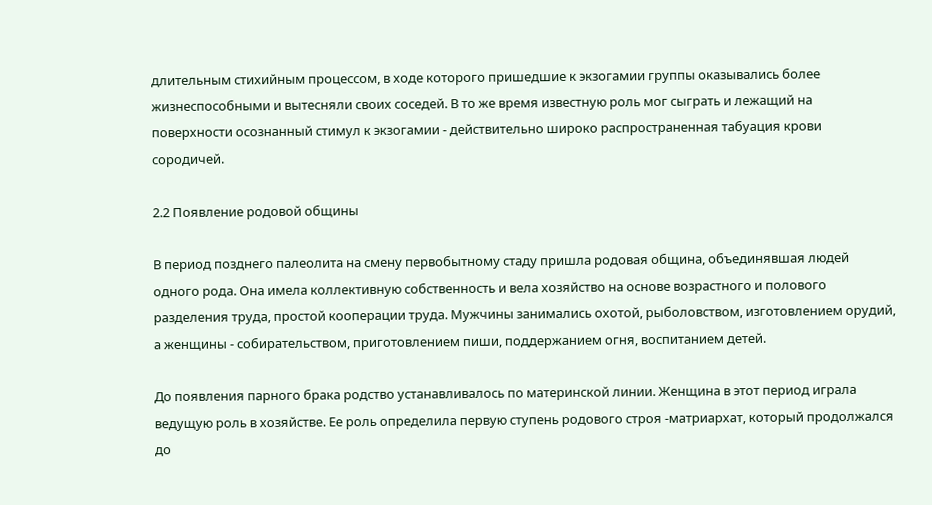длительным стихийным процессом, в ходе которого пришедшие к экзогамии группы оказывались более жизнеспособными и вытесняли своих соседей. В то же время известную роль мог сыграть и лежащий на поверхности осознанный стимул к экзогамии - действительно широко распространенная табуация крови сородичей.

2.2 Появление родовой общины

В период позднего палеолита на смену первобытному стаду пришла родовая община, объединявшая людей одного рода. Она имела коллективную собственность и вела хозяйство на основе возрастного и полового разделения труда, простой кооперации труда. Мужчины занимались охотой, рыболовством, изготовлением орудий, а женщины - собирательством, приготовлением пиши, поддержанием огня, воспитанием детей.

До появления парного брака родство устанавливалось по материнской линии. Женщина в этот период играла ведущую роль в хозяйстве. Ее роль определила первую ступень родового строя -матриархат, который продолжался до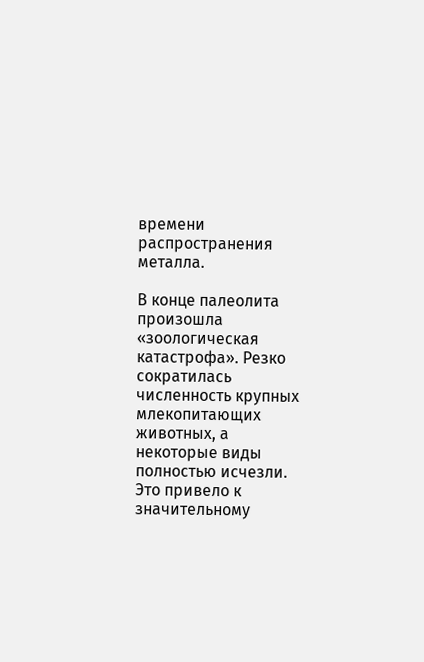времени распространения металла.

В конце палеолита произошла «зоологическая катастрофа». Резко сократилась численность крупных млекопитающих животных, а некоторые виды полностью исчезли. Это привело к значительному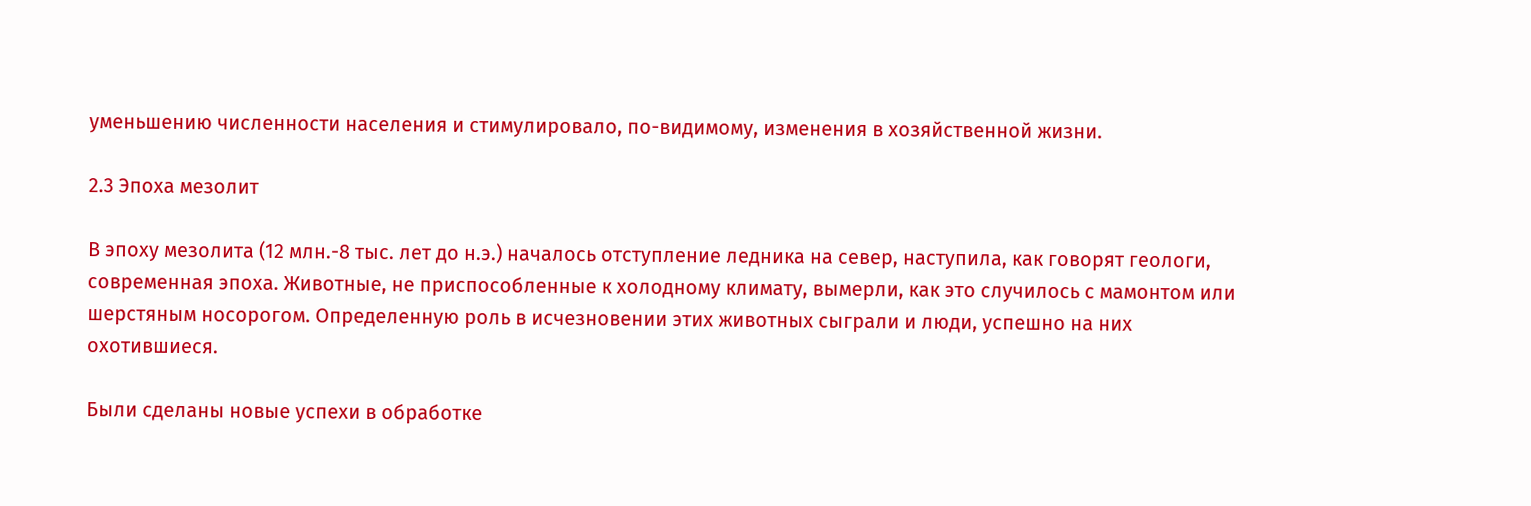уменьшению численности населения и стимулировало, по-видимому, изменения в хозяйственной жизни.

2.3 Эпоха мезолит

В эпоху мезолита (12 млн.-8 тыс. лет до н.э.) началось отступление ледника на север, наступила, как говорят геологи, современная эпоха. Животные, не приспособленные к холодному климату, вымерли, как это случилось с мамонтом или шерстяным носорогом. Определенную роль в исчезновении этих животных сыграли и люди, успешно на них охотившиеся.

Были сделаны новые успехи в обработке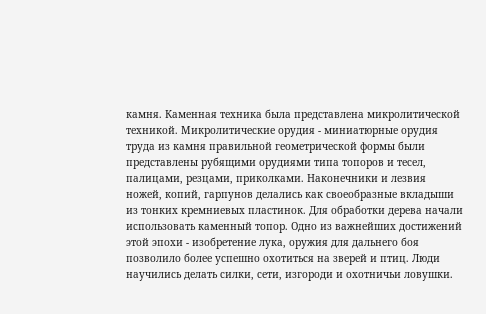камня. Каменная техника была представлена микролитической техникой. Микролитические орудия - миниатюрные орудия труда из камня правильной геометрической формы были представлены рубящими орудиями типа топоров и тесел, палицами, резцами, приколками. Наконечники и лезвия ножей, копий, гарпунов делались как своеобразные вкладыши из тонких кремниевых пластинок. Для обработки дерева начали использовать каменный топор. Одно из важнейших достижений этой эпохи - изобретение лука, оружия для дальнего боя позволило более успешно охотиться на зверей и птиц. Люди научились делать силки, сети, изгороди и охотничьи ловушки.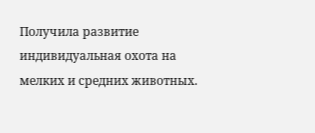Получила развитие индивидуальная охота на мелких и средних животных.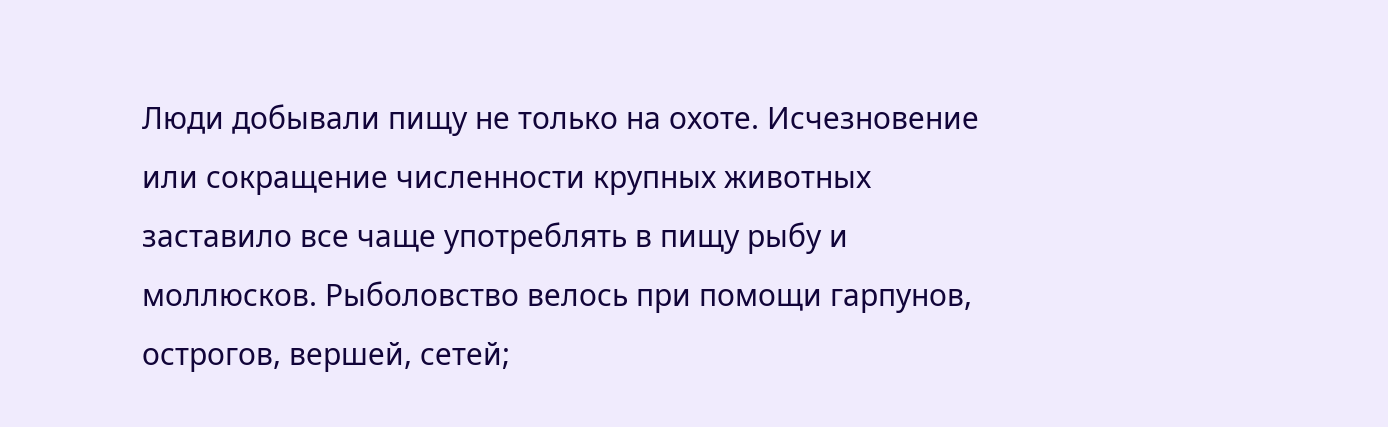Люди добывали пищу не только на охоте. Исчезновение или сокращение численности крупных животных заставило все чаще употреблять в пищу рыбу и моллюсков. Рыболовство велось при помощи гарпунов, острогов, вершей, сетей;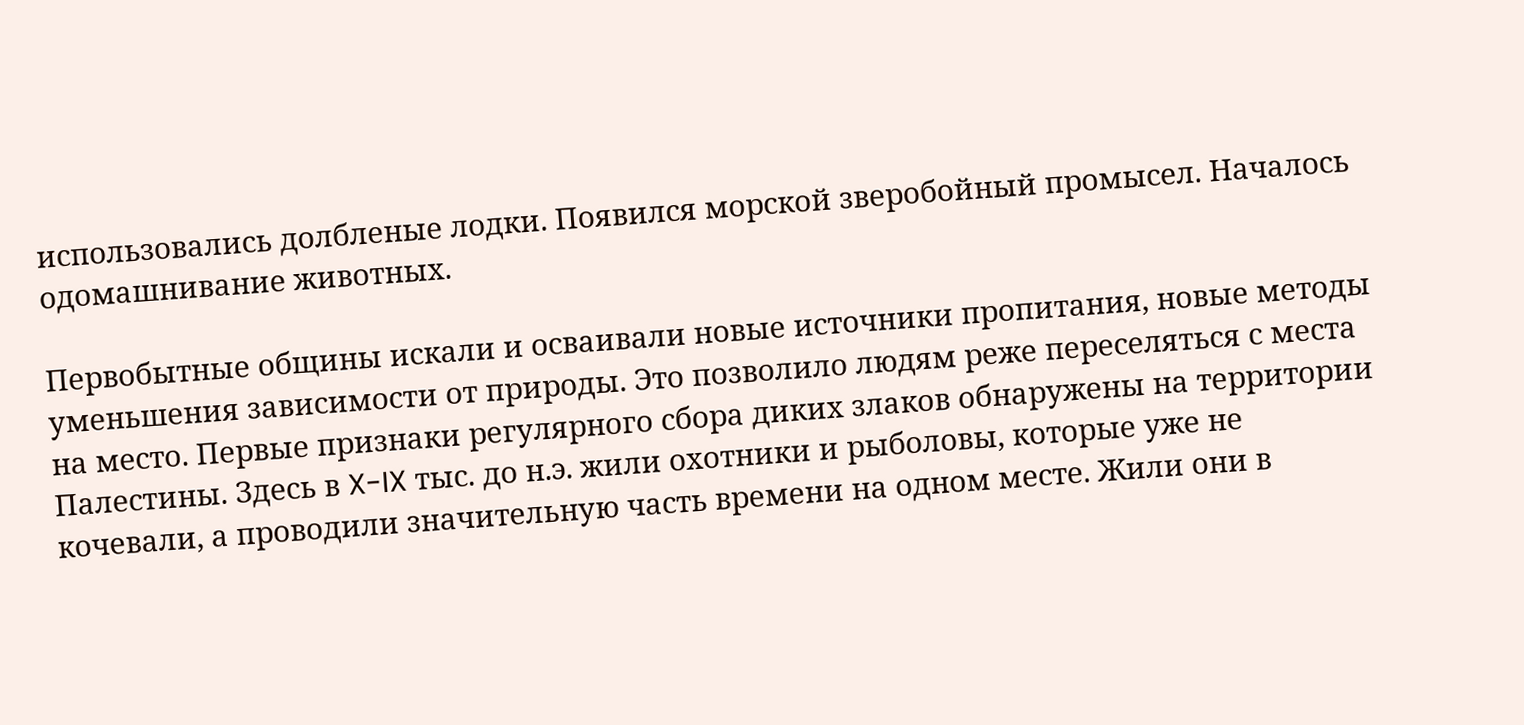использовались долбленые лодки. Появился морской зверобойный промысел. Началось одомашнивание животных.

Первобытные общины искали и осваивали новые источники пропитания, новые методы уменьшения зависимости от природы. Это позволило людям реже переселяться с места на место. Первые признаки регулярного сбора диких злаков обнаружены на территории Палестины. Здесь в X-IX тыс. до н.э. жили охотники и рыболовы, которые уже не кочевали, а проводили значительную часть времени на одном месте. Жили они в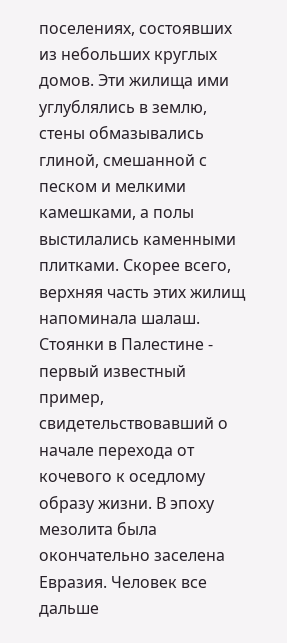поселениях, состоявших из небольших круглых домов. Эти жилища ими углублялись в землю, стены обмазывались глиной, смешанной с песком и мелкими камешками, а полы выстилались каменными плитками. Скорее всего, верхняя часть этих жилищ напоминала шалаш. Стоянки в Палестине - первый известный пример, свидетельствовавший о начале перехода от кочевого к оседлому образу жизни. В эпоху мезолита была окончательно заселена Евразия. Человек все дальше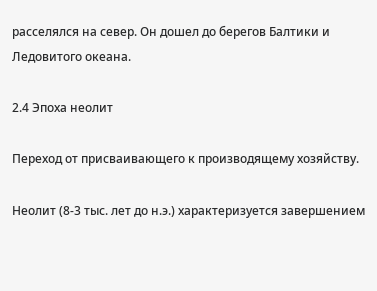расселялся на север. Он дошел до берегов Балтики и Ледовитого океана.

2.4 Эпоха неолит

Переход от присваивающего к производящему хозяйству.

Неолит (8-3 тыс. лет до н.э.) характеризуется завершением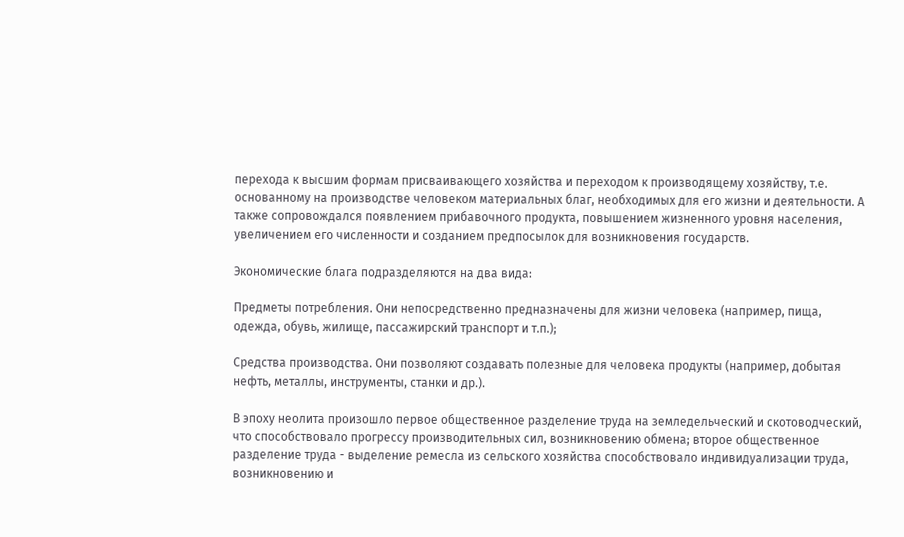перехода к высшим формам присваивающего хозяйства и переходом к производящему хозяйству, т.е. основанному на производстве человеком материальных благ, необходимых для его жизни и деятельности. А также сопровождался появлением прибавочного продукта, повышением жизненного уровня населения, увеличением его численности и созданием предпосылок для возникновения государств.

Экономические блага подразделяются на два вида:

Предметы потребления. Они непосредственно предназначены для жизни человека (например, пища, одежда, обувь, жилище, пассажирский транспорт и т.п.);

Средства производства. Они позволяют создавать полезные для человека продукты (например, добытая нефть, металлы, инструменты, станки и др.).

В эпоху неолита произошло первое общественное разделение труда на земледельческий и скотоводческий, что способствовало прогрессу производительных сил, возникновению обмена; второе общественное разделение труда - выделение ремесла из сельского хозяйства способствовало индивидуализации труда, возникновению и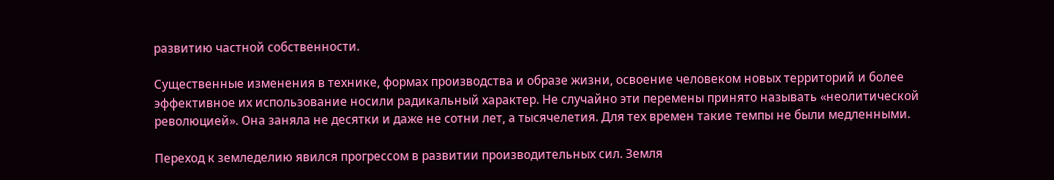развитию частной собственности.

Существенные изменения в технике, формах производства и образе жизни, освоение человеком новых территорий и более эффективное их использование носили радикальный характер. Не случайно эти перемены принято называть «неолитической революцией». Она заняла не десятки и даже не сотни лет, а тысячелетия. Для тех времен такие темпы не были медленными.

Переход к земледелию явился прогрессом в развитии производительных сил. Земля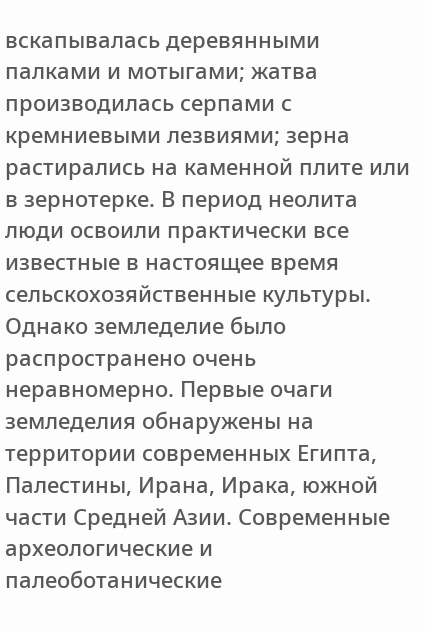вскапывалась деревянными палками и мотыгами; жатва производилась серпами с кремниевыми лезвиями; зерна растирались на каменной плите или в зернотерке. В период неолита люди освоили практически все известные в настоящее время сельскохозяйственные культуры. Однако земледелие было распространено очень неравномерно. Первые очаги земледелия обнаружены на территории современных Египта, Палестины, Ирана, Ирака, южной части Средней Азии. Современные археологические и палеоботанические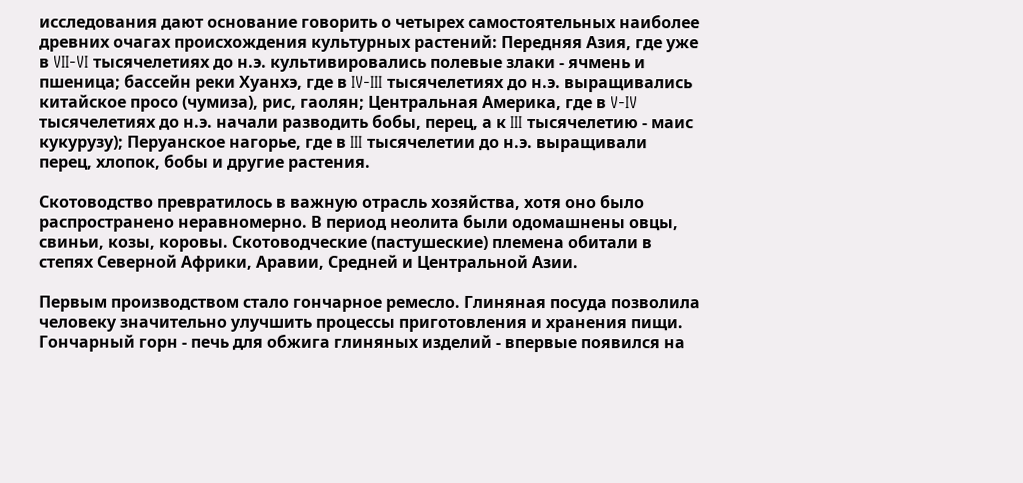исследования дают основание говорить о четырех самостоятельных наиболее древних очагах происхождения культурных растений: Передняя Азия, где уже в VII-VI тысячелетиях до н.э. культивировались полевые злаки - ячмень и пшеница; бассейн реки Хуанхэ, где в IV-III тысячелетиях до н.э. выращивались китайское просо (чумиза), рис, гаолян; Центральная Америка, где в V-IV тысячелетиях до н.э. начали разводить бобы, перец, а к III тысячелетию - маис кукурузу); Перуанское нагорье, где в III тысячелетии до н.э. выращивали перец, хлопок, бобы и другие растения.

Скотоводство превратилось в важную отрасль хозяйства, хотя оно было распространено неравномерно. В период неолита были одомашнены овцы, свиньи, козы, коровы. Скотоводческие (пастушеские) племена обитали в степях Северной Африки, Аравии, Средней и Центральной Азии.

Первым производством стало гончарное ремесло. Глиняная посуда позволила человеку значительно улучшить процессы приготовления и хранения пищи. Гончарный горн - печь для обжига глиняных изделий - впервые появился на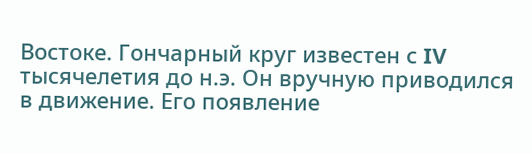Востоке. Гончарный круг известен с IV тысячелетия до н.э. Он вручную приводился в движение. Его появление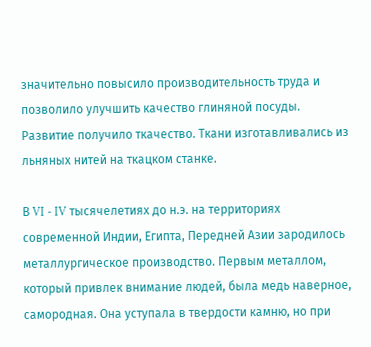значительно повысило производительность труда и позволило улучшить качество глиняной посуды. Развитие получило ткачество. Ткани изготавливались из льняных нитей на ткацком станке.

В VI - IV тысячелетиях до н.э. на территориях современной Индии, Египта, Передней Азии зародилось металлургическое производство. Первым металлом, который привлек внимание людей, была медь наверное, самородная. Она уступала в твердости камню, но при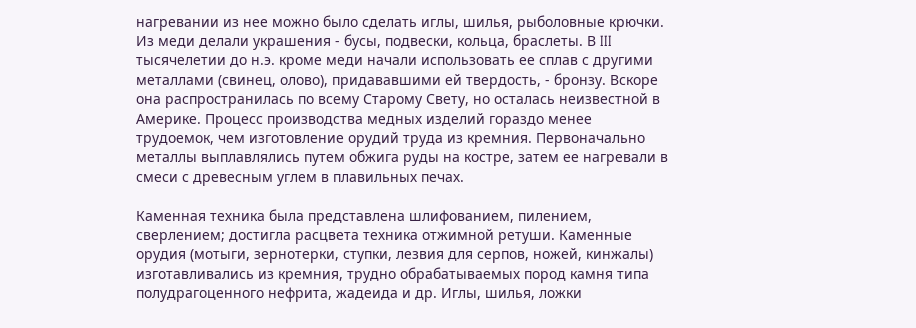нагревании из нее можно было сделать иглы, шилья, рыболовные крючки. Из меди делали украшения - бусы, подвески, кольца, браслеты. В III тысячелетии до н.э. кроме меди начали использовать ее сплав с другими металлами (свинец, олово), придававшими ей твердость, - бронзу. Вскоре она распространилась по всему Старому Свету, но осталась неизвестной в Америке. Процесс производства медных изделий гораздо менее трудоемок, чем изготовление орудий труда из кремния. Первоначально металлы выплавлялись путем обжига руды на костре, затем ее нагревали в смеси с древесным углем в плавильных печах.

Каменная техника была представлена шлифованием, пилением, сверлением; достигла расцвета техника отжимной ретуши. Каменные орудия (мотыги, зернотерки, ступки, лезвия для серпов, ножей, кинжалы) изготавливались из кремния, трудно обрабатываемых пород камня типа полудрагоценного нефрита, жадеида и др. Иглы, шилья, ложки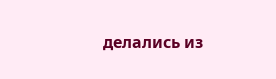делались из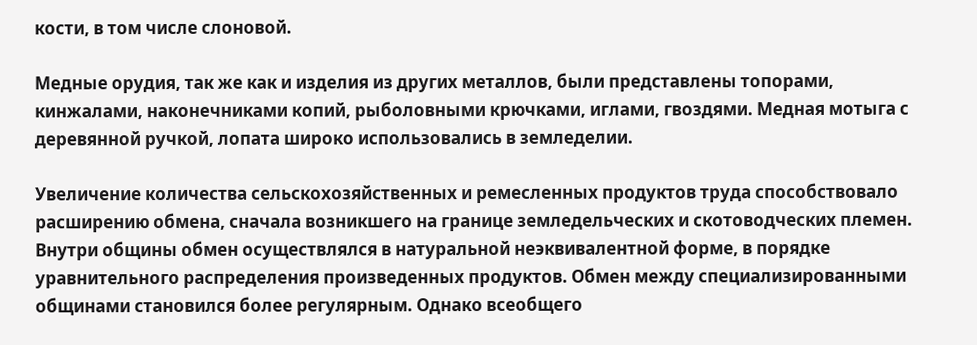кости, в том числе слоновой.

Медные орудия, так же как и изделия из других металлов, были представлены топорами, кинжалами, наконечниками копий, рыболовными крючками, иглами, гвоздями. Медная мотыга с деревянной ручкой, лопата широко использовались в земледелии.

Увеличение количества сельскохозяйственных и ремесленных продуктов труда способствовало расширению обмена, сначала возникшего на границе земледельческих и скотоводческих племен. Внутри общины обмен осуществлялся в натуральной неэквивалентной форме, в порядке уравнительного распределения произведенных продуктов. Обмен между специализированными общинами становился более регулярным. Однако всеобщего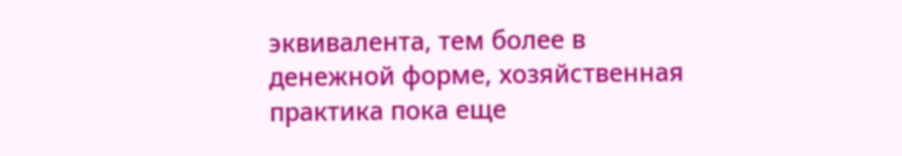эквивалента, тем более в денежной форме, хозяйственная практика пока еще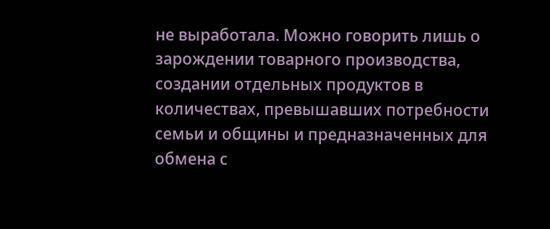не выработала. Можно говорить лишь о зарождении товарного производства, создании отдельных продуктов в количествах, превышавших потребности семьи и общины и предназначенных для обмена с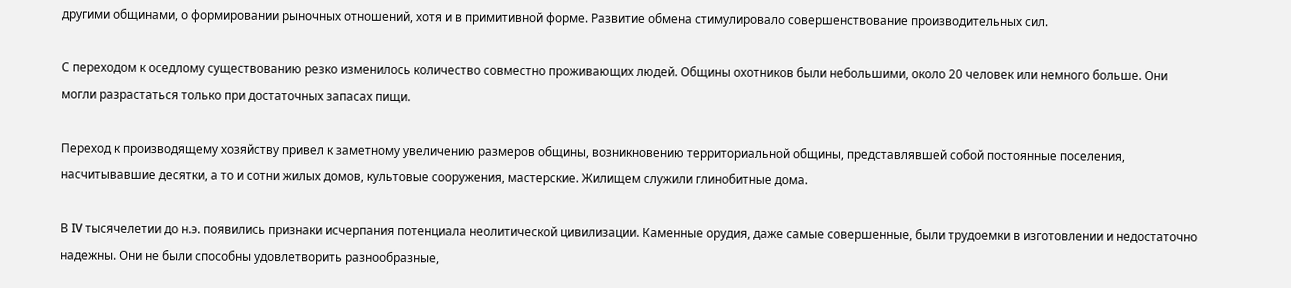другими общинами, о формировании рыночных отношений, хотя и в примитивной форме. Развитие обмена стимулировало совершенствование производительных сил.

С переходом к оседлому существованию резко изменилось количество совместно проживающих людей. Общины охотников были небольшими, около 20 человек или немного больше. Они могли разрастаться только при достаточных запасах пищи.

Переход к производящему хозяйству привел к заметному увеличению размеров общины, возникновению территориальной общины, представлявшей собой постоянные поселения, насчитывавшие десятки, а то и сотни жилых домов, культовые сооружения, мастерские. Жилищем служили глинобитные дома.

В IV тысячелетии до н.э. появились признаки исчерпания потенциала неолитической цивилизации. Каменные орудия, даже самые совершенные, были трудоемки в изготовлении и недостаточно надежны. Они не были способны удовлетворить разнообразные,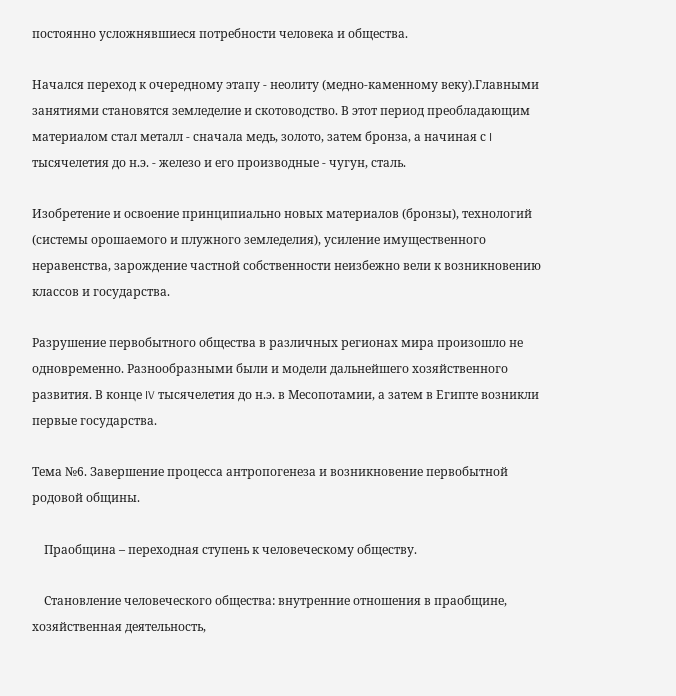постоянно усложнявшиеся потребности человека и общества.

Начался переход к очередному этапу - неолиту (медно-каменному веку).Главными занятиями становятся земледелие и скотоводство. В этот период преобладающим материалом стал металл - сначала медь, золото, затем бронза, а начиная с I тысячелетия до н.э. - железо и его производные - чугун, сталь.

Изобретение и освоение принципиально новых материалов (бронзы), технологий (системы орошаемого и плужного земледелия), усиление имущественного неравенства, зарождение частной собственности неизбежно вели к возникновению классов и государства.

Разрушение первобытного общества в различных регионах мира произошло не одновременно. Разнообразными были и модели дальнейшего хозяйственного развития. В конце IV тысячелетия до н.э. в Месопотамии, а затем в Египте возникли первые государства.

Тема №6. Завершение процесса антропогенеза и возникновение первобытной родовой общины.

    Праобщина – переходная ступень к человеческому обществу.

    Становление человеческого общества: внутренние отношения в праобщине, хозяйственная деятельность,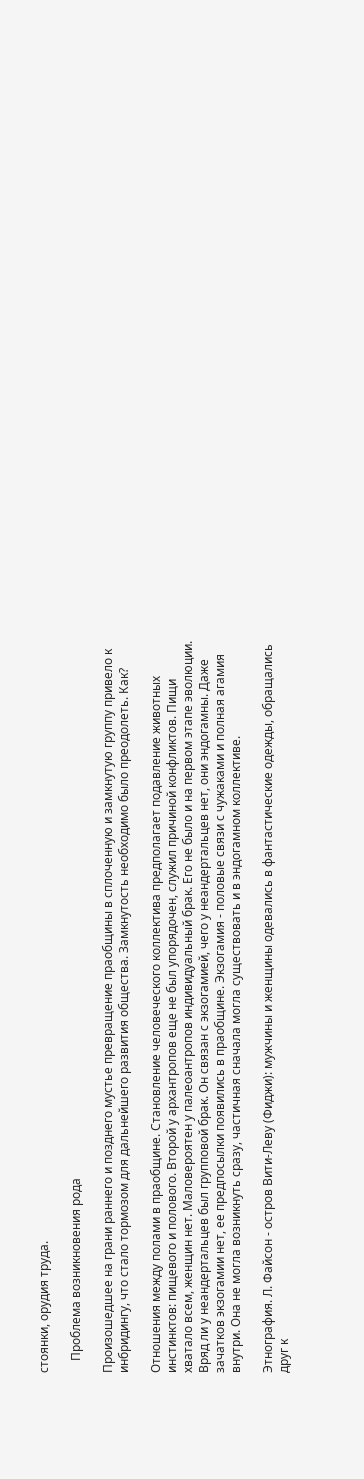стоянки, орудия труда.

    Проблема возникновения рода

Произошедшее на грани раннего и позднего мустье превращение праобщины в сплоченную и замкнутую группу привело к инбридингу, что стало тормозом для дальнейшего развития общества. Замкнутость необходимо было преодолеть. Как?

Отношения между полами в праобщине. Становление человеческого коллектива предполагает подавление животных инстинктов: пищевого и полового. Второй у архантропов еще не был упорядочен, служил причиной конфликтов. Пищи хватало всем, женщин нет. Маловероятен у палеоантропов индивидуальный брак. Его не было и на первом этапе эволюции. Вряд ли у неандертальцев был групповой брак. Он связан с экзогамией, чего у неандертальцев нет, они эндогамны. Даже зачатков экзогамии нет, ее предпосылки появились в праобщине. Экзогамия - половые связи с чужаками и полная агамия внутри. Она не могла возникнуть сразу, частичная сначала могла существовать и в эндогамном коллективе.

Этнография. Л. Файсон - остров Вити-Леву (Фиджи): мужчины и женщины одевались в фантастические одежды, обращались друг к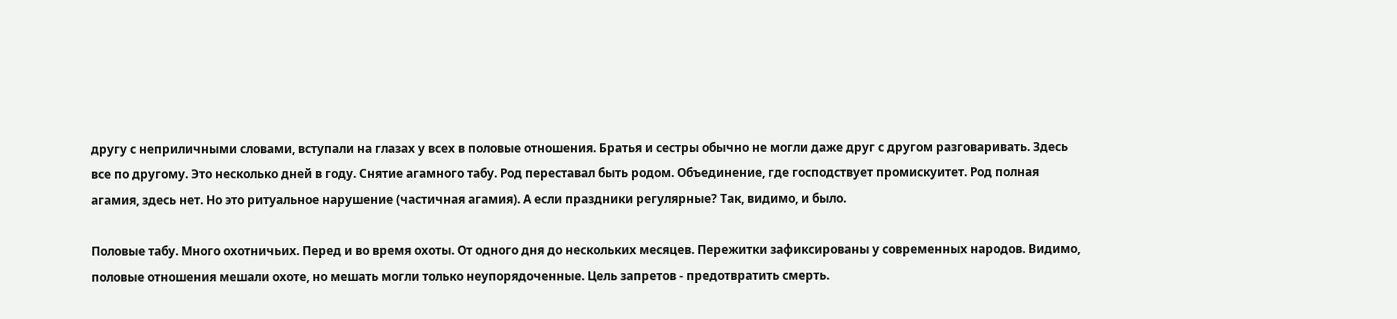другу с неприличными словами, вступали на глазах у всех в половые отношения. Братья и сестры обычно не могли даже друг с другом разговаривать. Здесь все по другому. Это несколько дней в году. Снятие агамного табу. Род переставал быть родом. Объединение, где господствует промискуитет. Род полная агамия, здесь нет. Но это ритуальное нарушение (частичная агамия). А если праздники регулярные? Так, видимо, и было.

Половые табу. Много охотничьих. Перед и во время охоты. От одного дня до нескольких месяцев. Пережитки зафиксированы у современных народов. Видимо, половые отношения мешали охоте, но мешать могли только неупорядоченные. Цель запретов - предотвратить смерть.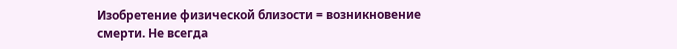Изобретение физической близости = возникновение смерти. Не всегда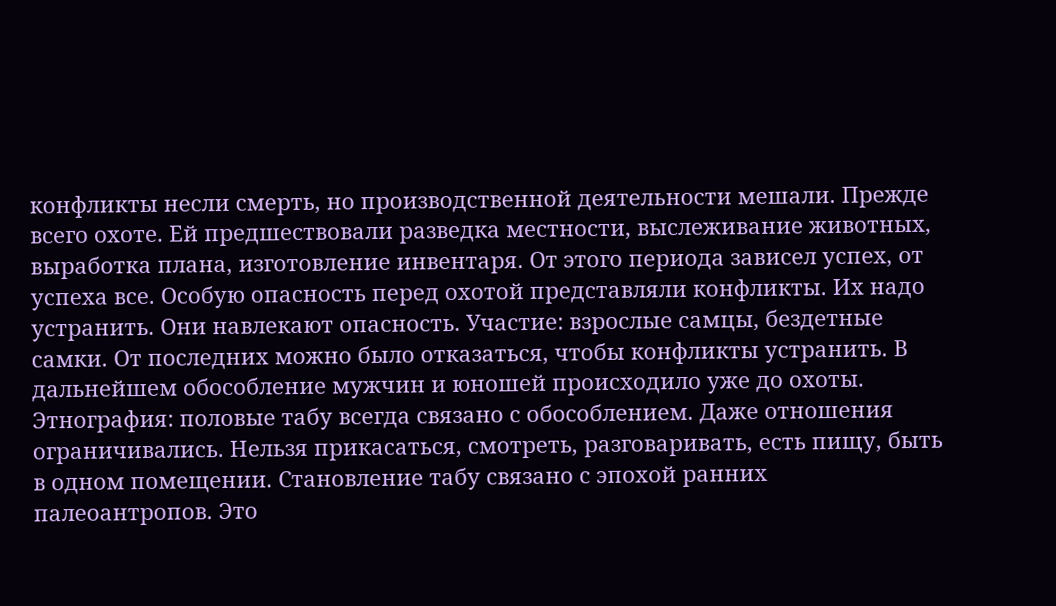конфликты несли смерть, но производственной деятельности мешали. Прежде всего охоте. Ей предшествовали разведка местности, выслеживание животных, выработка плана, изготовление инвентаря. От этого периода зависел успех, от успеха все. Особую опасность перед охотой представляли конфликты. Их надо устранить. Они навлекают опасность. Участие: взрослые самцы, бездетные самки. От последних можно было отказаться, чтобы конфликты устранить. В дальнейшем обособление мужчин и юношей происходило уже до охоты. Этнография: половые табу всегда связано с обособлением. Даже отношения ограничивались. Нельзя прикасаться, смотреть, разговаривать, есть пищу, быть в одном помещении. Становление табу связано с эпохой ранних палеоантропов. Это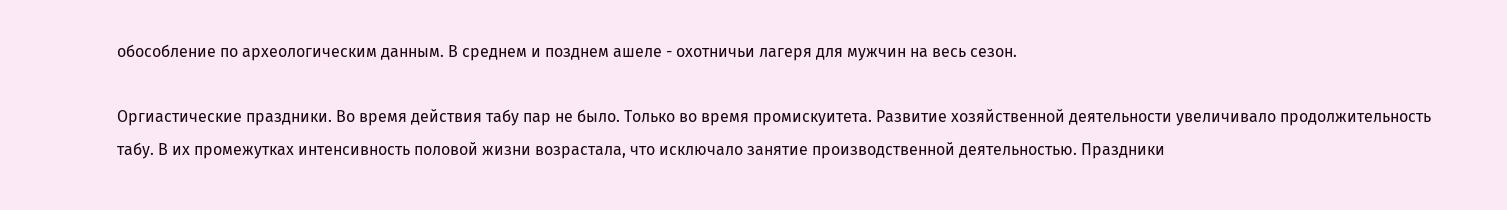обособление по археологическим данным. В среднем и позднем ашеле - охотничьи лагеря для мужчин на весь сезон.

Оргиастические праздники. Во время действия табу пар не было. Только во время промискуитета. Развитие хозяйственной деятельности увеличивало продолжительность табу. В их промежутках интенсивность половой жизни возрастала, что исключало занятие производственной деятельностью. Праздники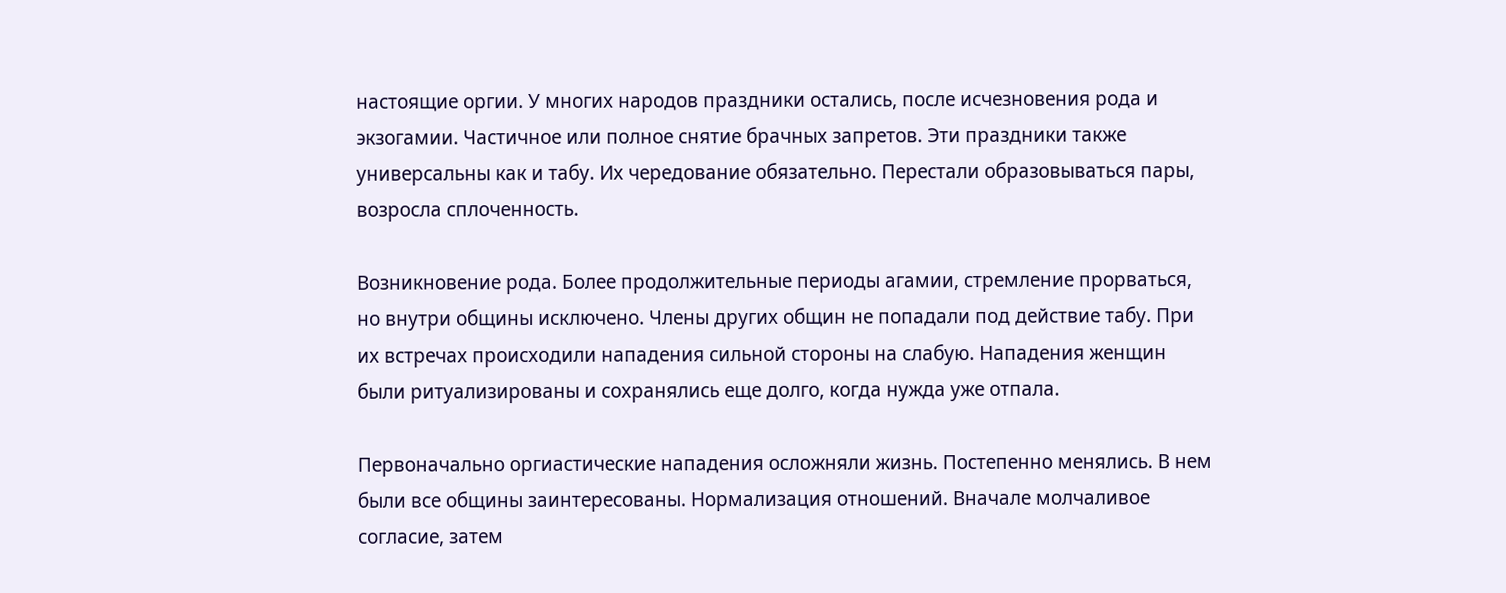настоящие оргии. У многих народов праздники остались, после исчезновения рода и экзогамии. Частичное или полное снятие брачных запретов. Эти праздники также универсальны как и табу. Их чередование обязательно. Перестали образовываться пары, возросла сплоченность.

Возникновение рода. Более продолжительные периоды агамии, стремление прорваться, но внутри общины исключено. Члены других общин не попадали под действие табу. При их встречах происходили нападения сильной стороны на слабую. Нападения женщин были ритуализированы и сохранялись еще долго, когда нужда уже отпала.

Первоначально оргиастические нападения осложняли жизнь. Постепенно менялись. В нем были все общины заинтересованы. Нормализация отношений. Вначале молчаливое согласие, затем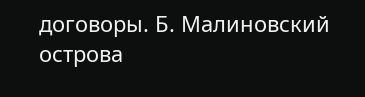договоры. Б. Малиновский острова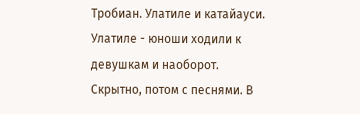Тробиан. Улатиле и катайауси. Улатиле - юноши ходили к девушкам и наоборот. Скрытно, потом с песнями. В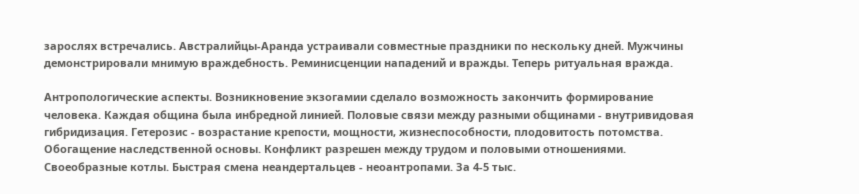зарослях встречались. Австралийцы-Аранда устраивали совместные праздники по нескольку дней. Мужчины демонстрировали мнимую враждебность. Реминисценции нападений и вражды. Теперь ритуальная вражда.

Антропологические аспекты. Возникновение экзогамии сделало возможность закончить формирование человека. Каждая община была инбредной линией. Половые связи между разными общинами - внутривидовая гибридизация. Гетерозис - возрастание крепости, мощности, жизнеспособности, плодовитость потомства. Обогащение наследственной основы. Конфликт разрешен между трудом и половыми отношениями. Своеобразные котлы. Быстрая смена неандертальцев - неоантропами. За 4-5 тыс.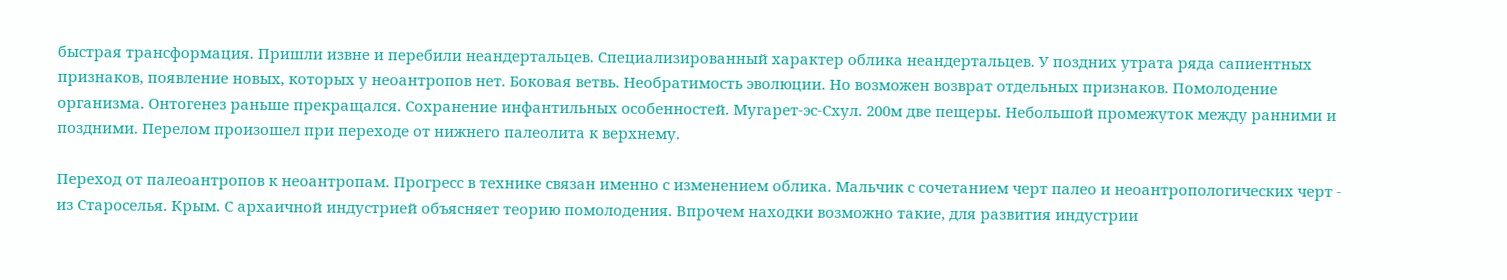быстрая трансформация. Пришли извне и перебили неандертальцев. Специализированный характер облика неандертальцев. У поздних утрата ряда сапиентных признаков, появление новых, которых у неоантропов нет. Боковая ветвь. Необратимость эволюции. Но возможен возврат отдельных признаков. Помолодение организма. Онтогенез раньше прекращался. Сохранение инфантильных особенностей. Мугарет-эс-Схул. 200м две пещеры. Небольшой промежуток между ранними и поздними. Перелом произошел при переходе от нижнего палеолита к верхнему.

Переход от палеоантропов к неоантропам. Прогресс в технике связан именно с изменением облика. Мальчик с сочетанием черт палео и неоантропологических черт - из Староселья. Крым. С архаичной индустрией объясняет теорию помолодения. Впрочем находки возможно такие, для развития индустрии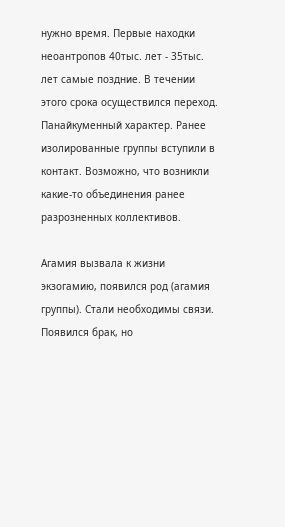нужно время. Первые находки неоантропов 40тыс. лет - 35тыс. лет самые поздние. В течении этого срока осуществился переход. Панайкуменный характер. Ранее изолированные группы вступили в контакт. Возможно, что возникли какие-то объединения ранее разрозненных коллективов.

Агамия вызвала к жизни экзогамию, появился род (агамия группы). Стали необходимы связи. Появился брак, но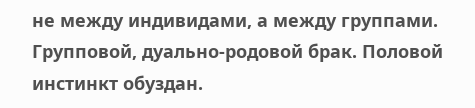не между индивидами, а между группами. Групповой, дуально-родовой брак. Половой инстинкт обуздан.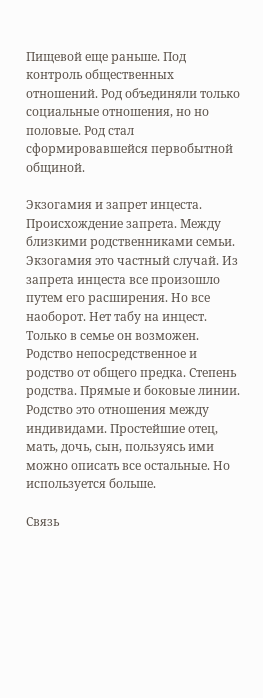Пищевой еще раньше. Под контроль общественных отношений. Род объединяли только социальные отношения, но но половые. Род стал сформировавшейся первобытной общиной.

Экзогамия и запрет инцеста. Происхождение запрета. Между близкими родственниками семьи. Экзогамия это частный случай. Из запрета инцеста все произошло путем его расширения. Но все наоборот. Нет табу на инцест. Только в семье он возможен. Родство непосредственное и родство от общего предка. Степень родства. Прямые и боковые линии. Родство это отношения между индивидами. Простейшие отец, мать, дочь, сын, пользуясь ими можно описать все остальные. Но используется больше.

Связь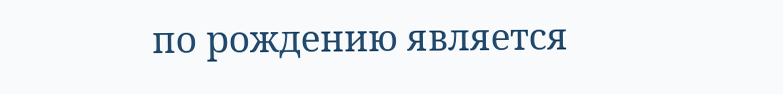по рождению является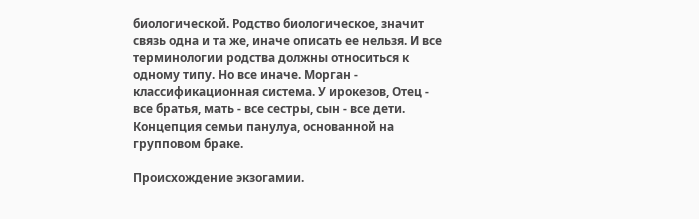биологической. Родство биологическое, значит связь одна и та же, иначе описать ее нельзя. И все терминологии родства должны относиться к одному типу. Но все иначе. Морган - классификационная система. У ирокезов, Отец - все братья, мать - все сестры, сын - все дети. Концепция семьи панулуа, основанной на групповом браке.

Происхождение экзогамии.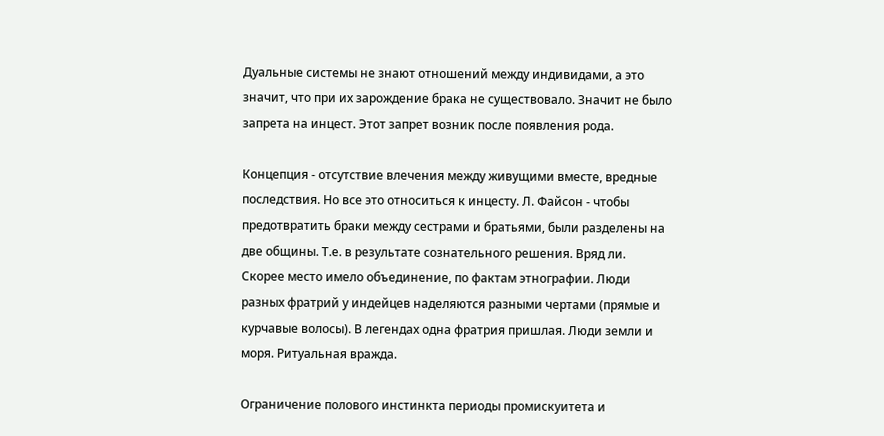Дуальные системы не знают отношений между индивидами, а это значит, что при их зарождение брака не существовало. Значит не было запрета на инцест. Этот запрет возник после появления рода.

Концепция - отсутствие влечения между живущими вместе, вредные последствия. Но все это относиться к инцесту. Л. Файсон - чтобы предотвратить браки между сестрами и братьями, были разделены на две общины. Т.е. в результате сознательного решения. Вряд ли. Скорее место имело объединение, по фактам этнографии. Люди разных фратрий у индейцев наделяются разными чертами (прямые и курчавые волосы). В легендах одна фратрия пришлая. Люди земли и моря. Ритуальная вражда.

Ограничение полового инстинкта периоды промискуитета и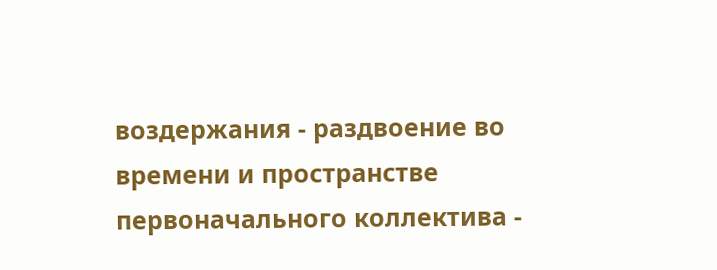воздержания - раздвоение во времени и пространстве первоначального коллектива -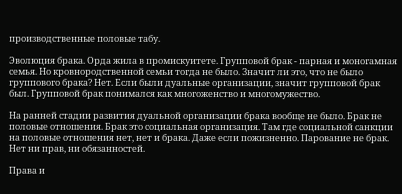производственные половые табу.

Эволюция брака. Орда жила в промискуитете. Групповой брак - парная и моногамная семья. Но кровнородственной семьи тогда не было. Значит ли это, что не было группового брака? Нет. Если были дуальные организации, значит групповой брак был. Групповой брак понимался как многоженство и многомужество.

На ранней стадии развития дуальной организации брака вообще не было. Брак не половые отношения. Брак это социальная организация. Там где социальной санкции на половые отношения нет, нет и брака. Даже если пожизненно. Парование не брак. Нет ни прав, ни обязанностей.

Права и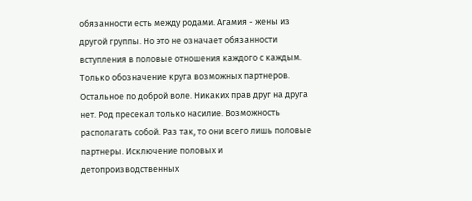обязанности есть между родами. Агамия - жены из другой группы. Но это не означает обязанности вступления в половые отношения каждого с каждым. Только обозначение круга возможных партнеров. Остальное по доброй воле. Никаких прав друг на друга нет. Род пресекал только насилие. Возможность располагать собой. Раз так, то они всего лишь половые партнеры. Исключение половых и детопроизводственных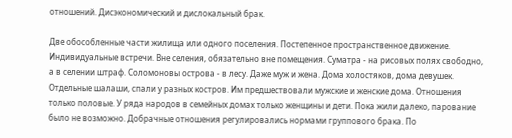отношений. Дисэкономический и дислокальный брак.

Две обособленные части жилища или одного поселения. Постепенное пространственное движение. Индивидуальные встречи. Вне селения, обязательно вне помещения. Суматра - на рисовых полях свободно, а в селении штраф. Соломоновы острова - в лесу. Даже муж и жена. Дома холостяков, дома девушек. Отдельные шалаши, спали у разных костров. Им предшествовали мужские и женские дома. Отношения только половые. У ряда народов в семейных домах только женщины и дети. Пока жили далеко, парование было не возможно. Добрачные отношения регулировались нормами группового брака. По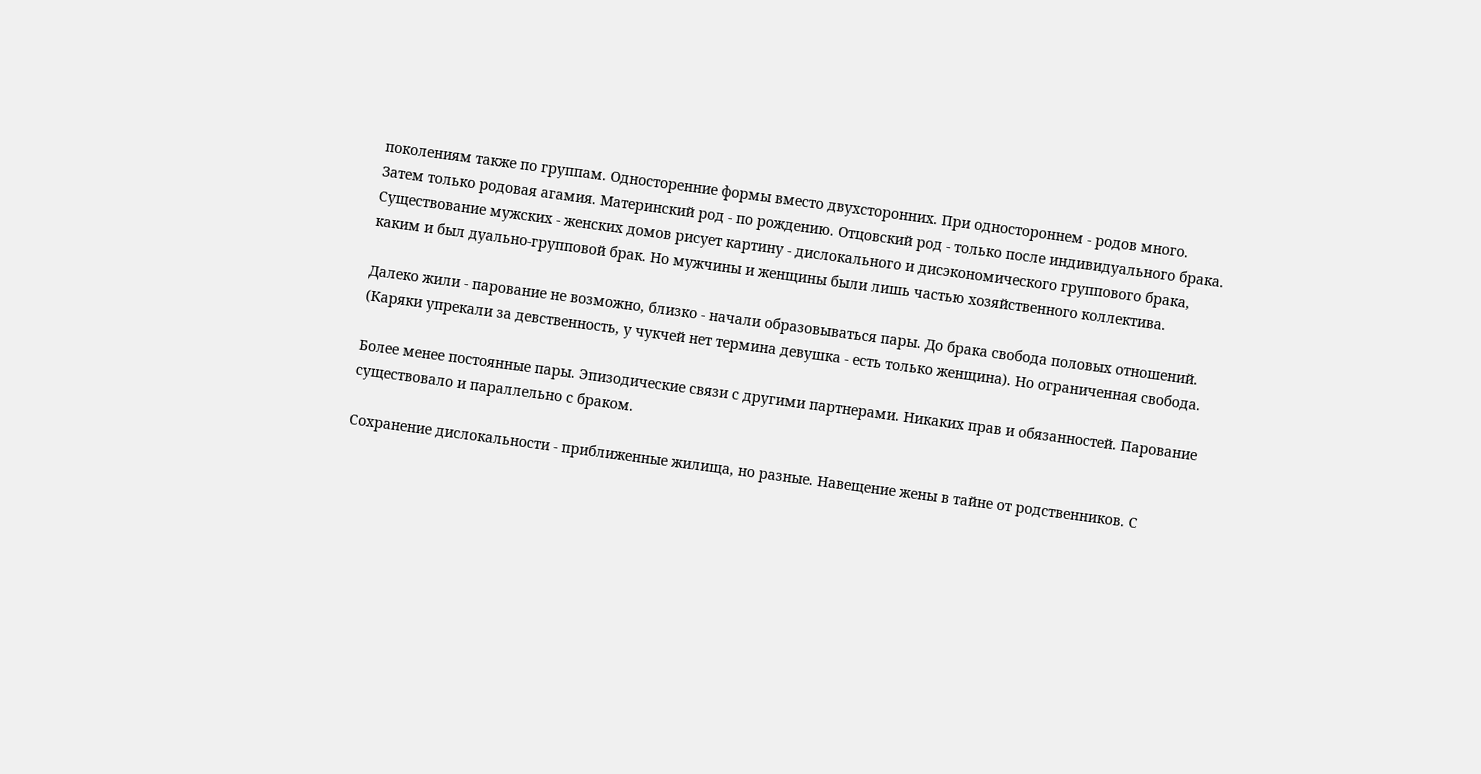поколениям также по группам. Односторенние формы вместо двухсторонних. При одностороннем - родов много. Затем только родовая агамия. Материнский род - по рождению. Отцовский род - только после индивидуального брака. Существование мужских - женских домов рисует картину - дислокального и дисэкономического группового брака, каким и был дуально-групповой брак. Но мужчины и женщины были лишь частью хозяйственного коллектива.

Далеко жили - парование не возможно, близко - начали образовываться пары. До брака свобода половых отношений. (Каряки упрекали за девственность, у чукчей нет термина девушка - есть только женщина). Но ограниченная свобода.

Более менее постоянные пары. Эпизодические связи с другими партнерами. Никаких прав и обязанностей. Парование существовало и параллельно с браком.

Сохранение дислокальности - приближенные жилища, но разные. Навещение жены в тайне от родственников. С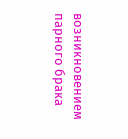возникновением парного брака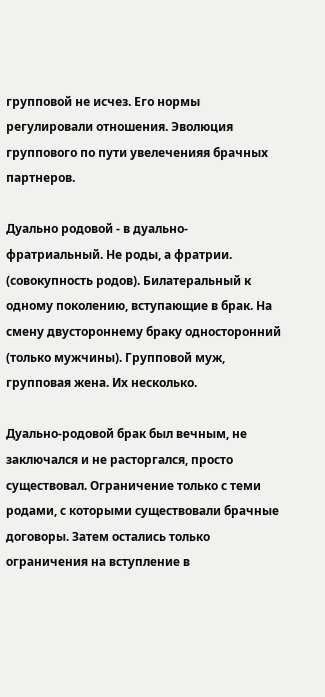групповой не исчез. Его нормы регулировали отношения. Эволюция группового по пути увелеченияя брачных партнеров.

Дуально родовой - в дуально-фратриальный. Не роды, а фратрии. (совокупность родов). Билатеральный к одному поколению, вступающие в брак. На смену двустороннему браку односторонний (только мужчины). Групповой муж, групповая жена. Их несколько.

Дуально-родовой брак был вечным, не заключался и не расторгался, просто существовал. Ограничение только с теми родами, с которыми существовали брачные договоры. Затем остались только ограничения на вступление в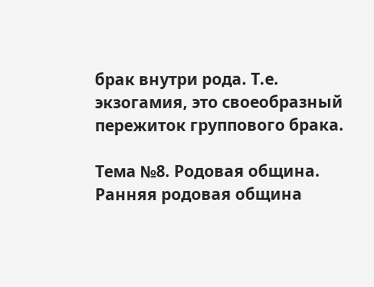брак внутри рода. Т.е. экзогамия, это своеобразный пережиток группового брака.

Тема №8. Родовая община. Ранняя родовая община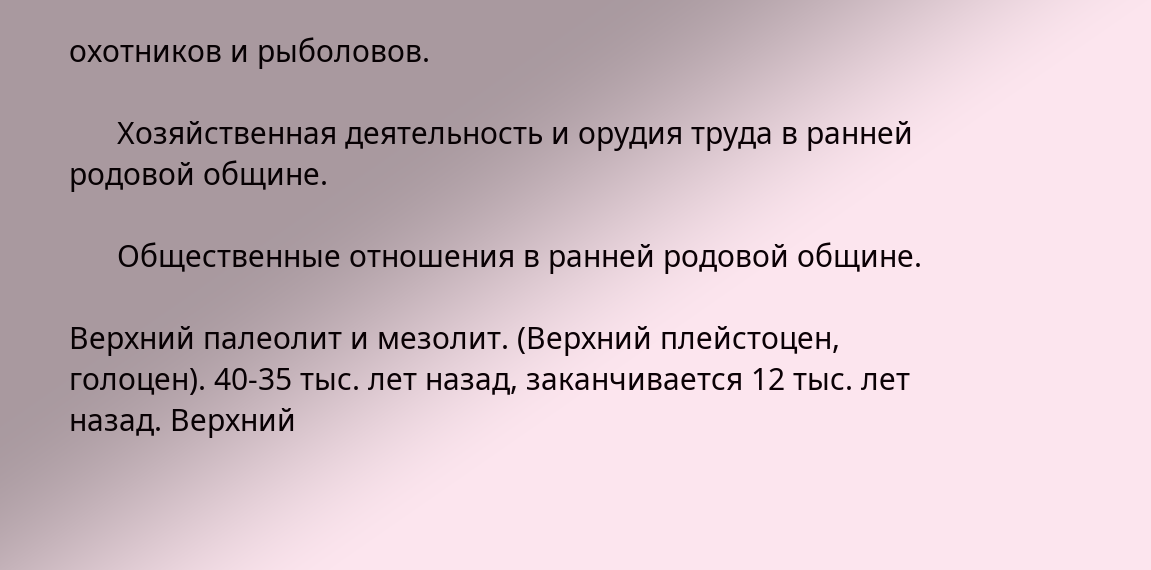охотников и рыболовов.

      Хозяйственная деятельность и орудия труда в ранней родовой общине.

      Общественные отношения в ранней родовой общине.

Верхний палеолит и мезолит. (Верхний плейстоцен, голоцен). 40-35 тыс. лет назад, заканчивается 12 тыс. лет назад. Верхний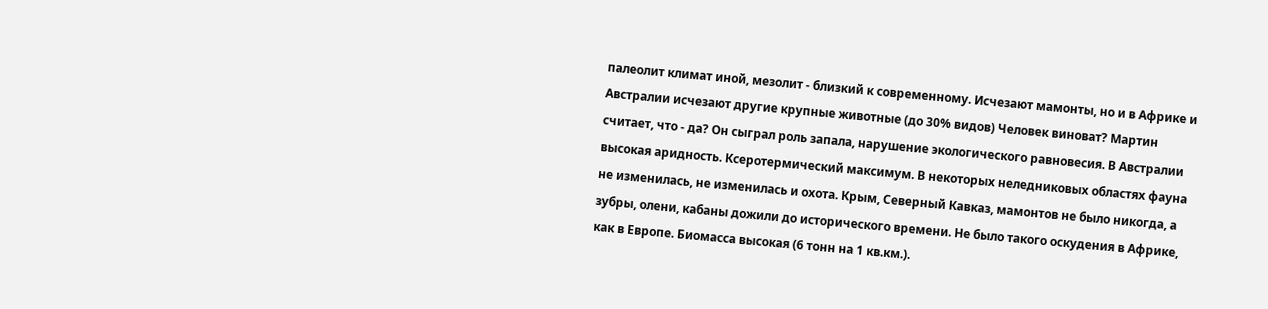палеолит климат иной, мезолит - близкий к современному. Исчезают мамонты, но и в Африке и Австралии исчезают другие крупные животные (до 30% видов) Человек виноват? Мартин считает, что - да? Он сыграл роль запала, нарушение экологического равновесия. В Австралии высокая аридность. Ксеротермический максимум. В некоторых неледниковых областях фауна не изменилась, не изменилась и охота. Крым, Северный Кавказ, мамонтов не было никогда, а зубры, олени, кабаны дожили до исторического времени. Не было такого оскудения в Африке, как в Европе. Биомасса высокая (6 тонн на 1 кв.км.).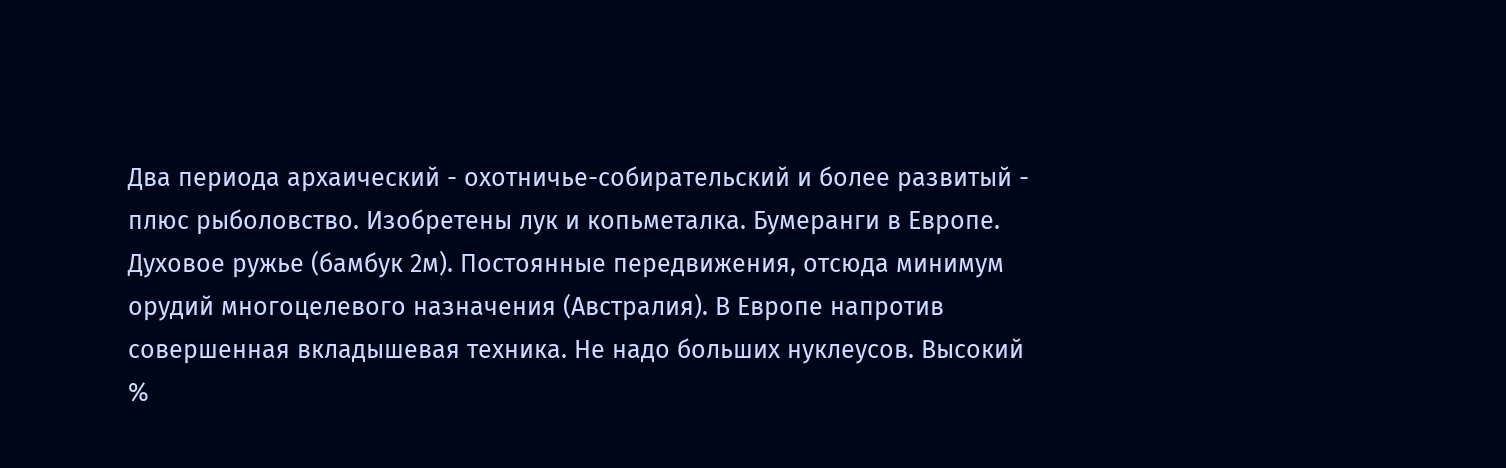Два периода архаический - охотничье-собирательский и более развитый - плюс рыболовство. Изобретены лук и копьметалка. Бумеранги в Европе. Духовое ружье (бамбук 2м). Постоянные передвижения, отсюда минимум орудий многоцелевого назначения (Австралия). В Европе напротив совершенная вкладышевая техника. Не надо больших нуклеусов. Высокий %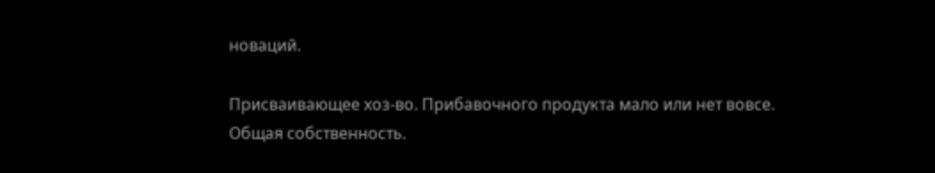новаций.

Присваивающее хоз-во. Прибавочного продукта мало или нет вовсе. Общая собственность.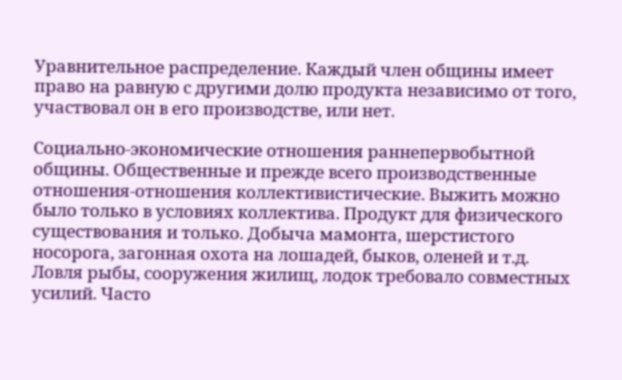Уравнительное распределение. Каждый член общины имеет право на равную с другими долю продукта независимо от того, участвовал он в его производстве, или нет.

Социально-экономические отношения раннепервобытной общины. Общественные и прежде всего производственные отношения-отношения коллективистические. Выжить можно было только в условиях коллектива. Продукт для физического существования и только. Добыча мамонта, шерстистого носорога, загонная охота на лошадей, быков, оленей и т.д. Ловля рыбы, сооружения жилищ, лодок требовало совместных усилий. Часто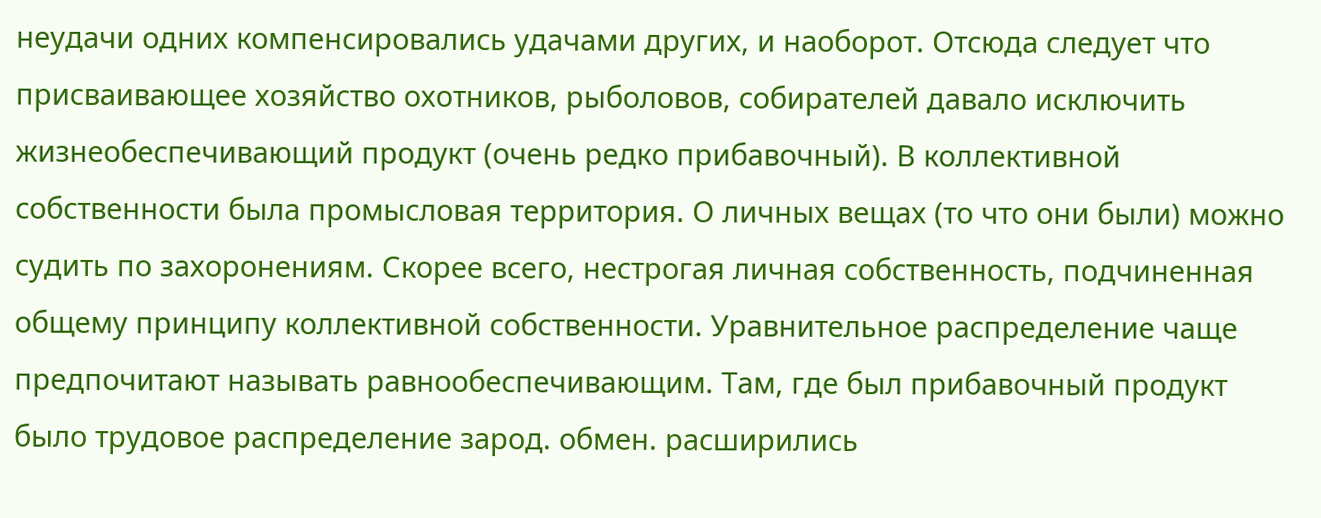неудачи одних компенсировались удачами других, и наоборот. Отсюда следует что присваивающее хозяйство охотников, рыболовов, собирателей давало исключить жизнеобеспечивающий продукт (очень редко прибавочный). В коллективной собственности была промысловая территория. О личных вещах (то что они были) можно судить по захоронениям. Скорее всего, нестрогая личная собственность, подчиненная общему принципу коллективной собственности. Уравнительное распределение чаще предпочитают называть равнообеспечивающим. Там, где был прибавочный продукт было трудовое распределение зарод. обмен. расширились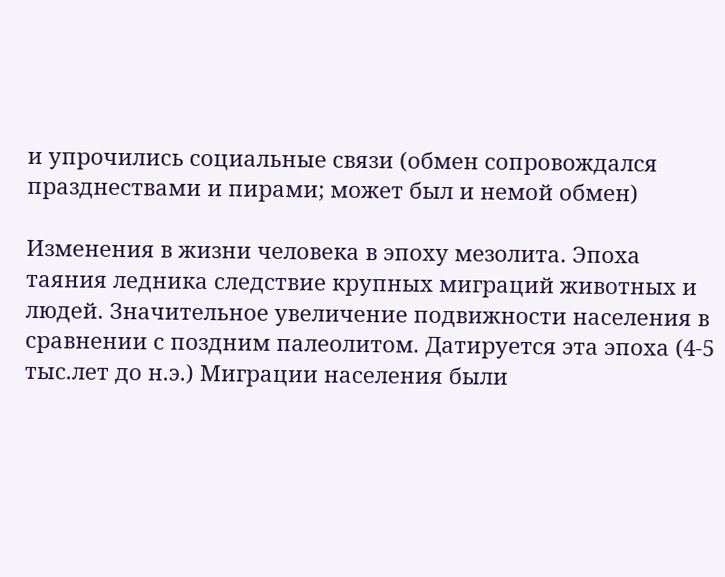и упрочились социальные связи (обмен сопровождался празднествами и пирами; может был и немой обмен)

Изменения в жизни человека в эпоху мезолита. Эпоха таяния ледника следствие крупных миграций животных и людей. Значительное увеличение подвижности населения в сравнении с поздним палеолитом. Датируется эта эпоха (4-5 тыс.лет до н.э.) Миграции населения были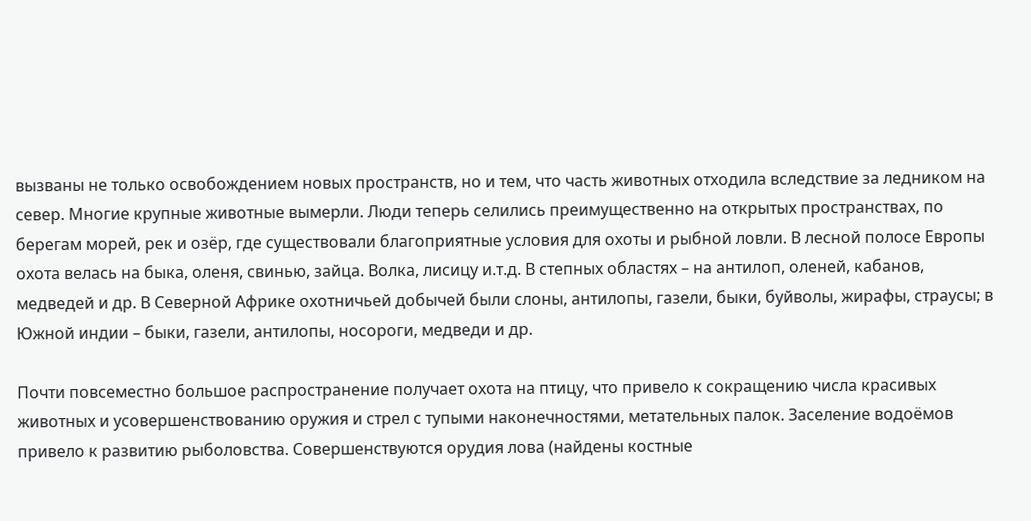вызваны не только освобождением новых пространств, но и тем, что часть животных отходила вследствие за ледником на север. Многие крупные животные вымерли. Люди теперь селились преимущественно на открытых пространствах, по берегам морей, рек и озёр, где существовали благоприятные условия для охоты и рыбной ловли. В лесной полосе Европы охота велась на быка, оленя, свинью, зайца. Волка, лисицу и.т.д. В степных областях – на антилоп, оленей, кабанов, медведей и др. В Северной Африке охотничьей добычей были слоны, антилопы, газели, быки, буйволы, жирафы, страусы; в Южной индии – быки, газели, антилопы, носороги, медведи и др.

Почти повсеместно большое распространение получает охота на птицу, что привело к сокращению числа красивых животных и усовершенствованию оружия и стрел с тупыми наконечностями, метательных палок. Заселение водоёмов привело к развитию рыболовства. Совершенствуются орудия лова (найдены костные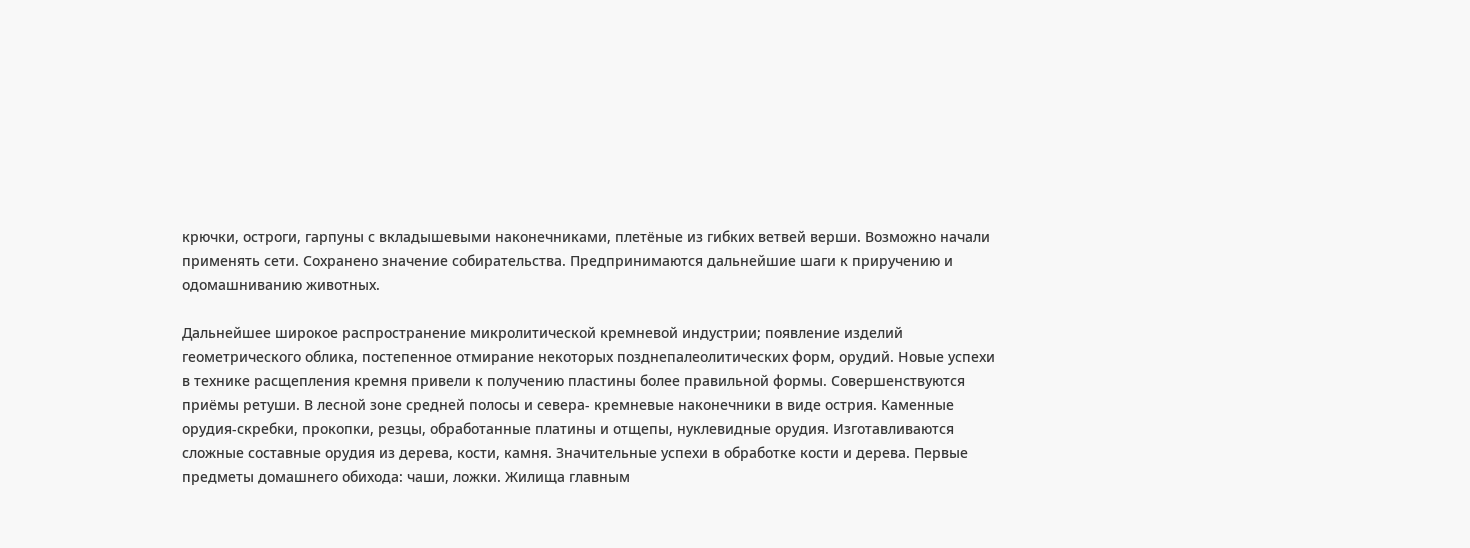крючки, остроги, гарпуны с вкладышевыми наконечниками, плетёные из гибких ветвей верши. Возможно начали применять сети. Сохранено значение собирательства. Предпринимаются дальнейшие шаги к приручению и одомашниванию животных.

Дальнейшее широкое распространение микролитической кремневой индустрии; появление изделий геометрического облика, постепенное отмирание некоторых позднепалеолитических форм, орудий. Новые успехи в технике расщепления кремня привели к получению пластины более правильной формы. Совершенствуются приёмы ретуши. В лесной зоне средней полосы и севера- кремневые наконечники в виде острия. Каменные орудия-скребки, прокопки, резцы, обработанные платины и отщепы, нуклевидные орудия. Изготавливаются сложные составные орудия из дерева, кости, камня. Значительные успехи в обработке кости и дерева. Первые предметы домашнего обихода: чаши, ложки. Жилища главным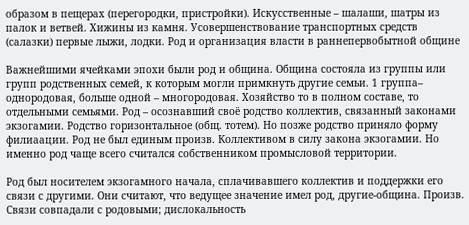образом в пещерах (перегородки, пристройки). Искусственные – шалаши, шатры из палок и ветвей. Хижины из камня. Усовершенствование транспортных средств (салазки) первые лыжи, лодки. Род и организация власти в раннепервобытной общине

Важнейшими ячейками эпохи были род и община. Община состояла из группы или групп родственных семей, к которым могли примкнуть другие семьи. 1 группа– однородовая, больше одной – многородовая. Хозяйство то в полном составе, то отдельными семьями. Род – осознавший своё родство коллектив, связанный законами экзогамии. Родство горизонтальное (общ. тотем). Но позже родство приняло форму филиаации. Род не был единым произв. Коллективом в силу закона экзогамии. Но именно род чаще всего считался собственником промысловой территории.

Род был носителем экзогамного начала, сплачивавшего коллектив и поддержки его связи с другими. Они считают, что ведущее значение имел род, другие-община. Произв. Связи совпадали с родовыми; дислокальность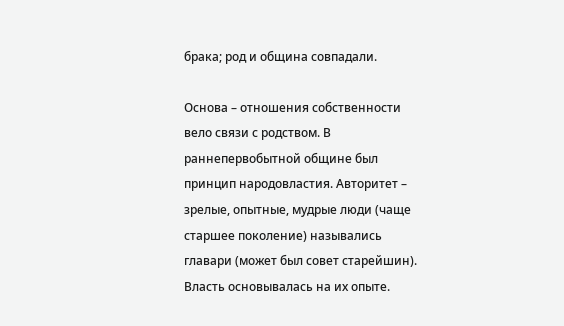брака; род и община совпадали.

Основа – отношения собственности вело связи с родством. В раннепервобытной общине был принцип народовластия. Авторитет – зрелые, опытные, мудрые люди (чаще старшее поколение) назывались главари (может был совет старейшин). Власть основывалась на их опыте.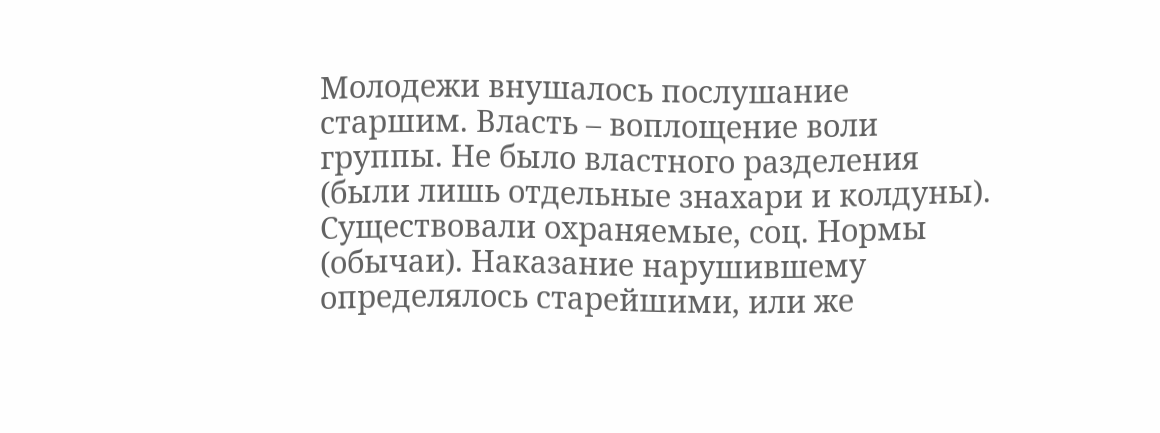Молодежи внушалось послушание старшим. Власть – воплощение воли группы. Не было властного разделения (были лишь отдельные знахари и колдуны). Существовали охраняемые, соц. Нормы (обычаи). Наказание нарушившему определялось старейшими, или же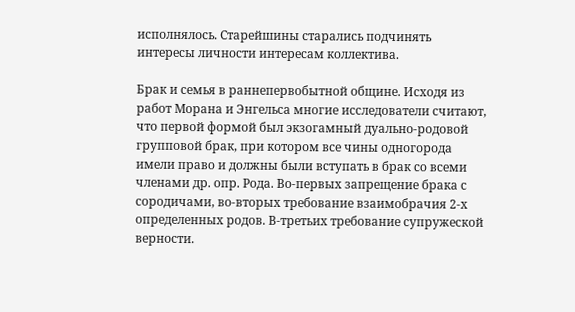исполнялось. Старейшины старались подчинять интересы личности интересам коллектива.

Брак и семья в раннепервобытной общине. Исходя из работ Морана и Энгельса многие исследователи считают, что первой формой был экзогамный дуально-родовой групповой брак, при котором все чины одногорода имели право и должны были вступать в брак со всеми членами др. опр. Рода. Во-первых запрещение брака с сородичами, во-вторых требование взаимобрачия 2-х определенных родов. В-третьих требование супружеской верности.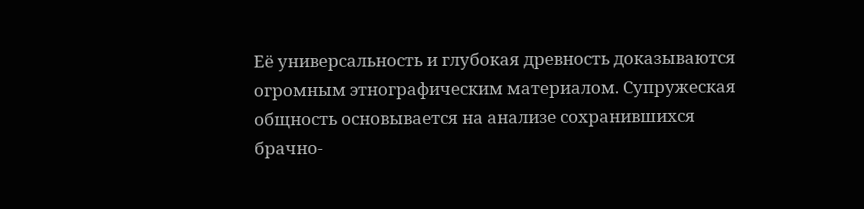Её универсальность и глубокая древность доказываются огромным этнографическим материалом. Супружеская общность основывается на анализе сохранившихся брачно-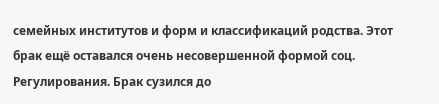семейных институтов и форм и классификаций родства. Этот брак ещё оставался очень несовершенной формой соц. Регулирования. Брак сузился до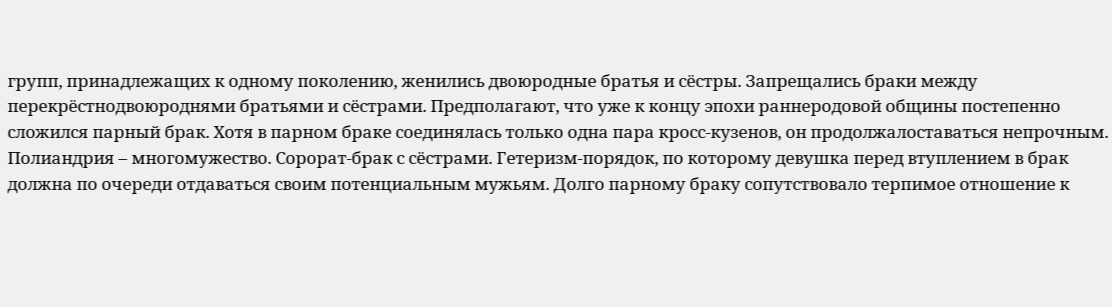групп, принадлежащих к одному поколению, женились двоюродные братья и сёстры. Запрещались браки между перекрёстнодвоюроднями братьями и сёстрами. Предполагают, что уже к концу эпохи раннеродовой общины постепенно сложился парный брак. Хотя в парном браке соединялась только одна пара кросс-кузенов, он продолжалоставаться непрочным. Полиандрия – многомужество. Сорорат-брак с сёстрами. Гетеризм-порядок, по которому девушка перед втуплением в брак должна по очереди отдаваться своим потенциальным мужьям. Долго парному браку сопутствовало терпимое отношение к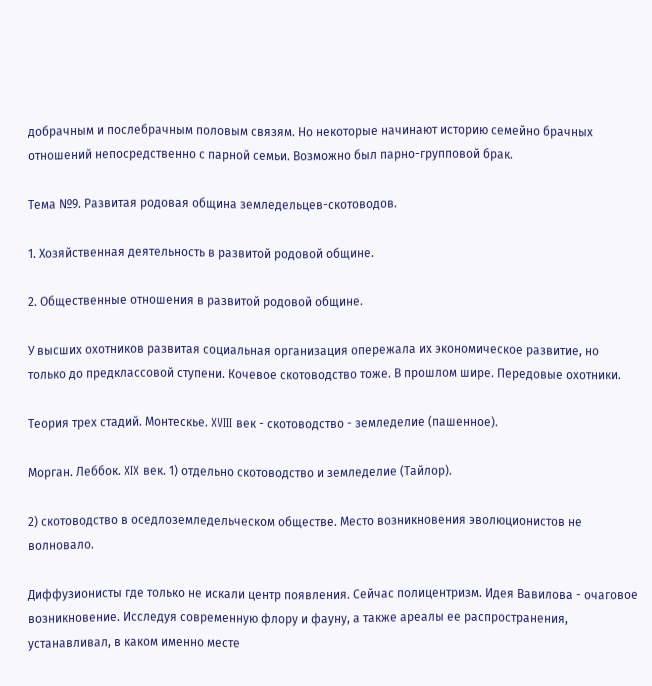добрачным и послебрачным половым связям. Но некоторые начинают историю семейно брачных отношений непосредственно с парной семьи. Возможно был парно-групповой брак.

Тема №9. Развитая родовая община земледельцев-скотоводов.

1. Хозяйственная деятельность в развитой родовой общине.

2. Общественные отношения в развитой родовой общине.

У высших охотников развитая социальная организация опережала их экономическое развитие, но только до предклассовой ступени. Кочевое скотоводство тоже. В прошлом шире. Передовые охотники.

Теория трех стадий. Монтескье. XVIII век - скотоводство - земледелие (пашенное).

Морган. Леббок. XIX век. 1) отдельно скотоводство и земледелие (Тайлор).

2) скотоводство в оседлоземледельческом обществе. Место возникновения эволюционистов не волновало.

Диффузионисты где только не искали центр появления. Сейчас полицентризм. Идея Вавилова - очаговое возникновение. Исследуя современную флору и фауну, а также ареалы ее распространения, устанавливал, в каком именно месте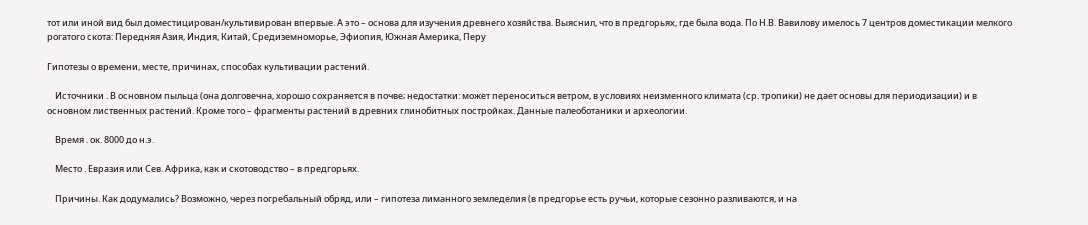тот или иной вид был доместицирован/культивирован впервые. А это – основа для изучения древнего хозяйства. Выяснил, что в предгорьях, где была вода. По Н.В. Вавилову имелось 7 центров доместикации мелкого рогатого скота: Передняя Азия, Индия, Китай, Средиземноморье, Эфиопия, Южная Америка, Перу

Гипотезы о времени, месте, причинах, способах культивации растений.

    Источники . В основном пыльца (она долговечна, хорошо сохраняется в почве; недостатки: может переноситься ветром, в условиях неизменного климата (ср. тропики) не дает основы для периодизации) и в основном лиственных растений. Кроме того – фрагменты растений в древних глинобитных постройках. Данные палеоботаники и археологии.

    Время . ок. 8000 до н.э.

    Место . Евразия или Сев. Африка, как и скотоводство – в предгорьях.

    Причины. Как додумались? Возможно, через погребальный обряд, или – гипотеза лиманного земледелия (в предгорье есть ручьи, которые сезонно разливаются, и на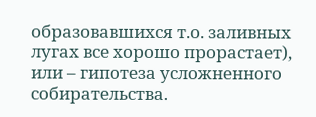образовавшихся т.о. заливных лугах все хорошо прорастает), или – гипотеза усложненного собирательства.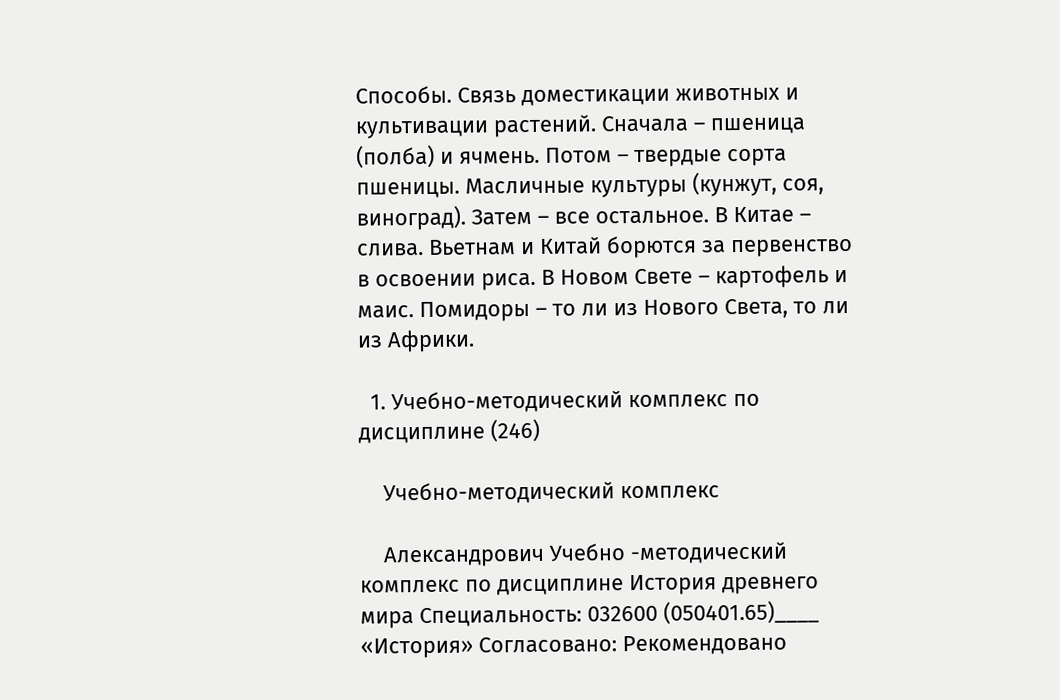Способы. Связь доместикации животных и культивации растений. Сначала – пшеница (полба) и ячмень. Потом – твердые сорта пшеницы. Масличные культуры (кунжут, соя, виноград). Затем – все остальное. В Китае – слива. Вьетнам и Китай борются за первенство в освоении риса. В Новом Свете – картофель и маис. Помидоры – то ли из Нового Света, то ли из Африки.

  1. Учебно-методический комплекс по дисциплине (246)

    Учебно-методический комплекс

    Александрович Учебно -методический комплекс по дисциплине История древнего мира Специальность: 032600 (050401.65)____ «История» Согласовано: Рекомендовано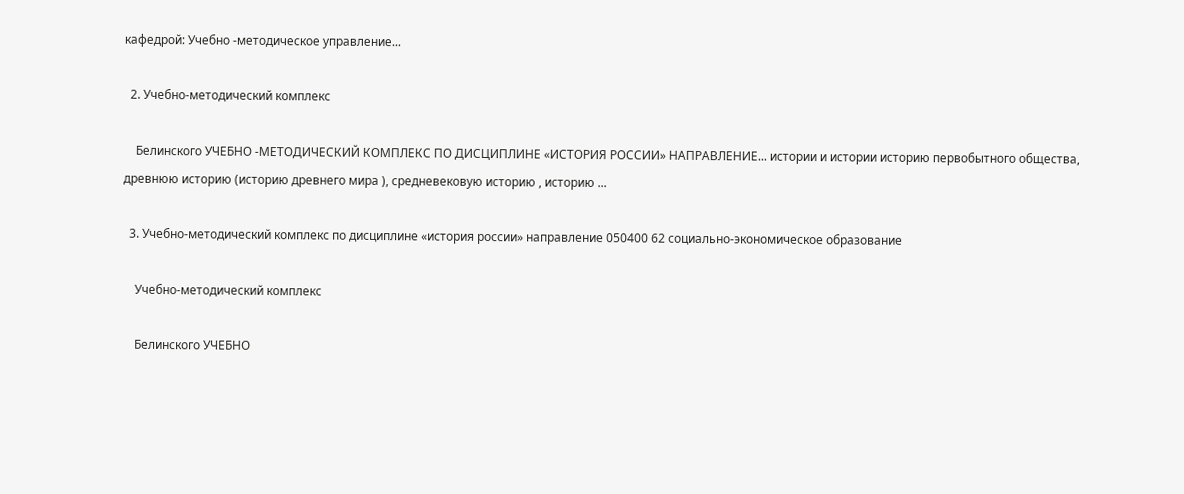кафедрой: Учебно -методическое управление...

  2. Учебно-методический комплекс

    Белинского УЧЕБНО -МЕТОДИЧЕСКИЙ КОМПЛЕКС ПО ДИСЦИПЛИНЕ «ИСТОРИЯ РОССИИ» НАПРАВЛЕНИЕ... истории и истории историю первобытного общества, древнюю историю (историю древнего мира ), средневековую историю , историю ...

  3. Учебно-методический комплекс по дисциплине «история россии» направление 050400 62 социально-экономическое образование

    Учебно-методический комплекс

    Белинского УЧЕБНО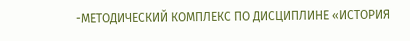-МЕТОДИЧЕСКИЙ КОМПЛЕКС ПО ДИСЦИПЛИНЕ «ИСТОРИЯ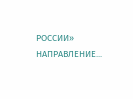РОССИИ» НАПРАВЛЕНИЕ...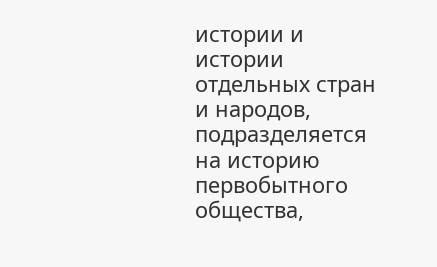истории и истории отдельных стран и народов, подразделяется на историю первобытного общества,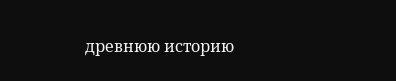древнюю историю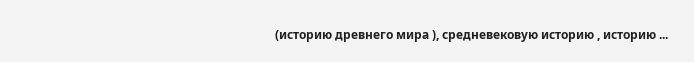(историю древнего мира ), средневековую историю , историю ...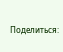Поделиться: